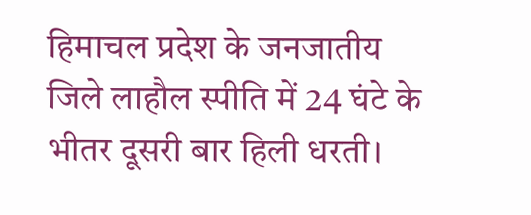हिमाचल प्रदेश के जनजातीय जिले लाहौल स्पीति में 24 घंटे के भीतर दूसरी बार हिली धरती।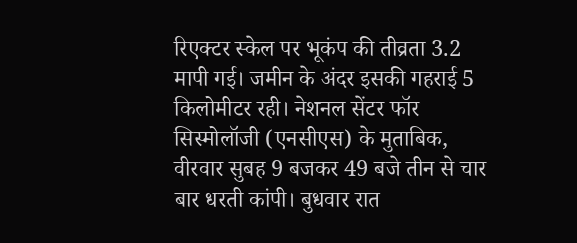रिएक्टर स्केल पर भूकंप की तीव्रता 3.2 मापी गई। जमीन के अंदर इसकी गहराई 5 किलोमीटर रही। नेशनल सेंटर फॉर सिस्मोलॉजी (एनसीएस) के मुताबिक, वीरवार सुबह 9 बजकर 49 बजे तीन से चार बार धरती कांपी। बुधवार रात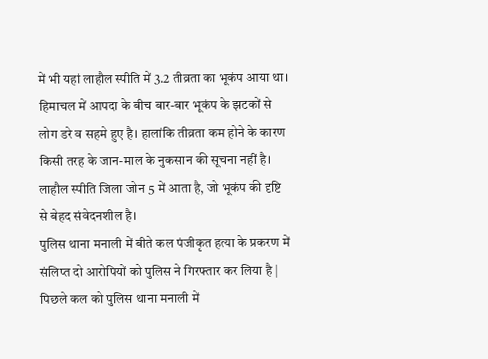में भी यहां लाहौल स्पीति में 3.2 तीव्रता का भूकंप आया था। हिमाचल में आपदा के बीच बार-बार भूकंप के झटकों से लोग डरे व सहमे हुए है। हालांकि तीव्रता कम होने के कारण किसी तरह के जान-माल के नुकसान की सूचना नहीं है। लाहौल स्पीति जिला जोन 5 में आता है, जो भूकंप की दृष्टि से बेहद संवेदनशील है।
पुलिस थाना मनाली में बीते कल पंजीकृत हत्या के प्रकरण में संलिप्त दो आरोपियों को पुलिस ने गिरफ्तार कर लिया है | पिछले कल को पुलिस थाना मनाली में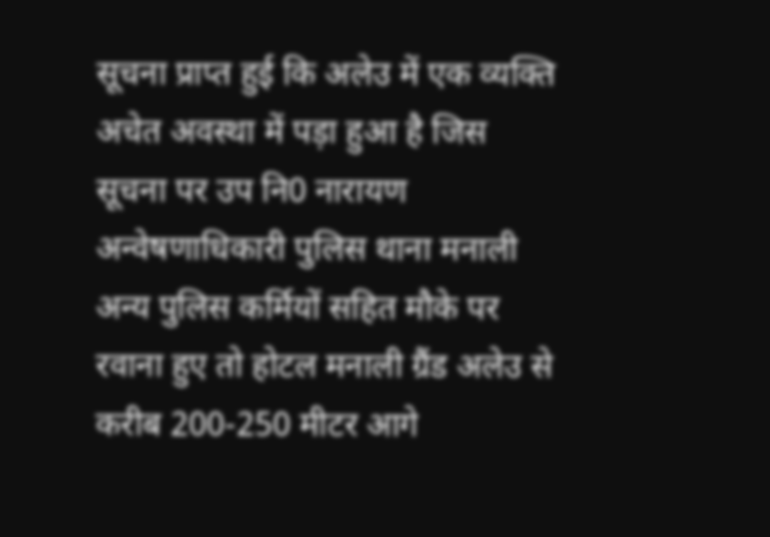सूचना प्राप्त हुई कि अलेउ में एक व्यक्ति अचेत अवस्था में पड़ा हुआ है जिस सूचना पर उप नि0 नारायण अन्वेषणाधिकारी पुलिस थाना मनाली अन्य पुलिस कर्मियों सहित मौके पर रवाना हुए तो होटल मनाली ग्रैंड अलेउ से करीब 200-250 मीटर आगे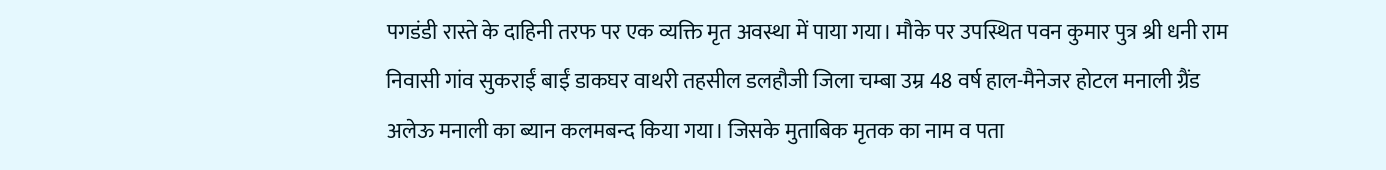पगडंडी रास्ते के दाहिनी तरफ पर एक व्यक्ति मृत अवस्था में पाया गया। मौके पर उपस्थित पवन कुमार पुत्र श्री धनी राम निवासी गांव सुकराईं बाईं डाकघर वाथरी तहसील डलहौजी जिला चम्बा उम्र 48 वर्ष हाल-मैनेजर होटल मनाली ग्रैंड अलेऊ मनाली का ब्यान कलमबन्द किया गया। जिसके मुताबिक मृतक का नाम व पता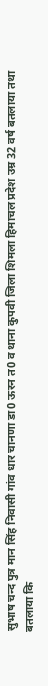सुभाष चन्द पुत्र मान सिंह निवासी गांव धार चानणा डा0 ऊरन त0 व थाना कुपवी जिला शिमला हिमाचल प्रदेश उम्र 32 वर्ष बतलाया तथा बतलाया कि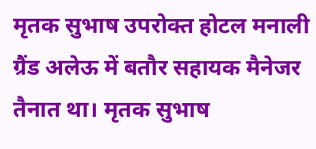मृतक सुभाष उपरोक्त होटल मनाली ग्रैंड अलेऊ में बतौर सहायक मैनेजर तैनात था। मृतक सुभाष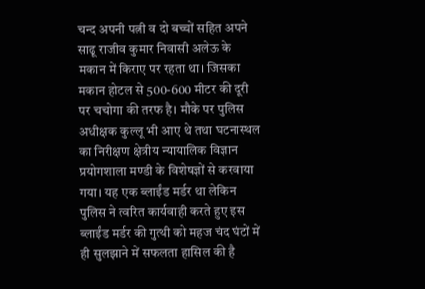चन्द अपनी पत्नी व दो बच्चों सहित अपने साढू राजीव कुमार निवासी अलेऊ के मकान में किराए पर रहता था। जिसका मकान होटल से 500-600 मीटर की दूरी पर चचोगा की तरफ है। मौके पर पुलिस अधीक्षक कुल्लू भी आए थे तथा घटनास्थल का निरीक्षण क्षेत्रीय न्यायालिक विज्ञान प्रयोगशाला मण्डी के विशेषज्ञों से करवाया गया। यह एक ब्लाईंड मर्डर था लेकिन पुलिस ने त्वरित कार्यवाही करते हुए इस ब्लाईंड मर्डर की गुत्थी को महज चंद घंटों में ही सुलझाने में सफलता हासिल की है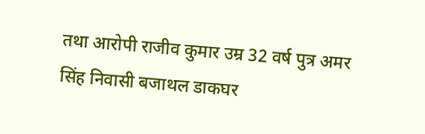तथा आरोपी राजीव कुमार उम्र 32 वर्ष पुत्र अमर सिंह निवासी बजाथल डाकघर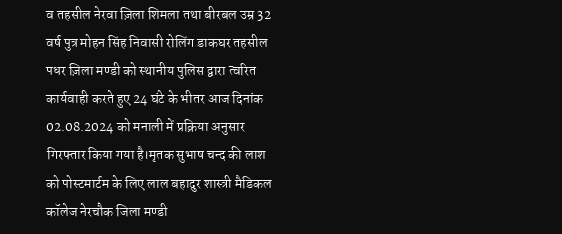व तहसील नेरवा ज़िला शिमला तथा बीरबल उम्र 32 वर्ष पुत्र मोहन सिंह निवासी रोलिंग डाकघर तहसील पधर ज़िला मण्डी को स्थानीय पुलिस द्वारा त्वरित कार्यवाही करते हुए 24 घंटे के भीतर आज दिनांक 02.08.2024 को मनाली में प्रक्रिया अनुसार गिरफ्तार किया गया है।मृतक सुभाष चन्द की लाश को पोस्टमार्टम के लिए लाल बहादुर शास्त्री मैडिकल कॉलेज नेरचौक जिला मण्डी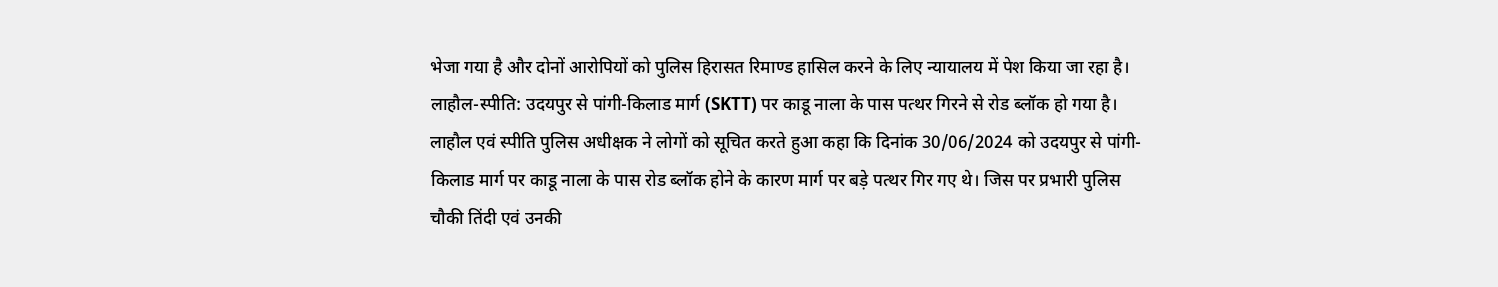भेजा गया है और दोनों आरोपियों को पुलिस हिरासत रिमाण्ड हासिल करने के लिए न्यायालय में पेश किया जा रहा है।
लाहौल-स्पीति: उदयपुर से पांगी-किलाड मार्ग (SKTT) पर काडू नाला के पास पत्थर गिरने से रोड ब्लॉक हो गया है। लाहौल एवं स्पीति पुलिस अधीक्षक ने लोगों को सूचित करते हुआ कहा कि दिनांक 30/06/2024 को उदयपुर से पांगी-किलाड मार्ग पर काडू नाला के पास रोड ब्लॉक होने के कारण मार्ग पर बड़े पत्थर गिर गए थे। जिस पर प्रभारी पुलिस चौकी तिंदी एवं उनकी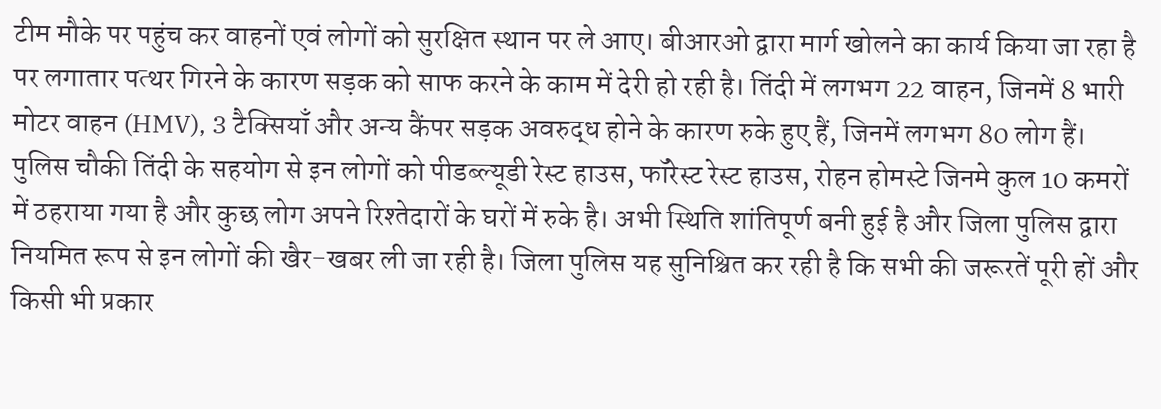टीम मौके पर पहुंच कर वाहनों एवं लोगों को सुरक्षित स्थान पर ले आए। बीआरओ द्वारा मार्ग खोलने का कार्य किया जा रहा है पर लगातार पत्थर गिरने के कारण सड़क को साफ करने के काम में देरी हो रही है। तिंदी में लगभग 22 वाहन, जिनमें 8 भारी मोटर वाहन (HMV), 3 टैक्सियाँ और अन्य कैंपर सड़क अवरुद्ध होने के कारण रुके हुए हैं, जिनमें लगभग 80 लोग हैं। पुलिस चौकी तिंदी के सहयोग से इन लोगों को पीडब्ल्यूडी रेस्ट हाउस, फॉरेस्ट रेस्ट हाउस, रोहन होमस्टे जिनमे कुल 10 कमरों में ठहराया गया है और कुछ लोग अपने रिश्तेदारों के घरों में रुके है। अभी स्थिति शांतिपूर्ण बनी हुई है और जिला पुलिस द्वारा नियमित रूप से इन लोगों की खैर-खबर ली जा रही है। जिला पुलिस यह सुनिश्चित कर रही है कि सभी की जरूरतें पूरी हों और किसी भी प्रकार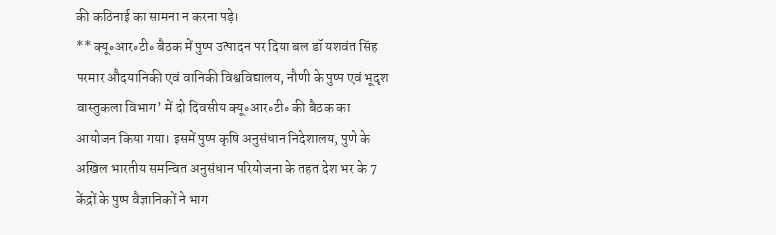की कठिनाई का सामना न करना पड़े।
** क्यू॰आर॰टी॰ बैठक में पुष्प उत्पादन पर दिया बल डॉ यशवंत सिंह परमार औदयानिकी एवं वानिकी विश्वविद्यालय, नौणी के पुष्प एवं भूदृश वास्तुकला विभाग’ में दो दिवसीय क्यू॰आर॰टी॰ की बैठक का आयोजन किया गया। इसमें पुष्प कृषि अनुसंधान निदेशालय, पुणे के अखिल भारतीय समन्वित अनुसंधान परियोजना के तहत देश भर के 7 केंद्रों के पुष्प वैज्ञानिकों ने भाग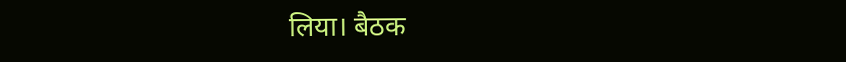लिया। बैठक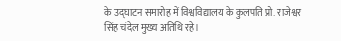के उद्घाटन समारोह में विश्वविद्यालय के कुलपति प्रो. राजेश्वर सिंह चंदेल मुख्य अतिथि रहे।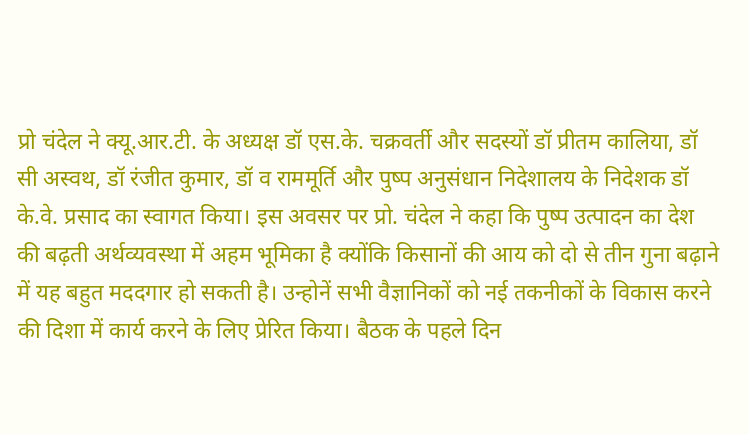प्रो चंदेल ने क्यू.आर.टी. के अध्यक्ष डॉ एस.के. चक्रवर्ती और सदस्यों डॉ प्रीतम कालिया, डॉ सी अस्वथ, डॉ रंजीत कुमार, डॉ व राममूर्ति और पुष्प अनुसंधान निदेशालय के निदेशक डॉ के.वे. प्रसाद का स्वागत किया। इस अवसर पर प्रो. चंदेल ने कहा कि पुष्प उत्पादन का देश की बढ़ती अर्थव्यवस्था में अहम भूमिका है क्योंकि किसानों की आय को दो से तीन गुना बढ़ाने में यह बहुत मददगार हो सकती है। उन्होनें सभी वैज्ञानिकों को नई तकनीकों के विकास करने की दिशा में कार्य करने के लिए प्रेरित किया। बैठक के पहले दिन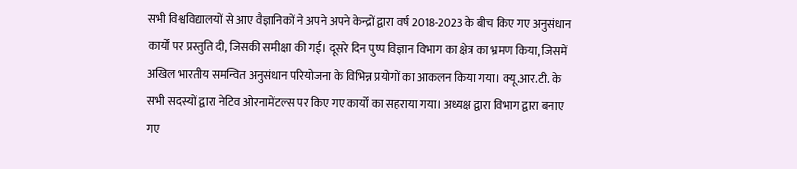सभी विश्वविद्यालयों से आए वैज्ञानिकों ने अपने अपने केन्द्रों द्वारा वर्ष 2018-2023 के बीच किए गए अनुसंधान कार्यों पर प्रस्तुति दी, जिसकी समीक्षा की गई। दूसरे दिन पुष्प विज्ञान विभाग का क्षेत्र का भ्रमण किया, जिसमें अखिल भारतीय समन्वित अनुसंधान परियोजना के विभिन्न प्रयोगों का आकलन किया गया। क्यू.आर.टी. के सभी सदस्यों द्वारा नेटिव ओरनामेंटल्स पर किए गए कार्यों का सहराया गया। अध्यक्ष द्वारा विभाग द्वारा बनाए गए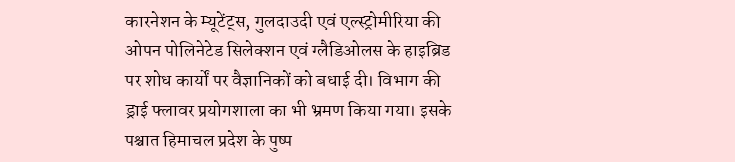कारनेशन के म्यूटेंट्स, गुलदाउदी एवं एल्स्ट्रोमीरिया की ओपन पोलिनेटेड सिलेक्शन एवं ग्लैडिओलस के हाइब्रिड पर शोध कार्यों पर वैज्ञानिकों को बधाई दी। विभाग की ड्राई फ्लावर प्रयोगशाला का भी भ्रमण किया गया। इसके पश्चात हिमाचल प्रदेश के पुष्प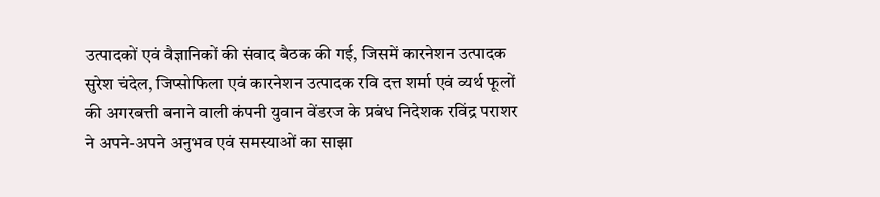उत्पादकों एवं वैज्ञानिकों की संवाद बैठक की गई, जिसमें कारनेशन उत्पादक सुरेश चंदेल, जिप्सोफिला एवं कारनेशन उत्पादक रवि दत्त शर्मा एवं व्यर्थ फूलों की अगरबत्ती बनाने वाली कंपनी युवान वेंडरज के प्रबंध निदेशक रविंद्र पराशर ने अपने-अपने अनुभव एवं समस्याओं का साझा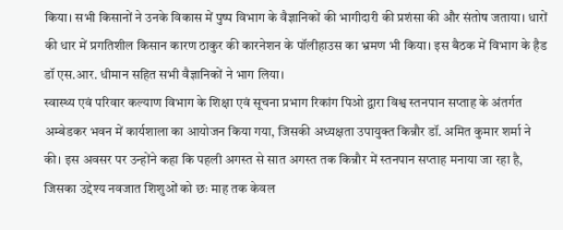किया। सभी किसानों ने उनके विकास में पुष्प विभाग के वैज्ञानिकों की भागीदारी की प्रशंसा की और संतोष जताया। धारों की धार में प्रगतिशील किसान कारण ठाकुर की कारनेशन के पॉलीहाउस का भ्रमण भी किया। इस बैठक में विभाग के हैड डॉ एस.आर. धीमान सहित सभी वैज्ञानिकों ने भाग लिया।
स्वास्थ्य एवं परिवार कल्याण विभाग के शिक्षा एवं सूचना प्रभाग रिकांग पिओ द्वारा विश्व स्तनपान सप्ताह के अंतर्गत अम्बेडकर भवन में कार्यशाला का आयोजन किया गया, जिसकी अध्यक्षता उपायुक्त किन्नौर डॉ. अमित कुमार शर्मा ने की। इस अवसर पर उन्होंने कहा कि पहली अगस्त से सात अगस्त तक किन्नौर में स्तनपान सप्ताह मनाया जा रहा है, जिसका उद्देश्य नवजात शिशुओं को छः माह तक केवल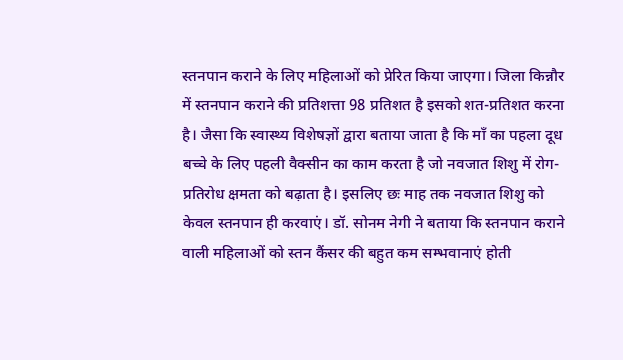स्तनपान कराने के लिए महिलाओं को प्रेरित किया जाएगा। जिला किन्नौर में स्तनपान कराने की प्रतिशत्ता 98 प्रतिशत है इसको शत-प्रतिशत करना है। जैसा कि स्वास्थ्य विशेषज्ञों द्वारा बताया जाता है कि माँ का पहला दूध बच्चे के लिए पहली वैक्सीन का काम करता है जो नवजात शिशु में रोग-प्रतिरोध क्षमता को बढ़ाता है। इसलिए छः माह तक नवजात शिशु को केवल स्तनपान ही करवाएं। डॉ. सोनम नेगी ने बताया कि स्तनपान कराने वाली महिलाओं को स्तन कैंसर की बहुत कम सम्भवानाएं होती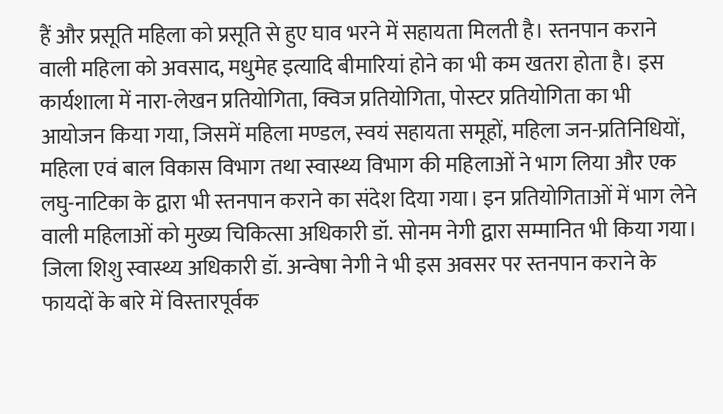हैं और प्रसूति महिला को प्रसूति से हुए घाव भरने में सहायता मिलती है। स्तनपान कराने वाली महिला को अवसाद, मधुमेह इत्यादि बीमारियां होने का भी कम खतरा होता है। इस कार्यशाला में नारा-लेखन प्रतियोगिता, क्विज प्रतियोगिता, पोस्टर प्रतियोगिता का भी आयोजन किया गया, जिसमें महिला मण्डल, स्वयं सहायता समूहों, महिला जन-प्रतिनिधियों, महिला एवं बाल विकास विभाग तथा स्वास्थ्य विभाग की महिलाओं ने भाग लिया और एक लघु-नाटिका के द्वारा भी स्तनपान कराने का संदेश दिया गया। इन प्रतियोगिताओं में भाग लेने वाली महिलाओं को मुख्य चिकित्सा अधिकारी डॉ. सोनम नेगी द्वारा सम्मानित भी किया गया। जिला शिशु स्वास्थ्य अधिकारी डॉ. अन्वेषा नेगी ने भी इस अवसर पर स्तनपान कराने के फायदों के बारे में विस्तारपूर्वक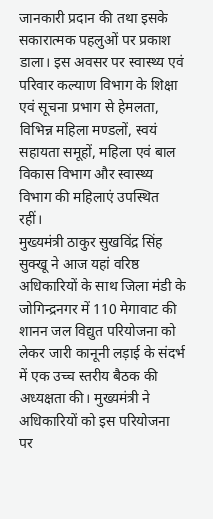जानकारी प्रदान की तथा इसके सकारात्मक पहलुओं पर प्रकाश डाला। इस अवसर पर स्वास्थ्य एवं परिवार कल्याण विभाग के शिक्षा एवं सूचना प्रभाग से हेमलता, विभिन्न महिला मण्डलों, स्वयं सहायता समूहों, महिला एवं बाल विकास विभाग और स्वास्थ्य विभाग की महिलाएं उपस्थित रहीं।
मुख्यमंत्री ठाकुर सुखविंद्र सिंह सुक्खू ने आज यहां वरिष्ठ अधिकारियों के साथ जिला मंडी के जोगिन्द्रनगर में 110 मेगावाट की शानन जल विद्युत परियोजना को लेकर जारी कानूनी लड़ाई के संदर्भ में एक उच्च स्तरीय बैठक की अध्यक्षता की। मुख्यमंत्री ने अधिकारियों को इस परियोजना पर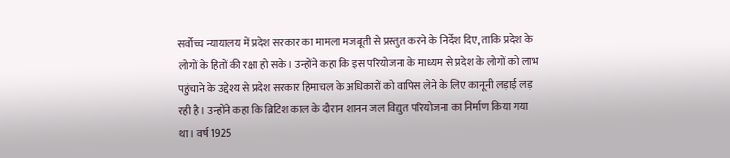सर्वोच्च न्यायालय में प्रदेश सरकार का मामला मजबूती से प्रस्तुत करने के निर्देश दिए, ताकि प्रदेश के लोगों के हितों की रक्षा हो सके। उन्होंने कहा कि इस परियोजना के माध्यम से प्रदेश के लोगों को लाभ पहुंचाने के उद्देश्य से प्रदेश सरकार हिमाचल के अधिकारों को वापिस लेने के लिए कानूनी लड़ाई लड़ रही है। उन्होंने कहा कि ब्रिटिश काल के दौरान शानन जल विद्युत परियोजना का निर्माण किया गया था। वर्ष 1925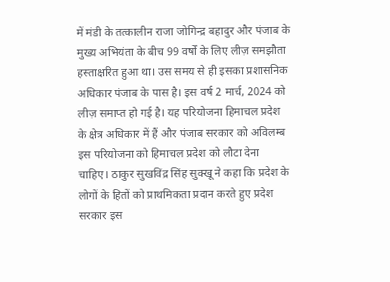में मंडी के तत्कालीन राजा जोगिन्द्र बहादुर और पंजाब के मुख्य अभियंता के बीच 99 वर्षों के लिए लीज़ समझौता हस्ताक्षरित हुआ था। उस समय से ही इसका प्रशासनिक अधिकार पंजाब के पास है। इस वर्ष 2 मार्च, 2024 को लीज़ समाप्त हो गई है। यह परियोजना हिमाचल प्रदेश के क्षेत्र अधिकार में हैं और पंजाब सरकार को अविलम्ब इस परियोजना को हिमाचल प्रदेश को लौटा देना चाहिए। ठाकुर सुखविंद्र सिंह सुक्खू ने कहा कि प्रदेश के लोगों के हितों को प्राथमिकता प्रदान करते हुए प्रदेश सरकार इस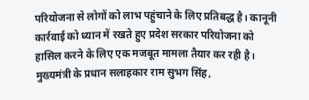परियोजना से लोगों को लाभ पहुंचाने के लिए प्रतिबद्ध है। कानूनी कार्रवाई को ध्यान में रखते हुए प्रदेश सरकार परियोजना को हासिल करने के लिए एक मजबूत मामला तैयार कर रही है। मुख्यमंत्री के प्रधान सलाहकार राम सुभग सिंह,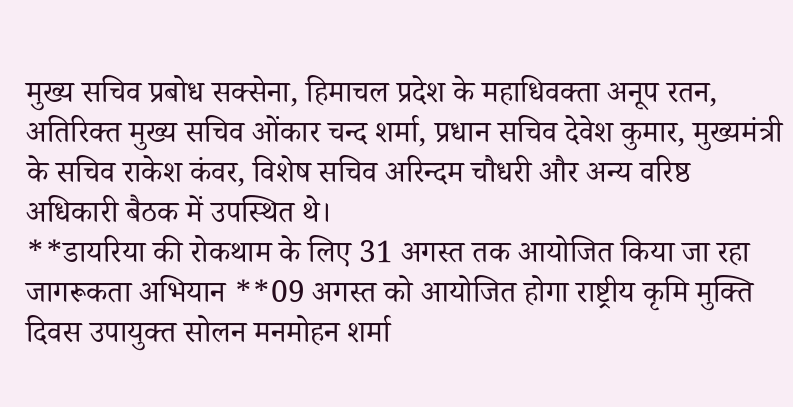मुख्य सचिव प्रबोध सक्सेना, हिमाचल प्रदेश के महाधिवक्ता अनूप रतन, अतिरिक्त मुख्य सचिव ओंकार चन्द शर्मा, प्रधान सचिव देवेश कुमार, मुख्यमंत्री के सचिव राकेश कंवर, विशेष सचिव अरिन्दम चौधरी और अन्य वरिष्ठ अधिकारी बैठक में उपस्थित थे।
**डायरिया की रोकथाम के लिए 31 अगस्त तक आयोजित किया जा रहा जागरूकता अभियान **09 अगस्त को आयोजित होगा राष्ट्रीय कृमि मुक्ति दिवस उपायुक्त सोलन मनमोहन शर्मा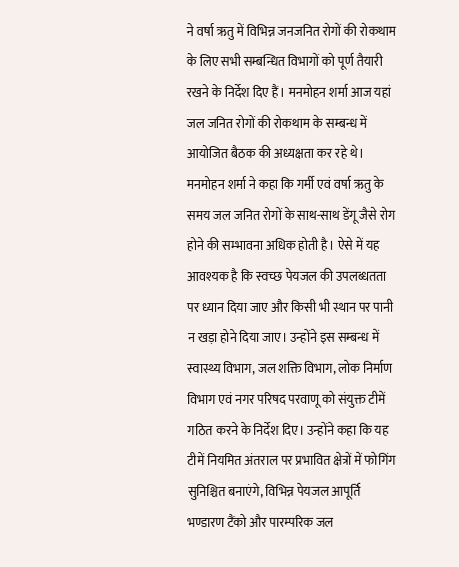ने वर्षा ऋतु में विभिन्न जनजनित रोगों की रोकथाम के लिए सभी सम्बन्धित विभागों को पूर्ण तैयारी रखने के निर्देश दिए हैं। मनमोहन शर्मा आज यहां जल जनित रोगों की रोकथाम के सम्बन्ध में आयोजित बैठक की अध्यक्षता कर रहे थे। मनमोहन शर्मा ने कहा कि गर्मी एवं वर्षा ऋतु के समय जल जनित रोगों के साथ-साथ डेंगू जैसे रोग होने की सम्भावना अधिक होती है। ऐसे में यह आवश्यक है कि स्वच्छ पेयजल की उपलब्धतता पर ध्यान दिया जाए और किसी भी स्थान पर पानी न खड़ा होने दिया जाए। उन्होंने इस सम्बन्ध में स्वास्थ्य विभाग, जल शक्ति विभाग, लोक निर्माण विभाग एवं नगर परिषद परवाणू को संयुक्त टीमें गठित करने के निर्देश दिए। उन्होंने कहा कि यह टीमें नियमित अंतराल पर प्रभावित क्षेत्रों में फोगिंग सुनिश्चित बनाएंगे, विभिन्न पेयजल आपूर्ति भण्डारण टैंको और पारम्परिक जल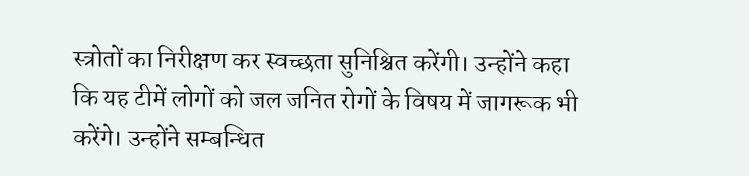स्त्रोतों का निरीक्षण कर स्वच्छता सुनिश्चित करेंगी। उन्होंने कहा कि यह टीमें लोगों को जल जनित रोगों के विषय में जागरूक भी करेंगे। उन्होंने सम्बन्धित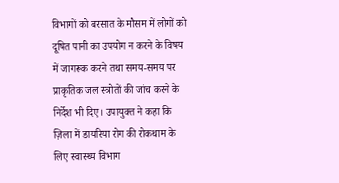विभागों को बरसात के मौसम में लोगों को दूषित पानी का उपयोग न करने के विषय में जागरूक करने तथा समय-समय पर प्राकृतिक जल स्त्रोतों की जांच करने के निर्देश भी दिए। उपायुक्त ने कहा कि ज़िला में डायरिया रोग की रोकथाम के लिए स्वास्थ्य विभाग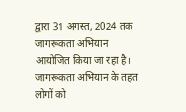द्वारा 31 अगस्त, 2024 तक जागरूकता अभियान आयोजित किया जा रहा है। जागरूकता अभियान के तहत लोगों को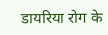डायरिया रोग के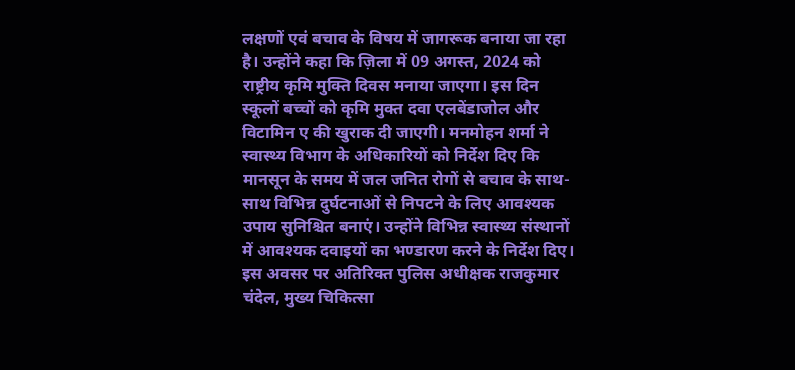लक्षणों एवं बचाव के विषय में जागरूक बनाया जा रहा है। उन्होंने कहा कि ज़िला में 09 अगस्त, 2024 को राष्ट्रीय कृमि मुक्ति दिवस मनाया जाएगा। इस दिन स्कूलों बच्चों को कृमि मुक्त दवा एलबेंडाजोल और विटामिन ए की खुराक दी जाएगी। मनमोहन शर्मा ने स्वास्थ्य विभाग के अधिकारियों को निर्देश दिए कि मानसून के समय में जल जनित रोगों से बचाव के साथ-साथ विभिन्न दुर्घटनाओं से निपटने के लिए आवश्यक उपाय सुनिश्चित बनाएं। उन्होंने विभिन्न स्वास्थ्य संस्थानों में आवश्यक दवाइयों का भण्डारण करने के निर्देश दिए। इस अवसर पर अतिरिक्त पुलिस अधीक्षक राजकुमार चंदेल, मुख्य चिकित्सा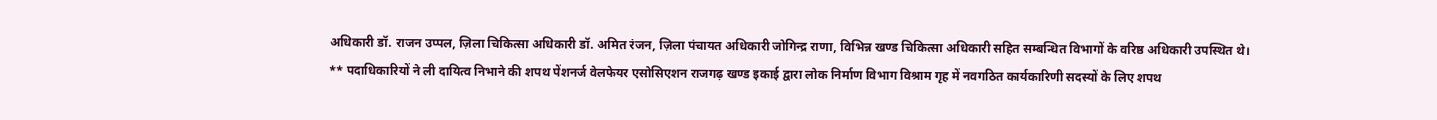अधिकारी डॉ. राजन उप्पल, ज़िला चिकित्सा अधिकारी डॉ. अमित रंजन, ज़िला पंचायत अधिकारी जोगिन्द्र राणा, विभिन्न खण्ड चिकित्सा अधिकारी सहित सम्बन्धित विभागों के वरिष्ठ अधिकारी उपस्थित थे।
** पदाधिकारियों ने ली दायित्व निभाने की शपथ पेंशनर्ज वेलफेयर एसोसिएशन राजगढ़ खण्ड इकाई द्वारा लोक निर्माण विभाग विश्राम गृह में नवगठित कार्यकारिणी सदस्यों के लिए शपथ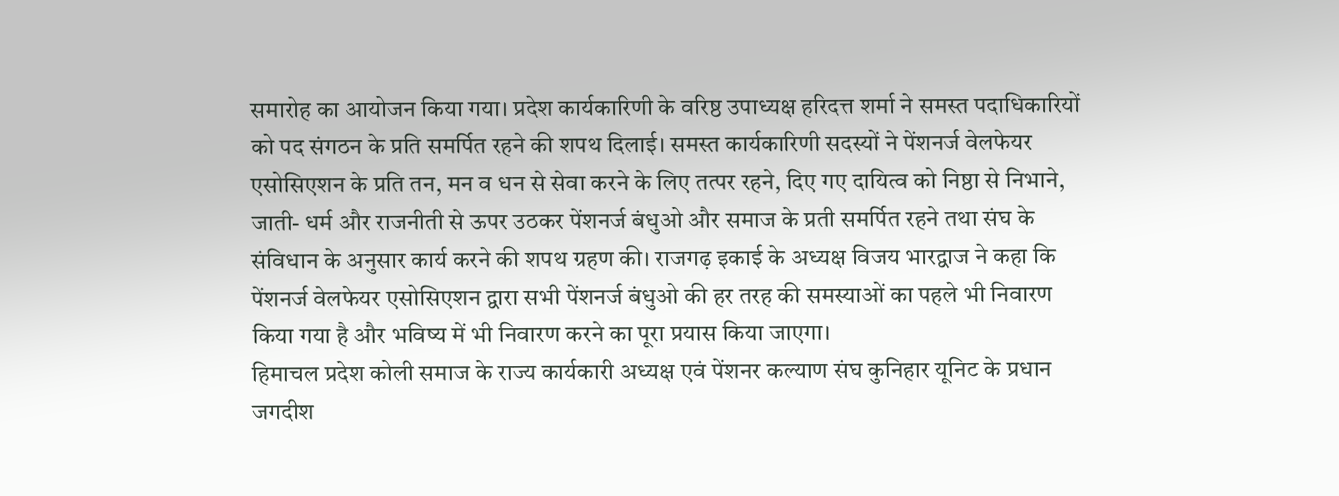समारोह का आयोजन किया गया। प्रदेश कार्यकारिणी के वरिष्ठ उपाध्यक्ष हरिदत्त शर्मा ने समस्त पदाधिकारियों को पद संगठन के प्रति समर्पित रहने की शपथ दिलाई। समस्त कार्यकारिणी सदस्यों ने पेंशनर्ज वेलफेयर एसोसिएशन के प्रति तन, मन व धन से सेवा करने के लिए तत्पर रहने, दिए गए दायित्व को निष्ठा से निभाने, जाती- धर्म और राजनीती से ऊपर उठकर पेंशनर्ज बंधुओ और समाज के प्रती समर्पित रहने तथा संघ के संविधान के अनुसार कार्य करने की शपथ ग्रहण की। राजगढ़ इकाई के अध्यक्ष विजय भारद्वाज ने कहा कि पेंशनर्ज वेलफेयर एसोसिएशन द्वारा सभी पेंशनर्ज बंधुओ की हर तरह की समस्याओं का पहले भी निवारण किया गया है और भविष्य में भी निवारण करने का पूरा प्रयास किया जाएगा।
हिमाचल प्रदेश कोली समाज के राज्य कार्यकारी अध्यक्ष एवं पेंशनर कल्याण संघ कुनिहार यूनिट के प्रधान जगदीश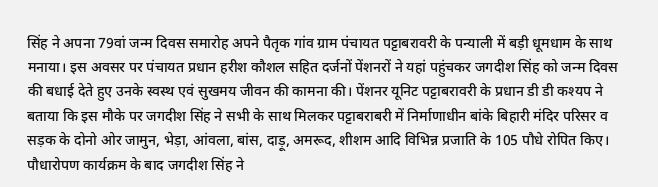सिंह ने अपना 79वां जन्म दिवस समारोह अपने पैतृक गांव ग्राम पंचायत पट्टाबरावरी के पन्याली में बड़ी धूमधाम के साथ मनाया। इस अवसर पर पंचायत प्रधान हरीश कौशल सहित दर्जनों पेंशनरों ने यहां पहुंचकर जगदीश सिंह को जन्म दिवस की बधाई देते हुए उनके स्वस्थ एवं सुखमय जीवन की कामना की। पेंशनर यूनिट पट्टाबरावरी के प्रधान डी डी कश्यप ने बताया कि इस मौके पर जगदीश सिंह ने सभी के साथ मिलकर पट्टाबराबरी में निर्माणाधीन बांके बिहारी मंदिर परिसर व सड़क के दोनो ओर जामुन, भेड़ा, आंवला, बांस, दाड़ू, अमरूद, शीशम आदि विभिन्न प्रजाति के 105 पौधे रोपित किए। पौधारोपण कार्यक्रम के बाद जगदीश सिंह ने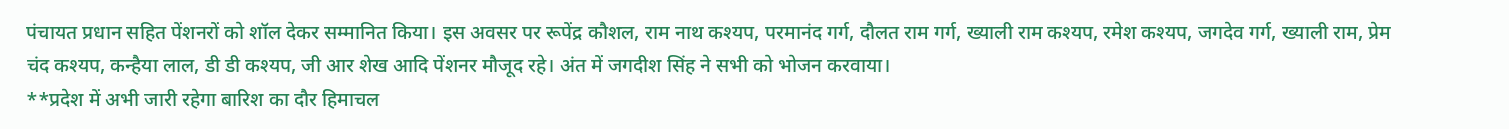पंचायत प्रधान सहित पेंशनरों को शॉल देकर सम्मानित किया। इस अवसर पर रूपेंद्र कौशल, राम नाथ कश्यप, परमानंद गर्ग, दौलत राम गर्ग, ख्याली राम कश्यप, रमेश कश्यप, जगदेव गर्ग, ख्याली राम, प्रेम चंद कश्यप, कन्हैया लाल, डी डी कश्यप, जी आर शेख आदि पेंशनर मौजूद रहे। अंत में जगदीश सिंह ने सभी को भोजन करवाया।
**प्रदेश में अभी जारी रहेगा बारिश का दौर हिमाचल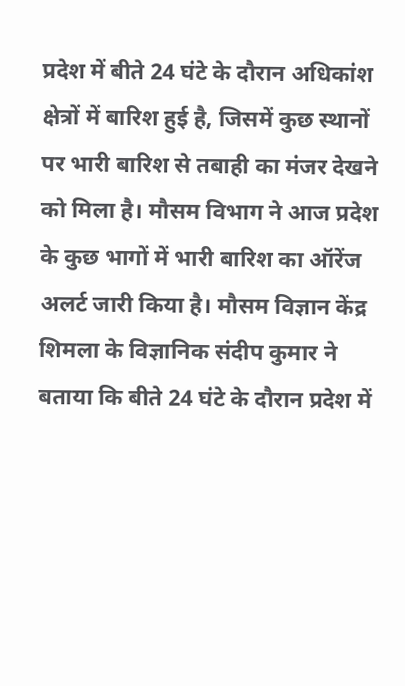प्रदेश में बीते 24 घंटे के दौरान अधिकांश क्षेत्रों में बारिश हुई है, जिसमें कुछ स्थानों पर भारी बारिश से तबाही का मंजर देखने को मिला है। मौसम विभाग ने आज प्रदेश के कुछ भागों में भारी बारिश का ऑरेंज अलर्ट जारी किया है। मौसम विज्ञान केंद्र शिमला के विज्ञानिक संदीप कुमार ने बताया कि बीते 24 घंटे के दौरान प्रदेश में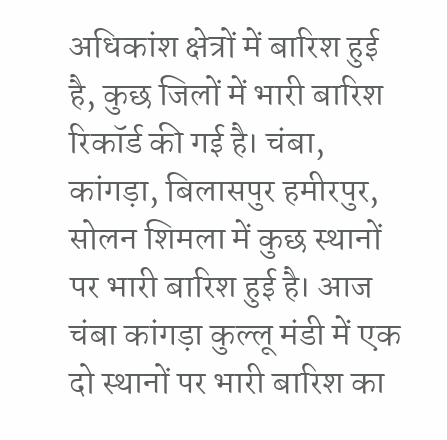अधिकांश क्षेत्रों में बारिश हुई है, कुछ जिलों में भारी बारिश रिकॉर्ड की गई है। चंबा, कांगड़ा, बिलासपुर हमीरपुर, सोलन शिमला में कुछ स्थानों पर भारी बारिश हुई है। आज चंबा कांगड़ा कुल्लू मंडी में एक दो स्थानों पर भारी बारिश का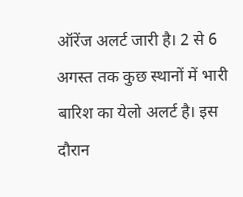ऑरेंज अलर्ट जारी है। 2 से 6 अगस्त तक कुछ स्थानों में भारी बारिश का येलो अलर्ट है। इस दौरान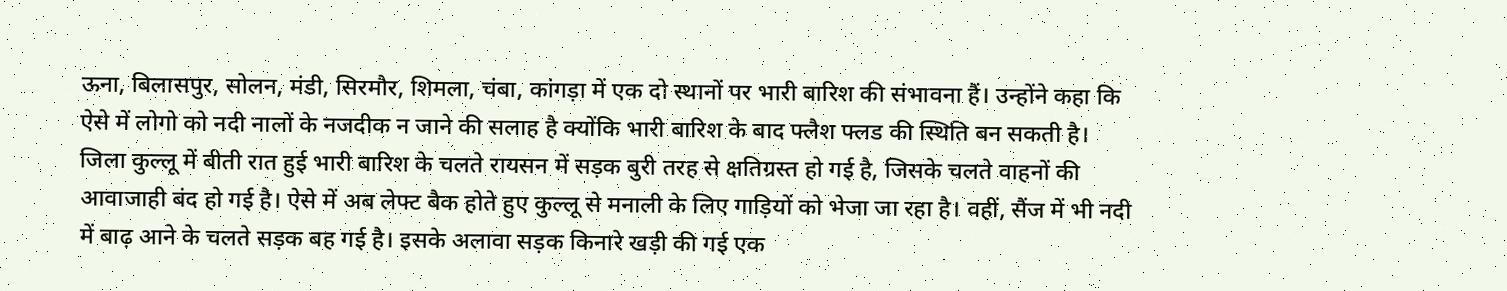ऊना, बिलासपुर, सोलन, मंडी, सिरमौर, शिमला, चंबा, कांगड़ा में एक दो स्थानों पर भारी बारिश की संभावना हैं। उन्होंने कहा कि ऐसे में लोगो को नदी नालों के नजदीक न जाने की सलाह है क्योंकि भारी बारिश के बाद फ्लैश फ्लड की स्थिति बन सकती है।
जिला कुल्लू में बीती रात हुई भारी बारिश के चलते रायसन में सड़क बुरी तरह से क्षतिग्रस्त हो गई है, जिसके चलते वाहनों की आवाजाही बंद हो गई है। ऐसे में अब लेफ्ट बैक होते हुए कुल्लू से मनाली के लिए गाड़ियों को भेजा जा रहा है। वहीं, सैंज में भी नदी में बाढ़ आने के चलते सड़क बह गई है। इसके अलावा सड़क किनारे खड़ी की गई एक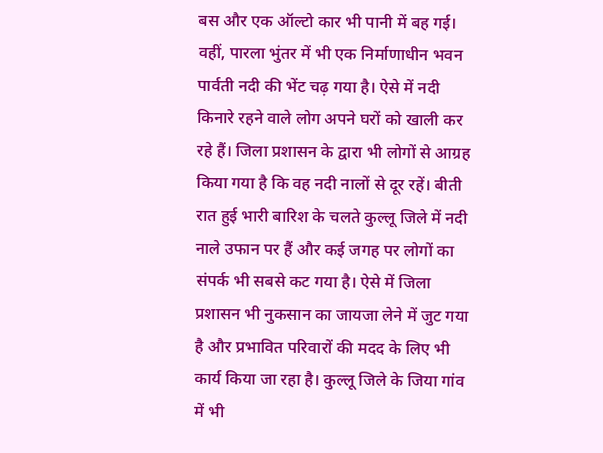बस और एक ऑल्टो कार भी पानी में बह गई। वहीं, पारला भुंतर में भी एक निर्माणाधीन भवन पार्वती नदी की भेंट चढ़ गया है। ऐसे में नदी किनारे रहने वाले लोग अपने घरों को खाली कर रहे हैं। जिला प्रशासन के द्वारा भी लोगों से आग्रह किया गया है कि वह नदी नालों से दूर रहें। बीती रात हुई भारी बारिश के चलते कुल्लू जिले में नदी नाले उफान पर हैं और कई जगह पर लोगों का संपर्क भी सबसे कट गया है। ऐसे में जिला प्रशासन भी नुकसान का जायजा लेने में जुट गया है और प्रभावित परिवारों की मदद के लिए भी कार्य किया जा रहा है। कुल्लू जिले के जिया गांव में भी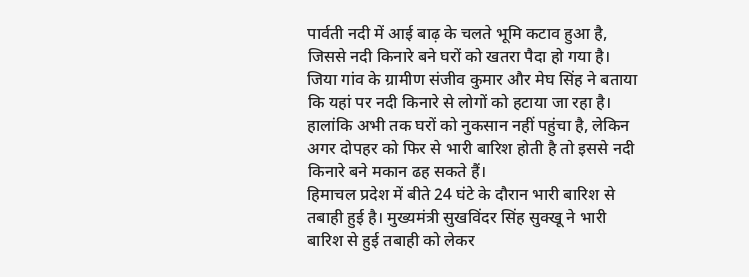पार्वती नदी में आई बाढ़ के चलते भूमि कटाव हुआ है, जिससे नदी किनारे बने घरों को खतरा पैदा हो गया है। जिया गांव के ग्रामीण संजीव कुमार और मेघ सिंह ने बताया कि यहां पर नदी किनारे से लोगों को हटाया जा रहा है। हालांकि अभी तक घरों को नुकसान नहीं पहुंचा है, लेकिन अगर दोपहर को फिर से भारी बारिश होती है तो इससे नदी किनारे बने मकान ढह सकते हैं।
हिमाचल प्रदेश में बीते 24 घंटे के दौरान भारी बारिश से तबाही हुई है। मुख्यमंत्री सुखविंदर सिंह सुक्खू ने भारी बारिश से हुई तबाही को लेकर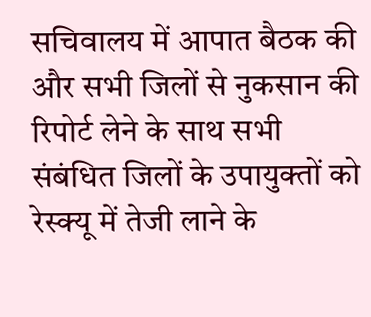सचिवालय में आपात बैठक की और सभी जिलों से नुकसान की रिपोर्ट लेने के साथ सभी संबंधित जिलों के उपायुक्तों को रेस्क्यू में तेजी लाने के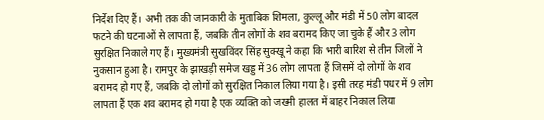निर्देश दिए हैं। अभी तक की जानकारी के मुताबिक शिमला, कुल्लू और मंडी में 50 लोग बादल फटने की घटनाओं से लापता हैं, जबकि तीन लोगों के शव बरामद किए जा चुके हैं और 3 लोग सुरक्षित निकाले गए हैं। मुख्यमंत्री सुखविंदर सिंह सुक्खू ने कहा कि भारी बारिश से तीन जिलों ने नुकसान हुआ है। रामपुर के झाखड़ी समेज खड्ड में 36 लोग लापता हैं जिसमें दो लोगों के शव बरामद हो गए हैं, जबकि दो लोगों को सुरक्षित निकाल लिया गया है। इसी तरह मंडी पधर में 9 लोग लापता हैं एक शव बरामद हो गया है एक व्यक्ति को जख्मी हालत में बाहर निकाल लिया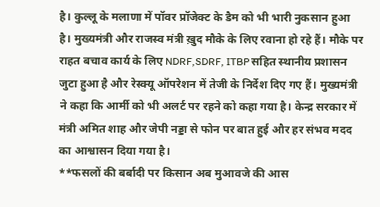है। कुल्लू के मलाणा में पॉवर प्रॉजेक्ट के डैम को भी भारी नुकसान हुआ है। मुख्यमंत्री और राजस्व मंत्री ख़ुद मौके के लिए रवाना हो रहे हैं। मौके पर राहत बचाव कार्य के लिए NDRF,SDRF, ITBP सहित स्थानीय प्रशासन जुटा हुआ है और रेस्क्यू ऑपरेशन में तेजी के निर्देश दिए गए हैं। मुख्यमंत्री ने कहा कि आर्मी को भी अलर्ट पर रहने को कहा गया है। केन्द्र सरकार में मंत्री अमित शाह और जेपी नड्डा से फोन पर बात हुई और हर संभव मदद का आश्वासन दिया गया है।
**फसलों की बर्बादी पर किसान अब मुआवजे की आस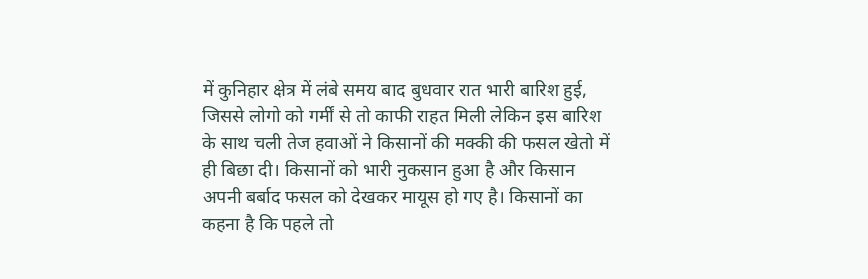में कुनिहार क्षेत्र में लंबे समय बाद बुधवार रात भारी बारिश हुई, जिससे लोगो को गर्मीं से तो काफी राहत मिली लेकिन इस बारिश के साथ चली तेज हवाओं ने किसानों की मक्की की फसल खेतो में ही बिछा दी। किसानों को भारी नुकसान हुआ है और किसान अपनी बर्बाद फसल को देखकर मायूस हो गए है। किसानों का कहना है कि पहले तो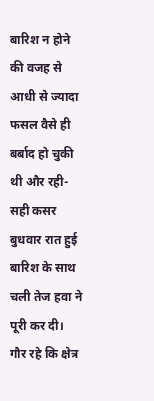बारिश न होने की वजह से आधी से ज्यादा फसल वैसे ही बर्बाद हो चुकी थी और रही-सही कसर बुधवार रात हुई बारिश के साथ चली तेज हवा ने पूरी कर दी। गौर रहे कि क्षेत्र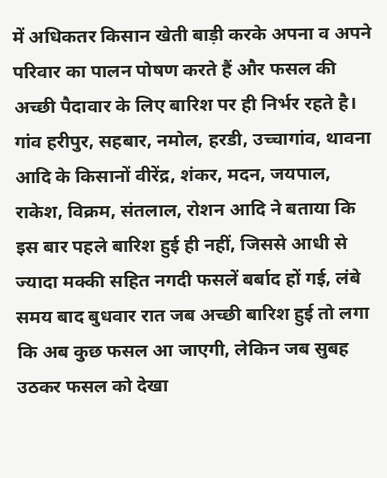में अधिकतर किसान खेती बाड़ी करके अपना व अपने परिवार का पालन पोषण करते हैं और फसल की अच्छी पैदावार के लिए बारिश पर ही निर्भर रहते है। गांव हरीपुर, सहबार, नमोल, हरडी, उच्चागांव, थावना आदि के किसानों वीरेंद्र, शंकर, मदन, जयपाल, राकेश, विक्रम, संतलाल, रोशन आदि ने बताया कि इस बार पहले बारिश हुई ही नहीं, जिससे आधी से ज्यादा मक्की सहित नगदी फसलें बर्बाद हों गई, लंबे समय बाद बुधवार रात जब अच्छी बारिश हुई तो लगा कि अब कुछ फसल आ जाएगी, लेकिन जब सुबह उठकर फसल को देखा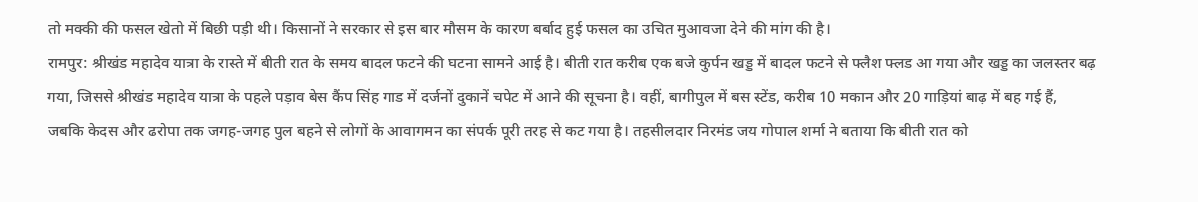तो मक्की की फसल खेतो में बिछी पड़ी थी। किसानों ने सरकार से इस बार मौसम के कारण बर्बाद हुई फसल का उचित मुआवजा देने की मांग की है।
रामपुर: श्रीखंड महादेव यात्रा के रास्ते में बीती रात के समय बादल फटने की घटना सामने आई है। बीती रात करीब एक बजे कुर्पन खड्ड में बादल फटने से फ्लैश फ्लड आ गया और खड्ड का जलस्तर बढ़ गया, जिससे श्रीखंड महादेव यात्रा के पहले पड़ाव बेस कैंप सिंह गाड में दर्जनों दुकानें चपेट में आने की सूचना है। वहीं, बागीपुल में बस स्टेंड, करीब 10 मकान और 20 गाड़ियां बाढ़ में बह गई हैं, जबकि केदस और ढरोपा तक जगह-जगह पुल बहने से लोगों के आवागमन का संपर्क पूरी तरह से कट गया है। तहसीलदार निरमंड जय गोपाल शर्मा ने बताया कि बीती रात को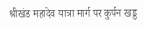श्रीखंड महादेव यात्रा मार्ग पर कुर्पन खड्ड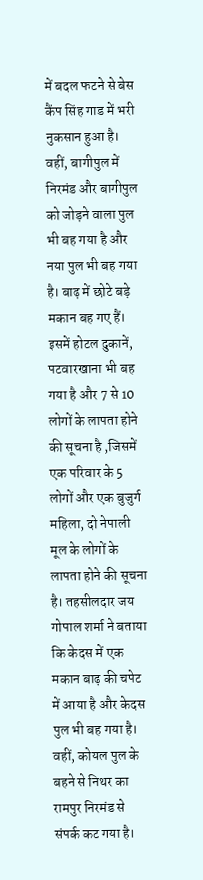में बदल फटने से बेस कैंप सिंह गाड में भरी नुकसान हुआ है। वहीं, बागीपुल में निरमंड और बागीपुल को जोड़ने वाला पुल भी बह गया है और नया पुल भी बह गया है। बाढ़ में छोटे बड़े मकान बह गए हैं। इसमें होटल दुकानें, पटवारखाना भी बह गया है और 7 से 10 लोगों के लापता होने की सूचना है ,जिसमें एक परिवार के 5 लोगों और एक बुजुर्ग महिला, दो नेपाली मूल के लोगों के लापता होने की सूचना है। तहसीलदार जय गोपाल शर्मा ने बताया कि केदस में एक मकान बाढ़ की चपेट में आया है और केदस पुल भी बह गया है। वहीं, कोयल पुल के बहने से निथर का रामपुर निरमंड से संपर्क कट गया है।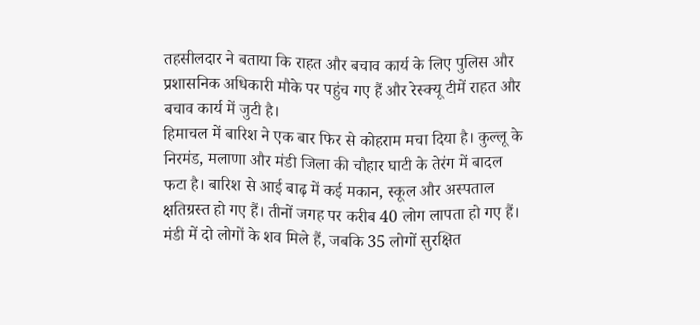तहसीलदार ने बताया कि राहत और बचाव कार्य के लिए पुलिस और प्रशासनिक अधिकारी मौके पर पहुंच गए हैं और रेस्क्यू टीमें राहत और बचाव कार्य में जुटी है।
हिमाचल में बारिश ने एक बार फिर से कोहराम मचा दिया है। कुल्लू के निरमंड, मलाणा और मंडी जिला की चौहार घाटी के तेरंग में बादल फटा है। बारिश से आई बाढ़ में कई मकान, स्कूल और अस्पताल क्षतिग्रस्त हो गए हैं। तीनों जगह पर करीब 40 लोग लापता हो गए हैं। मंडी में दो लोगों के शव मिले हैं, जबकि 35 लोगों सुरक्षित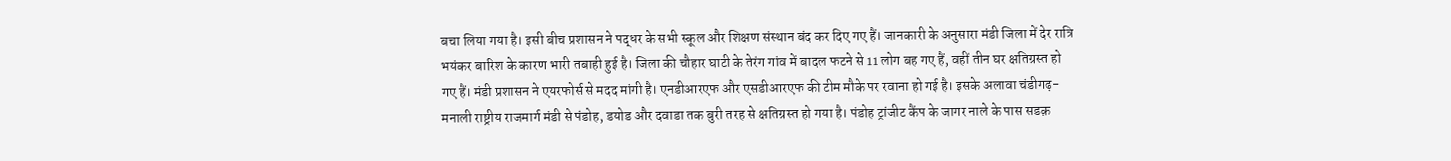बचा लिया गया है। इसी बीच प्रशासन ने पद्धर के सभी स्कूल और शिक्षण संस्थान बंद कर दिए गए हैं। जानकारी के अनुसारा मंडी जिला में देर रात्रि भयंकर बारिश के कारण भारी तबाही हुई है। जिला की चौहार घाटी के तेरंग गांव में बादल फटने से 11 लोग बह गए हैं, वहीं तीन घर क्षतिग्रस्त हो गए हैं। मंडी प्रशासन ने एयरफोर्स से मदद मांगी है। एनडीआरएफ और एसडीआरएफ की टीम मौके पर रवाना हो गई है। इसके अलावा चंडीगढ़-मनाली राष्ट्रीय राजमार्ग मंडी से पंडोह, डयोड और दवाडा तक बुरी तरह से क्षतिग्रस्त हो गया है। पंडोह ट्रांजीट कैंप के जागर नाले के पास सडक़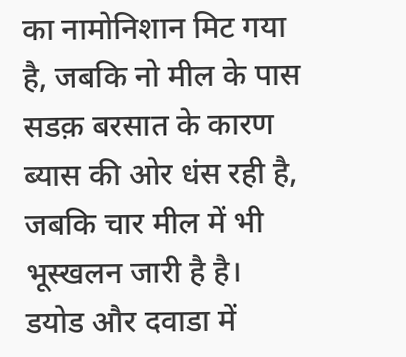का नामोनिशान मिट गया है, जबकि नो मील के पास सडक़ बरसात के कारण ब्यास की ओर धंस रही है, जबकि चार मील में भी भूस्खलन जारी है है। डयोड और दवाडा में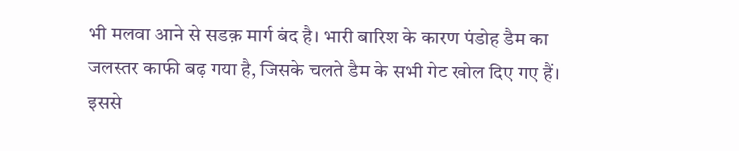भी मलवा आने से सडक़ मार्ग बंद है। भारी बारिश के कारण पंडोह डैम का जलस्तर काफी बढ़ गया है, जिसके चलते डैम के सभी गेट खोल दिए गए हैं। इससे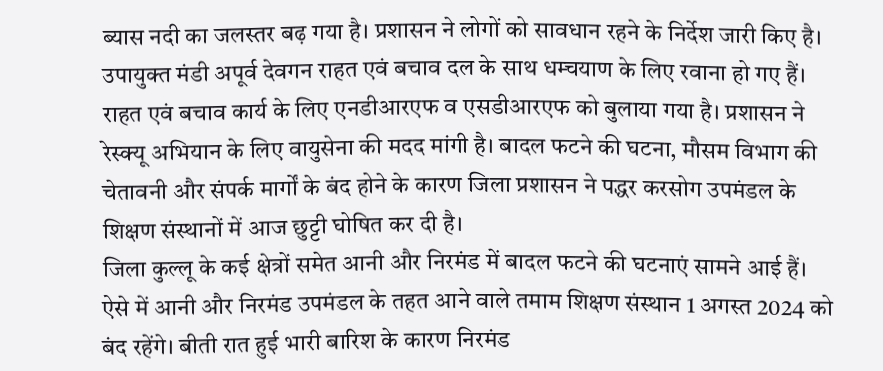ब्यास नदी का जलस्तर बढ़ गया है। प्रशासन ने लोगों को सावधान रहने के निर्देश जारी किए है। उपायुक्त मंडी अपूर्व देवगन राहत एवं बचाव दल के साथ धम्चयाण के लिए रवाना हो गए हैं। राहत एवं बचाव कार्य के लिए एनडीआरएफ व एसडीआरएफ को बुलाया गया है। प्रशासन ने रेस्क्यू अभियान के लिए वायुसेना की मदद मांगी है। बादल फटने की घटना, मौसम विभाग की चेतावनी और संपर्क मार्गों के बंद होने के कारण जिला प्रशासन ने पद्धर करसोग उपमंडल के शिक्षण संस्थानों में आज छुट्टी घोषित कर दी है।
जिला कुल्लू के कई क्षेत्रों समेत आनी और निरमंड में बादल फटने की घटनाएं सामने आई हैं। ऐसे में आनी और निरमंड उपमंडल के तहत आने वाले तमाम शिक्षण संस्थान 1 अगस्त 2024 को बंद रहेंगे। बीती रात हुई भारी बारिश के कारण निरमंड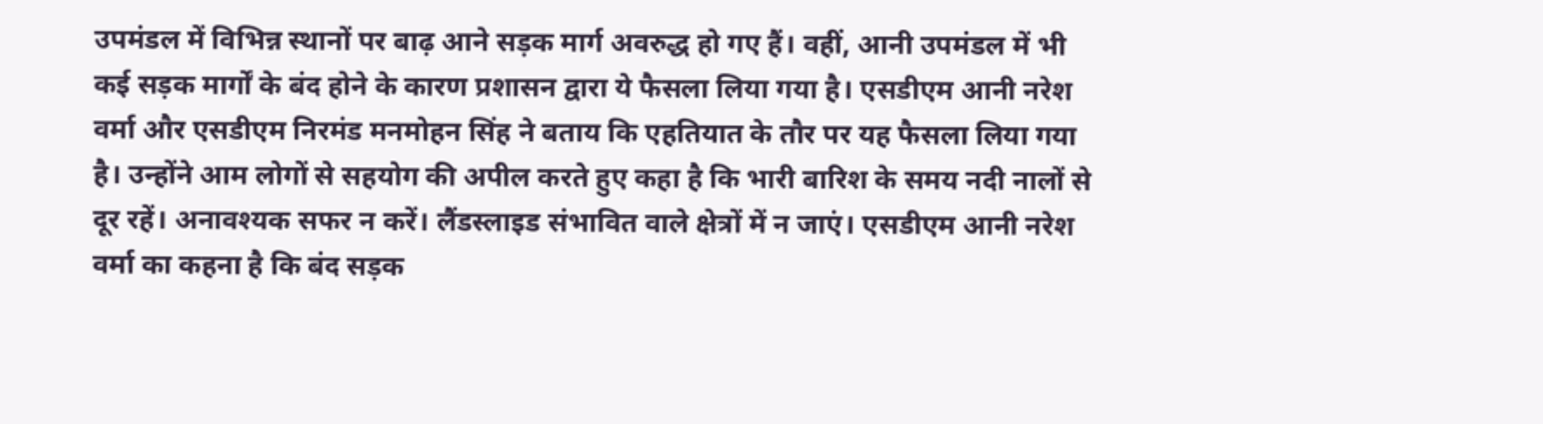उपमंडल में विभिन्न स्थानों पर बाढ़ आने सड़क मार्ग अवरुद्ध हो गए हैं। वहीं, आनी उपमंडल में भी कई सड़क मार्गों के बंद होने के कारण प्रशासन द्वारा ये फैसला लिया गया है। एसडीएम आनी नरेश वर्मा और एसडीएम निरमंड मनमोहन सिंह ने बताय कि एहतियात के तौर पर यह फैसला लिया गया है। उन्होंने आम लोगों से सहयोग की अपील करते हुए कहा है कि भारी बारिश के समय नदी नालों से दूर रहें। अनावश्यक सफर न करें। लैंडस्लाइड संभावित वाले क्षेत्रों में न जाएं। एसडीएम आनी नरेश वर्मा का कहना है कि बंद सड़क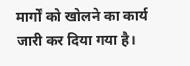मार्गों को खोलने का कार्य जारी कर दिया गया है।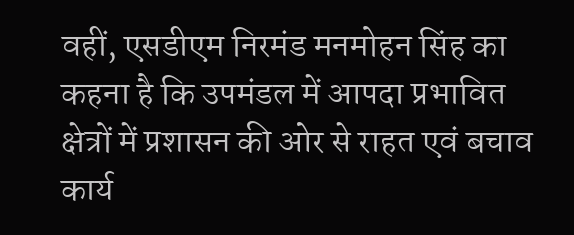वहीं, एसडीएम निरमंड मनमोहन सिंह का कहना है कि उपमंडल में आपदा प्रभावित क्षेत्रों में प्रशासन की ओर से राहत एवं बचाव कार्य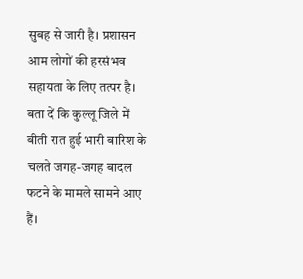सुबह से जारी है। प्रशासन आम लोगों की हरसंभव सहायता के लिए तत्पर है। बता दें कि कुल्लू जिले में बीती रात हुई भारी बारिश के चलते जगह-जगह बादल फटने के मामले सामने आए हैं।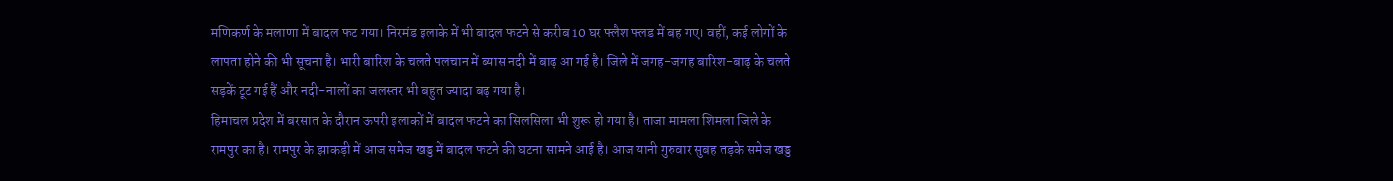मणिकर्ण के मलाणा में बादल फट गया। निरमंड इलाके में भी बादल फटने से करीब 10 घर फ्लैश फ्लड में बह गए। वहीं, कई लोगों के लापता होने की भी सूचना है। भारी बारिश के चलते पलचान में ब्यास नदी में बाढ़ आ गई है। जिले में जगह-जगह बारिश-बाढ़ के चलते सड़कें टूट गई हैं और नदी-नालों का जलस्तर भी बहुत ज्यादा बढ़ गया है।
हिमाचल प्रदेश में बरसात के दौरान ऊपरी इलाकों में बादल फटने का सिलसिला भी शुरू हो गया है। ताजा मामला शिमला जिले के रामपुर का है। रामपुर के झाकड़ी में आज समेज खड्ड में बादल फटने की घटना सामने आई है। आज यानी गुरुवार सुबह तड़के समेज खड्ड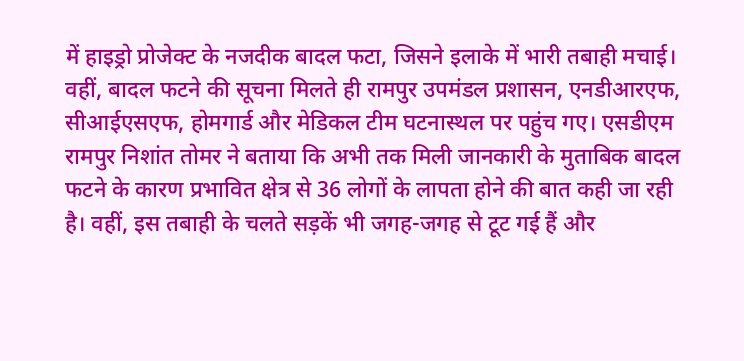में हाइड्रो प्रोजेक्ट के नजदीक बादल फटा, जिसने इलाके में भारी तबाही मचाई। वहीं, बादल फटने की सूचना मिलते ही रामपुर उपमंडल प्रशासन, एनडीआरएफ, सीआईएसएफ, होमगार्ड और मेडिकल टीम घटनास्थल पर पहुंच गए। एसडीएम रामपुर निशांत तोमर ने बताया कि अभी तक मिली जानकारी के मुताबिक बादल फटने के कारण प्रभावित क्षेत्र से 36 लोगों के लापता होने की बात कही जा रही है। वहीं, इस तबाही के चलते सड़कें भी जगह-जगह से टूट गई हैं और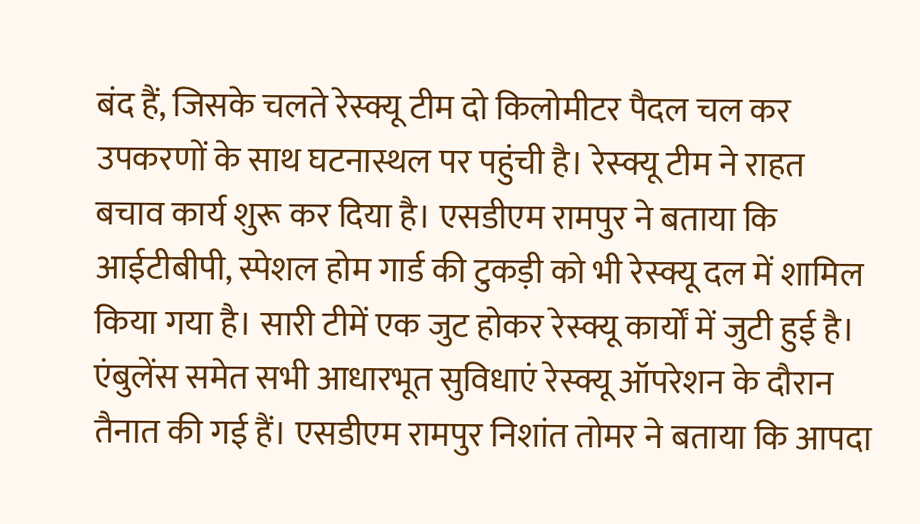बंद हैं, जिसके चलते रेस्क्यू टीम दो किलोमीटर पैदल चल कर उपकरणों के साथ घटनास्थल पर पहुंची है। रेस्क्यू टीम ने राहत बचाव कार्य शुरू कर दिया है। एसडीएम रामपुर ने बताया कि आईटीबीपी, स्पेशल होम गार्ड की टुकड़ी को भी रेस्क्यू दल में शामिल किया गया है। सारी टीमें एक जुट होकर रेस्क्यू कार्यों में जुटी हुई है। एंबुलेंस समेत सभी आधारभूत सुविधाएं रेस्क्यू ऑपरेशन के दौरान तैनात की गई हैं। एसडीएम रामपुर निशांत तोमर ने बताया कि आपदा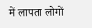में लापता लोगों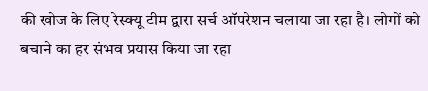की खोज के लिए रेस्क्यू टीम द्वारा सर्च ऑपरेशन चलाया जा रहा है। लोगों को बचाने का हर संभव प्रयास किया जा रहा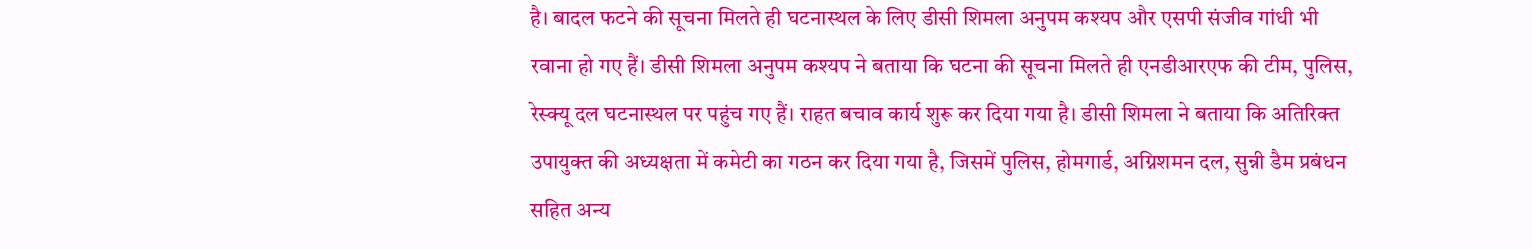है। बादल फटने की सूचना मिलते ही घटनास्थल के लिए डीसी शिमला अनुपम कश्यप और एसपी संजीव गांधी भी रवाना हो गए हैं। डीसी शिमला अनुपम कश्यप ने बताया कि घटना की सूचना मिलते ही एनडीआरएफ की टीम, पुलिस, रेस्क्यू दल घटनास्थल पर पहुंच गए हैं। राहत बचाव कार्य शुरू कर दिया गया है। डीसी शिमला ने बताया कि अतिरिक्त उपायुक्त की अध्यक्षता में कमेटी का गठन कर दिया गया है, जिसमें पुलिस, होमगार्ड, अग्निशमन दल, सुन्नी डैम प्रबंधन सहित अन्य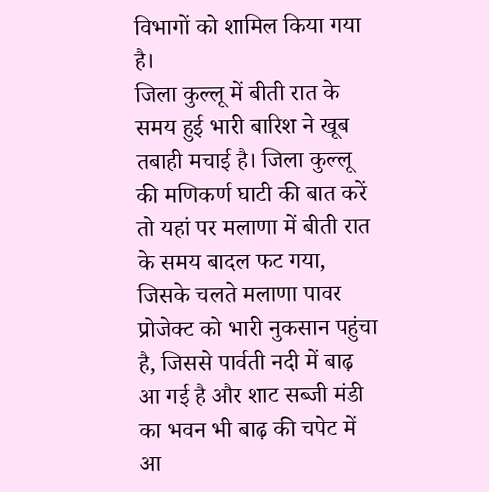विभागों को शामिल किया गया है।
जिला कुल्लू में बीती रात के समय हुई भारी बारिश ने खूब तबाही मचाई है। जिला कुल्लू की मणिकर्ण घाटी की बात करें तो यहां पर मलाणा में बीती रात के समय बादल फट गया, जिसके चलते मलाणा पावर प्रोजेक्ट को भारी नुकसान पहुंचा है, जिससे पार्वती नदी में बाढ़ आ गई है और शाट सब्जी मंडी का भवन भी बाढ़ की चपेट में आ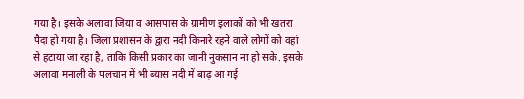गया है। इसके अलावा जिया व आसपास के ग्रामीण इलाकों को भी खतरा पैदा हो गया है। जिला प्रशासन के द्वारा नदी किनारे रहने वाले लोगों को वहां से हटाया जा रहा है, ताकि किसी प्रकार का जानी नुकसान ना हो सके. इसके अलावा मनाली के पलचान में भी ब्यास नदी में बाढ़ आ गई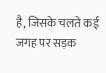है, जिसके चलते कई जगह पर सड़क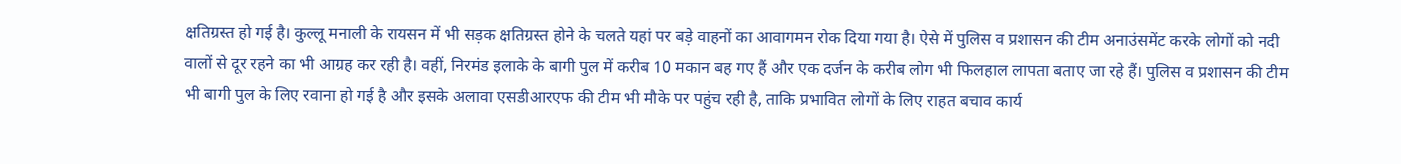क्षतिग्रस्त हो गई है। कुल्लू मनाली के रायसन में भी सड़क क्षतिग्रस्त होने के चलते यहां पर बड़े वाहनों का आवागमन रोक दिया गया है। ऐसे में पुलिस व प्रशासन की टीम अनाउंसमेंट करके लोगों को नदी वालों से दूर रहने का भी आग्रह कर रही है। वहीं, निरमंड इलाके के बागी पुल में करीब 10 मकान बह गए हैं और एक दर्जन के करीब लोग भी फिलहाल लापता बताए जा रहे हैं। पुलिस व प्रशासन की टीम भी बागी पुल के लिए रवाना हो गई है और इसके अलावा एसडीआरएफ की टीम भी मौके पर पहुंच रही है, ताकि प्रभावित लोगों के लिए राहत बचाव कार्य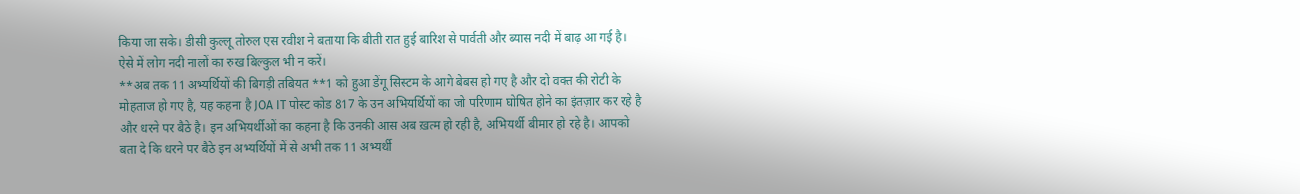किया जा सके। डीसी कुल्लू तोरुल एस रवीश ने बताया कि बीती रात हुई बारिश से पार्वती और ब्यास नदी में बाढ़ आ गई है। ऐसे में लोग नदी नालों का रुख बिल्कुल भी न करें।
**अब तक 11 अभ्यर्थियों की बिगड़ी तबियत **1 को हुआ डेंगू सिस्टम के आगे बेबस हो गए है और दो वक्त की रोटी के मोहताज हो गए है, यह कहना है JOA IT पोस्ट कोड 817 के उन अभियर्थियों का जो परिणाम घोषित होने का इंतज़ार कर रहे है और धरने पर बैठे है। इन अभियर्थीओं का कहना है कि उनकी आस अब ख़त्म हो रही है, अभियर्थी बीमार हो रहे है। आपको बता दे कि धरने पर बैठे इन अभ्यर्थियों में से अभी तक 11 अभ्यर्थी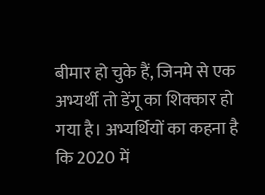बीमार हो चुके हैं, जिनमे से एक अभ्यर्थी तो डेंगू का शिक्कार हो गया है। अभ्यर्थियों का कहना है कि 2020 में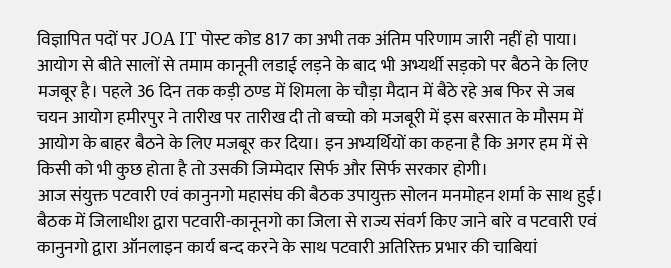विज्ञापित पदों पर JOA IT पोस्ट कोड 817 का अभी तक अंतिम परिणाम जारी नहीं हो पाया। आयोग से बीते सालों से तमाम कानूनी लडाई लड़ने के बाद भी अभ्यर्थी सड़को पर बैठने के लिए मजबूर है। पहले 36 दिन तक कड़ी ठण्ड में शिमला के चौड़ा मैदान में बैठे रहे अब फिर से जब चयन आयोग हमीरपुर ने तारीख पर तारीख दी तो बच्चो को मजबूरी में इस बरसात के मौसम में आयोग के बाहर बैठने के लिए मजबूर कर दिया। इन अभ्यर्थियों का कहना है कि अगर हम में से किसी को भी कुछ होता है तो उसकी जिम्मेदार सिर्फ और सिर्फ सरकार होगी।
आज संयुक्त पटवारी एवं कानुनगो महासंघ की बैठक उपायुक्त सोलन मनमोहन शर्मा के साथ हुई। बैठक में जिलाधीश द्वारा पटवारी-कानूनगो का जिला से राज्य संवर्ग किए जाने बारे व पटवारी एवं कानुनगो द्वारा ऑनलाइन कार्य बन्द करने के साथ पटवारी अतिरिक्त प्रभार की चाबियां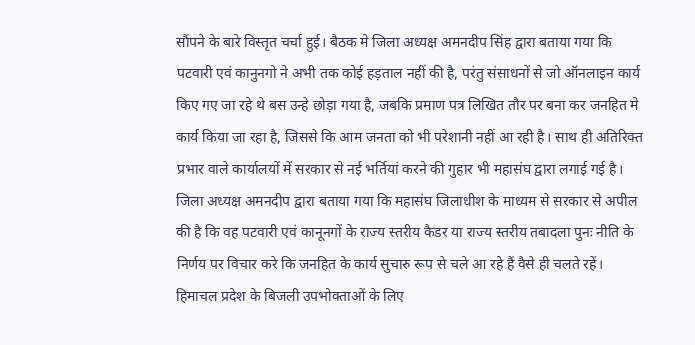सौंपने के बारे विस्तृत चर्चा हुई। बैठक मे जिला अध्यक्ष अमनदीप सिंह द्वारा बताया गया कि पटवारी एवं कानुनगो ने अभी तक कोई हड़ताल नहीं की है, परंतु संसाधनों से जो ऑनलाइन कार्य किए गए जा रहे थे बस उन्हे छोड़ा गया है, जबकि प्रमाण पत्र लिखित तौर पर बना कर जनहित मे कार्य किया जा रहा है, जिससे कि आम जनता को भी परेशानी नहीं आ रही है। साथ ही अतिरिक्त प्रभार वाले कार्यालयों में सरकार से नई भर्तियां करने की गुहार भी महासंघ द्वारा लगाई गई है। जिला अध्यक्ष अमनदीप द्वारा बताया गया कि महासंघ जिलाधीश के माध्यम से सरकार से अपील की है कि वह पटवारी एवं कानूनगों के राज्य स्तरीय कैडर या राज्य स्तरीय तबादला पुनः नीति के निर्णय पर विचार करे कि जनहित के कार्य सुचारु रूप से चले आ रहे हैं वैसे ही चलते रहें।
हिमाचल प्रदेश के बिजली उपभोक्ताओं के लिए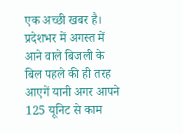एक अच्छी खबर है। प्रदेशभर में अगस्त में आने वाले बिजली के बिल पहले की ही तरह आएगें यानी अगर आपने 125 यूनिट से काम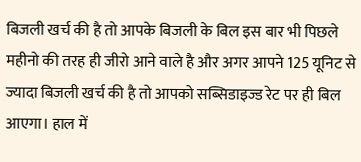बिजली खर्च की है तो आपके बिजली के बिल इस बार भी पिछले महीनो की तरह ही जीरो आने वाले है और अगर आपने 125 यूनिट से ज्यादा बिजली खर्च की है तो आपको सब्सिडाइज्ड रेट पर ही बिल आएगा। हाल में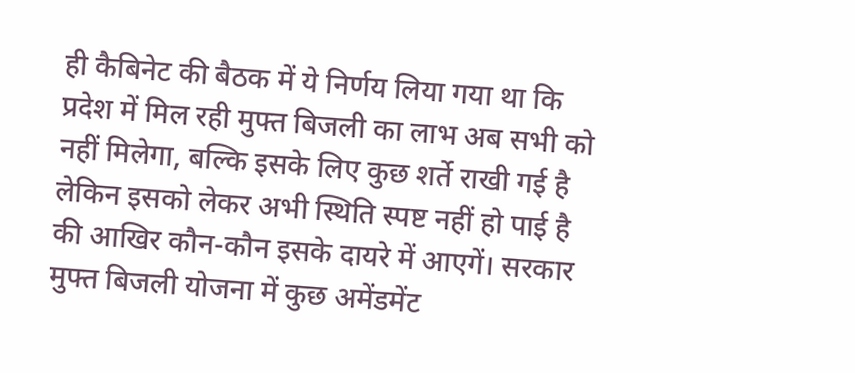ही कैबिनेट की बैठक में ये निर्णय लिया गया था कि प्रदेश में मिल रही मुफ्त बिजली का लाभ अब सभी को नहीं मिलेगा, बल्कि इसके लिए कुछ शर्ते राखी गई है लेकिन इसको लेकर अभी स्थिति स्पष्ट नहीं हो पाई है की आखिर कौन-कौन इसके दायरे में आएगें। सरकार मुफ्त बिजली योजना में कुछ अमेंडमेंट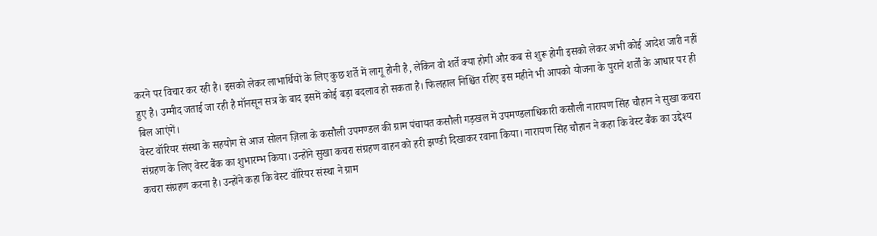करने पर विचार कर रही है। इसको लेकर लाभार्थियों के लिए कुछ शर्ते में लागू होनी है, लेकिन वो शर्ते क्या होगी और कब से शुरू होगी इसको लेकर अभी कोई आदेश जारी नहीं हुए है। उम्मीद जताई जा रही है मॉनसून सत्र के बाद इसमें कोई बड़ा बदलाव हो सकता है। फिलहाल निश्चिंत रहिए इस महीने भी आपको योजना के पुराने शर्तों के आधार पर ही बिल आएंगें।
वेस्ट वॉरियर संस्था के सहयोग से आज सोलन ज़िला के कसौली उपमण्डल की ग्राम पंचायत कसौली गड़खल में उपमण्डलाधिकारी कसौली नारायण सिंह चौहान ने सुखा कचरा संग्रहण के लिए वेस्ट बैंक का शुभारम्भ किया। उन्होंने सुखा कचरा संग्रहण वाहन को हरी झण्डी दिखाकर रवाना किया। नारायण सिंह चौहान ने कहा कि वेस्ट बैंक का उद्देश्य कचरा संग्रहण करना है। उन्होंने कहा कि वेस्ट वॉरियर संस्था ने ग्राम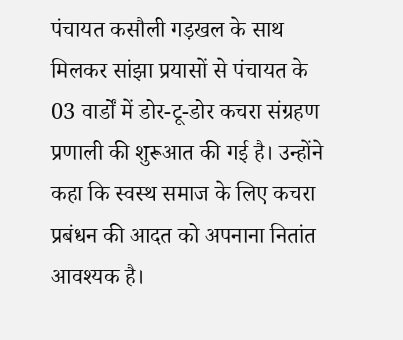पंचायत कसौली गड़खल के साथ मिलकर सांझा प्रयासों से पंचायत के 03 वार्डों में डोर-टू-डोर कचरा संग्रहण प्रणाली की शुरूआत की गई है। उन्होंने कहा कि स्वस्थ समाज के लिए कचरा प्रबंधन की आदत को अपनाना नितांत आवश्यक है।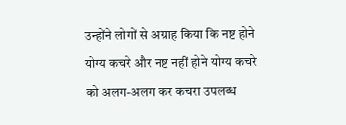उन्होंने लोगों से अग्राह किया कि नष्ट होने योग्य कचरे और नष्ट नहीं होने योग्य कचरे को अलग-अलग कर कचरा उपलब्ध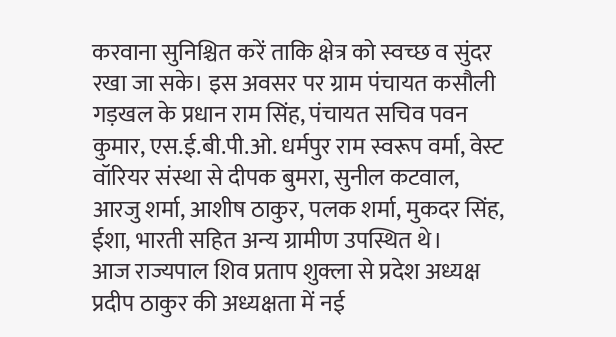करवाना सुनिश्चित करें ताकि क्षेत्र को स्वच्छ व सुंदर रखा जा सके। इस अवसर पर ग्राम पंचायत कसौली गड़खल के प्रधान राम सिंह, पंचायत सचिव पवन कुमार, एस.ई.बी.पी.ओ. धर्मपुर राम स्वरूप वर्मा, वेस्ट वॉरियर संस्था से दीपक बुमरा, सुनील कटवाल, आरजु शर्मा, आशीष ठाकुर, पलक शर्मा, मुकदर सिंह, ईशा, भारती सहित अन्य ग्रामीण उपस्थित थे।
आज राज्यपाल शिव प्रताप शुक्ला से प्रदेश अध्यक्ष प्रदीप ठाकुर की अध्यक्षता में नई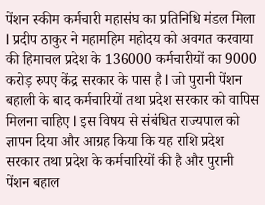पेंशन स्कीम कर्मचारी महासंघ का प्रतिनिधि मंडल मिला l प्रदीप ठाकुर ने महामहिम महोदय को अवगत करवाया की हिमाचल प्रदेश के 136000 कर्मचारीयों का 9000 करोड़ रुपए केंद्र सरकार के पास है l जो पुरानी पेंशन बहाली के बाद कर्मचारियों तथा प्रदेश सरकार को वापिस मिलना चाहिए l इस विषय से संबंधित राज्यपाल को ज्ञापन दिया और आग्रह किया कि यह राशि प्रदेश सरकार तथा प्रदेश के कर्मचारियों की है और पुरानी पेंशन बहाल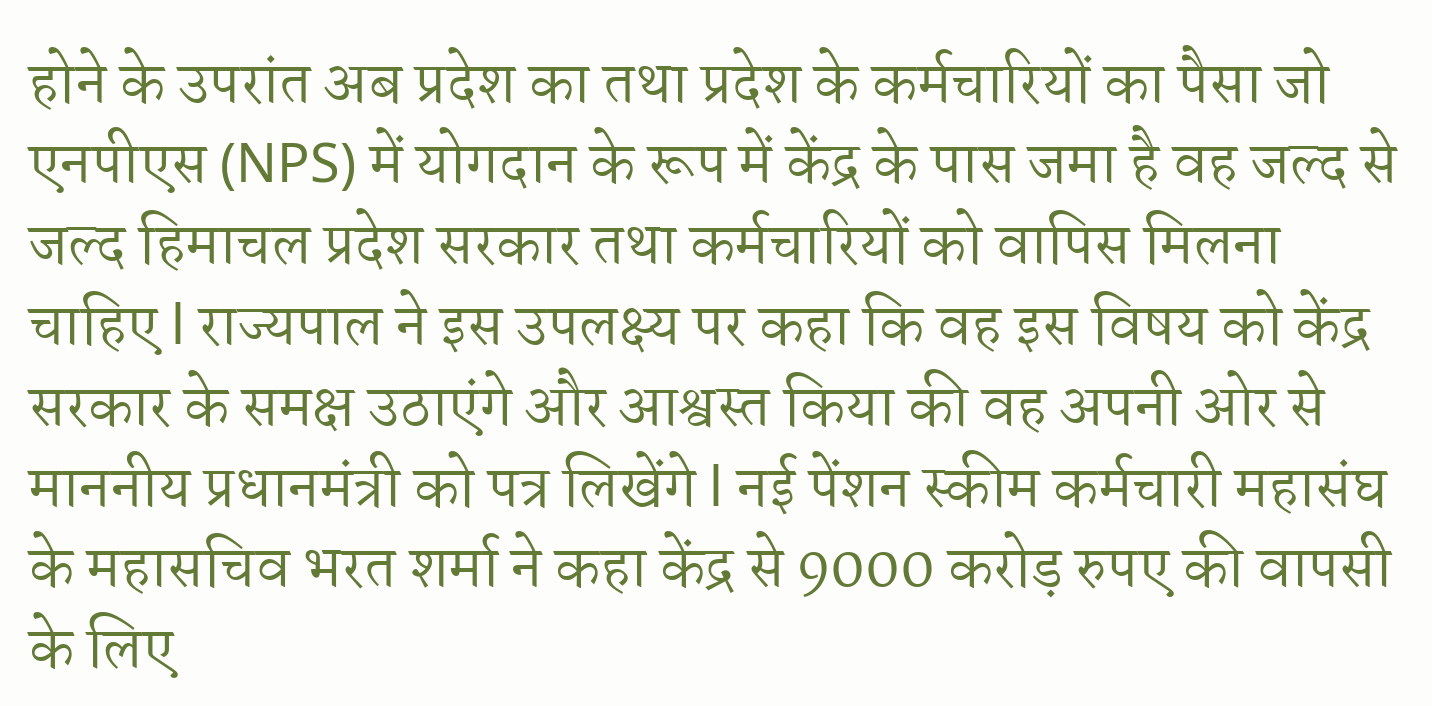होने के उपरांत अब प्रदेश का तथा प्रदेश के कर्मचारियों का पैसा जो एनपीएस (NPS) में योगदान के रूप में केंद्र के पास जमा है वह जल्द से जल्द हिमाचल प्रदेश सरकार तथा कर्मचारियों को वापिस मिलना चाहिए l राज्यपाल ने इस उपलक्ष्य पर कहा कि वह इस विषय को केंद्र सरकार के समक्ष उठाएंगे और आश्वस्त किया की वह अपनी ओर से माननीय प्रधानमंत्री को पत्र लिखेंगे l नई पेंशन स्कीम कर्मचारी महासंघ के महासचिव भरत शर्मा ने कहा केंद्र से 9000 करोड़ रुपए की वापसी के लिए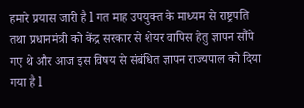हमारे प्रयास जारी है l गत माह उपयुक्त के माध्यम से राष्ट्रपति तथा प्रधानमंत्री को केंद्र सरकार से शेयर वापिस हेतु ज्ञापन सौंपे गए थे और आज इस विषय से संबंधित ज्ञापन राज्यपाल को दिया गया है l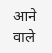आने वाले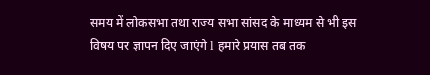समय में लोकसभा तथा राज्य सभा सांसद के माध्यम से भी इस विषय पर ज्ञापन दिए जाएंगे l हमारे प्रयास तब तक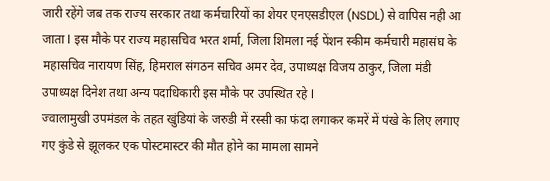जारी रहेंगे जब तक राज्य सरकार तथा कर्मचारियों का शेयर एनएसडीएल (NSDL) से वापिस नही आ जाता l इस मौके पर राज्य महासचिव भरत शर्मा, जिला शिमला नई पेंशन स्कीम कर्मचारी महासंघ के महासचिव नारायण सिंह, हिमराल संगठन सचिव अमर देव, उपाध्यक्ष विजय ठाकुर, जिला मंडी उपाध्यक्ष दिनेश तथा अन्य पदाधिकारी इस मौके पर उपस्थित रहे l
ज्वालामुखी उपमंडल के तहत खुंडियां के जरुडी में रस्सी का फंदा लगाकर कमरें में पंखे के लिए लगाए गए कुंडे से झूलकर एक पोस्टमास्टर की मौत होने का मामला सामने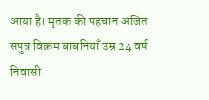आया है। मृतक की पहचान अजित सपुत्र विक्रम बाबनियाँ उम्र 24 वर्ष निवासी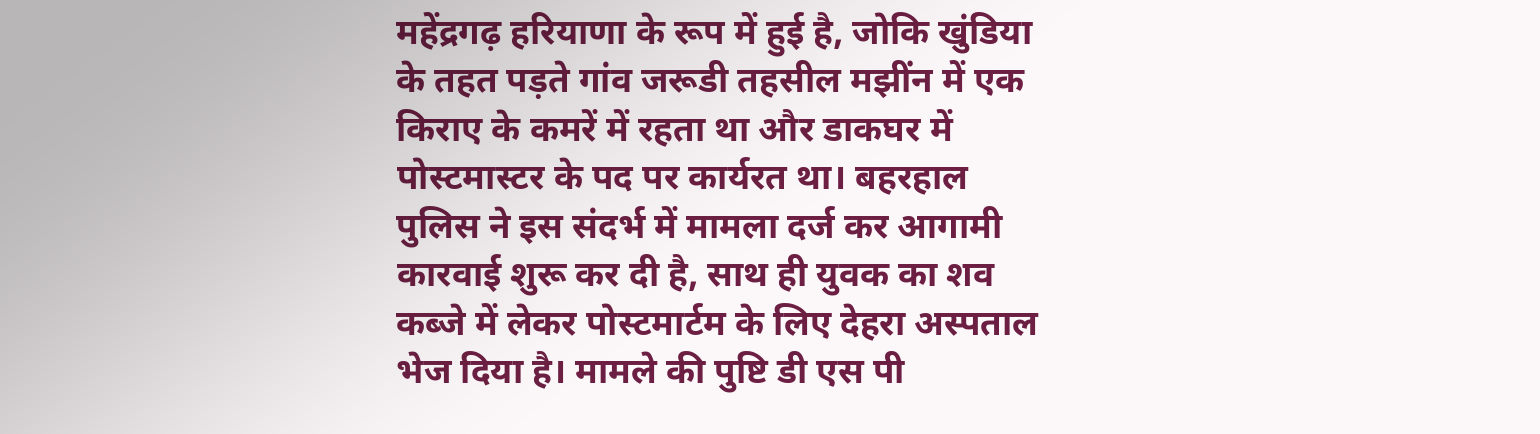महेंद्रगढ़ हरियाणा के रूप में हुई है, जोकि खुंडिया के तहत पड़ते गांव जरूडी तहसील मझींन में एक किराए के कमरें में रहता था और डाकघर में पोस्टमास्टर के पद पर कार्यरत था। बहरहाल पुलिस ने इस संदर्भ में मामला दर्ज कर आगामी कारवाई शुरू कर दी है, साथ ही युवक का शव कब्जे में लेकर पोस्टमार्टम के लिए देहरा अस्पताल भेज दिया है। मामले की पुष्टि डी एस पी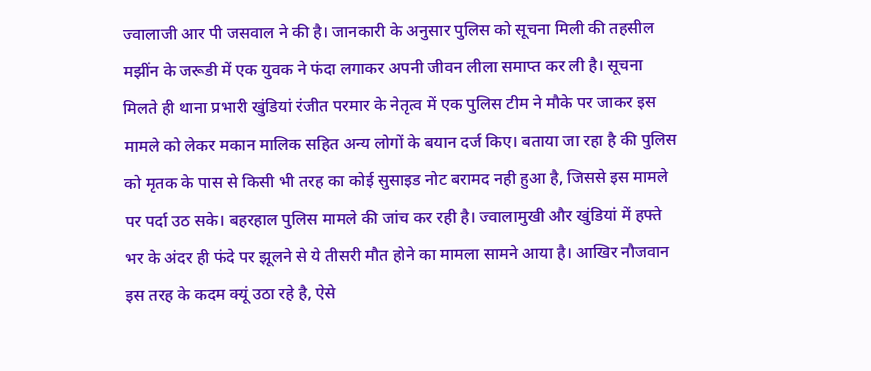ज्वालाजी आर पी जसवाल ने की है। जानकारी के अनुसार पुलिस को सूचना मिली की तहसील मझींन के जरूडी में एक युवक ने फंदा लगाकर अपनी जीवन लीला समाप्त कर ली है। सूचना मिलते ही थाना प्रभारी खुंडियां रंजीत परमार के नेतृत्व में एक पुलिस टीम ने मौके पर जाकर इस मामले को लेकर मकान मालिक सहित अन्य लोगों के बयान दर्ज किए। बताया जा रहा है की पुलिस को मृतक के पास से किसी भी तरह का कोई सुसाइड नोट बरामद नही हुआ है, जिससे इस मामले पर पर्दा उठ सके। बहरहाल पुलिस मामले की जांच कर रही है। ज्वालामुखी और खुंडियां में हफ्ते भर के अंदर ही फंदे पर झूलने से ये तीसरी मौत होने का मामला सामने आया है। आखिर नौजवान इस तरह के कदम क्यूं उठा रहे है, ऐसे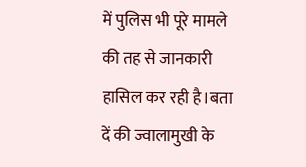में पुलिस भी पूरे मामले की तह से जानकारी हासिल कर रही है।बता दें की ज्वालामुखी के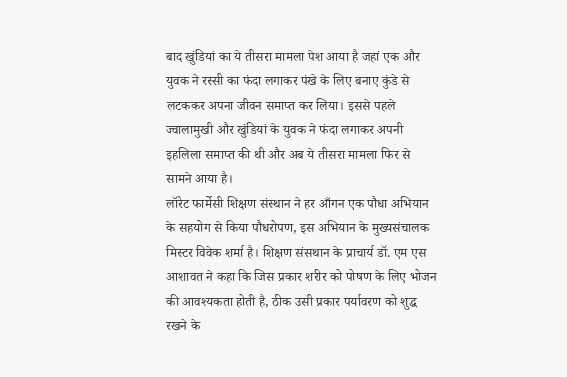बाद खुंडियां का ये तीसरा मामला पेश आया है जहां एक और युवक ने रस्सी का फंदा लगाकर पंखे के लिए बनाए कुंडे से लटककर अपना जीवन समाप्त कर लिया। इससे पहले ज्वालामुखी और खुंडियां के युवक ने फंदा लगाकर अपनी इहलिला समाप्त की थी और अब ये तीसरा मामला फिर से सामने आया है।
लॉरेट फार्मेसी शिक्षण संस्थान ने हर आँगन एक पौधा अभियान के सहयोग से किया पौधरोपण, इस अभियान के मुख्यसंचालक मिस्टर विवेक शर्मा है। शिक्षण संसथान के प्राचार्य डॉ. एम एस आशावत ने कहा कि जिस प्रकार शरीर को पोषण के लिए भोजन की आवश्यकता होती है, ठीक उसी प्रकार पर्यावरण को शुद्ध रखने के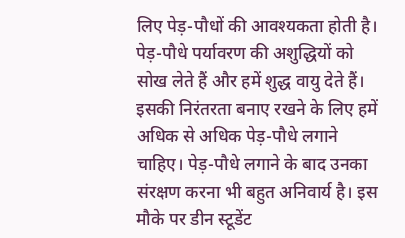लिए पेड़-पौधों की आवश्यकता होती है। पेड़-पौधे पर्यावरण की अशुद्धियों को सोख लेते हैं और हमें शुद्ध वायु देते हैं। इसकी निरंतरता बनाए रखने के लिए हमें अधिक से अधिक पेड़-पौधे लगाने चाहिए। पेड़-पौधे लगाने के बाद उनका संरक्षण करना भी बहुत अनिवार्य है। इस मौके पर डीन स्टूडेंट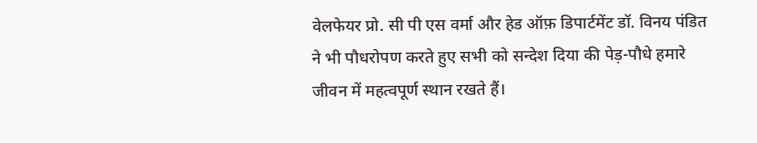वेलफेयर प्रो. सी पी एस वर्मा और हेड ऑफ़ डिपार्टमेंट डॉ. विनय पंडित ने भी पौधरोपण करते हुए सभी को सन्देश दिया की पेड़-पौधे हमारे जीवन में महत्वपूर्ण स्थान रखते हैं।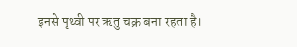इनसे पृथ्वी पर ऋतु चक्र बना रहता है।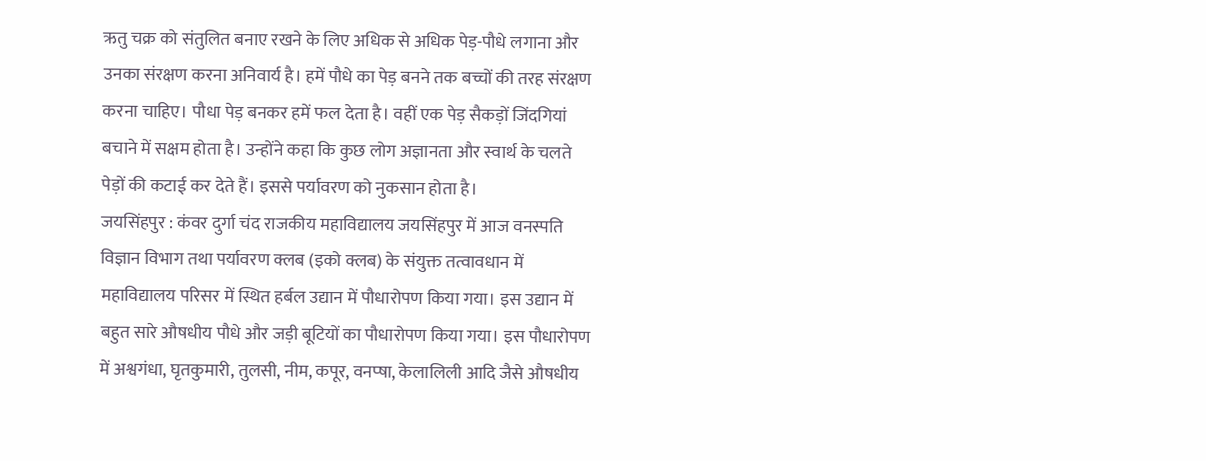ऋतु चक्र को संतुलित बनाए रखने के लिए अधिक से अधिक पेड़-पौधे लगाना और उनका संरक्षण करना अनिवार्य है। हमें पौधे का पेड़ बनने तक बच्चों की तरह संरक्षण करना चाहिए। पौधा पेड़ बनकर हमें फल देता है। वहीं एक पेड़ सैकड़ों जिंदगियां बचाने में सक्षम होता है। उन्होंने कहा कि कुछ लोग अज्ञानता और स्वार्थ के चलते पेड़ों की कटाई कर देते हैं। इससे पर्यावरण को नुकसान होता है।
जयसिंहपुर : कंवर दुर्गा चंद राजकीय महाविद्यालय जयसिंहपुर में आज वनस्पति विज्ञान विभाग तथा पर्यावरण क्लब (इको क्लब) के संयुक्त तत्वावधान में महाविद्यालय परिसर में स्थित हर्बल उद्यान में पौधारोपण किया गया। इस उद्यान में बहुत सारे औषधीय पौधे और जड़ी बूटियों का पौधारोपण किया गया। इस पौधारोपण में अश्वगंधा, घृतकुमारी, तुलसी, नीम, कपूर, वनप्षा, केलालिली आदि जैसे औषधीय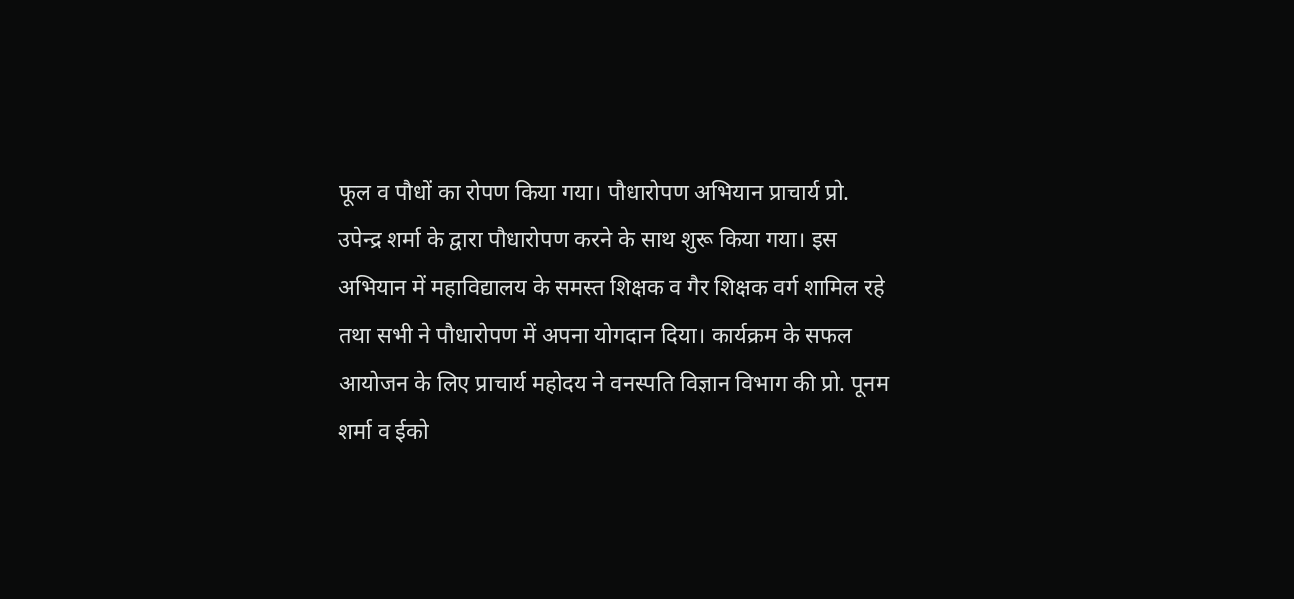फूल व पौधों का रोपण किया गया। पौधारोपण अभियान प्राचार्य प्रो. उपेन्द्र शर्मा के द्वारा पौधारोपण करने के साथ शुरू किया गया। इस अभियान में महाविद्यालय के समस्त शिक्षक व गैर शिक्षक वर्ग शामिल रहे तथा सभी ने पौधारोपण में अपना योगदान दिया। कार्यक्रम के सफल आयोजन के लिए प्राचार्य महोदय ने वनस्पति विज्ञान विभाग की प्रो. पूनम शर्मा व ईको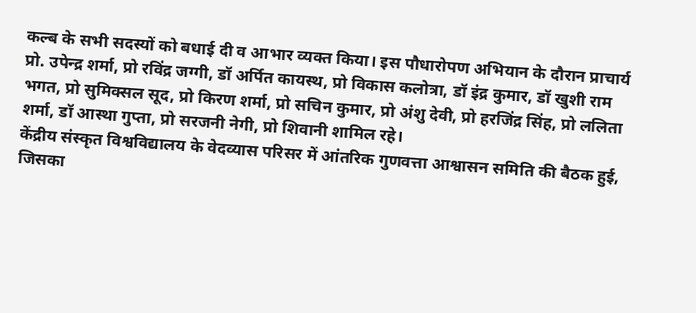कल्ब के सभी सदस्यों को बधाई दी व आभार व्यक्त किया। इस पौधारोपण अभियान के दौरान प्राचार्य प्रो. उपेन्द्र शर्मा, प्रो रविंद्र जग्गी, डॉ अर्पित कायस्थ, प्रो विकास कलोत्रा, डॉ इंद्र कुमार, डॉ खुशी राम भगत, प्रो सुमिक्सल सूद, प्रो किरण शर्मा, प्रो सचिन कुमार, प्रो अंशु देवी, प्रो हरजिंद्र सिंह, प्रो ललिता शर्मा, डॉ आस्था गुप्ता, प्रो सरजनी नेगी, प्रो शिवानी शामिल रहे।
केंद्रीय संस्कृत विश्वविद्यालय के वेदव्यास परिसर में आंतरिक गुणवत्ता आश्वासन समिति की बैठक हुई, जिसका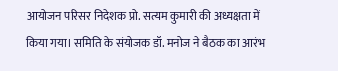आयोजन परिसर निदेशक प्रो. सत्यम कुमारी की अध्यक्षता में किया गया। समिति के संयोजक डॉ. मनोज ने बैठक का आरंभ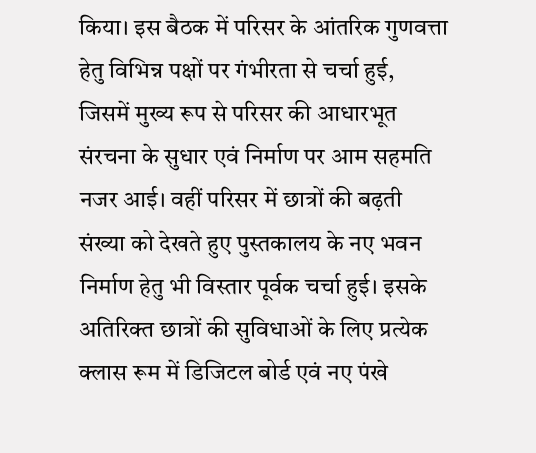किया। इस बैठक में परिसर के आंतरिक गुणवत्ता हेतु विभिन्न पक्षों पर गंभीरता से चर्चा हुई, जिसमें मुख्य रूप से परिसर की आधारभूत संरचना के सुधार एवं निर्माण पर आम सहमति नजर आई। वहीं परिसर में छात्रों की बढ़ती संख्या को देखते हुए पुस्तकालय के नए भवन निर्माण हेतु भी विस्तार पूर्वक चर्चा हुई। इसके अतिरिक्त छात्रों की सुविधाओं के लिए प्रत्येक क्लास रूम में डिजिटल बोर्ड एवं नए पंखे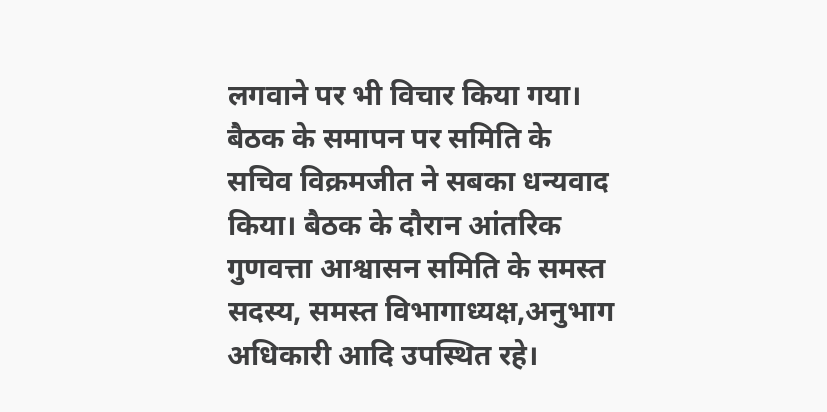लगवाने पर भी विचार किया गया। बैठक के समापन पर समिति के सचिव विक्रमजीत ने सबका धन्यवाद किया। बैठक के दौरान आंतरिक गुणवत्ता आश्वासन समिति के समस्त सदस्य, समस्त विभागाध्यक्ष,अनुभाग अधिकारी आदि उपस्थित रहे।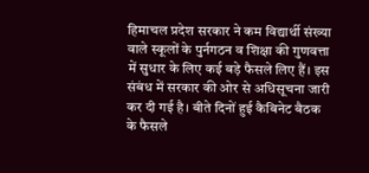हिमाचल प्रदेश सरकार ने कम विद्यार्थी संख्या वाले स्कूलों के पुर्नगठन व शिक्षा की गुणवत्ता में सुधार के लिए कई बड़े फैसले लिए हैं। इस संबंध में सरकार की ओर से अधिसूचना जारी कर दी गई है। बीते दिनों हुई कैबिनेट बैठक के फैसले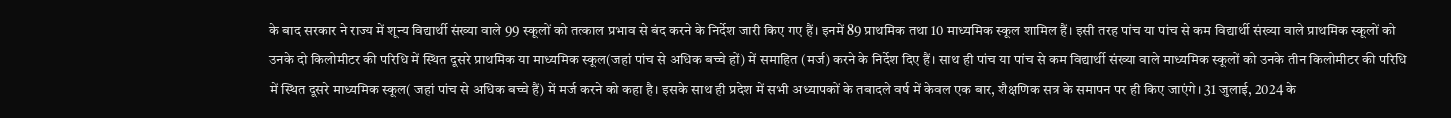के बाद सरकार ने राज्य में शून्य विद्यार्थी संख्या वाले 99 स्कूलों को तत्काल प्रभाव से बंद करने के निर्देश जारी किए गए हैं। इनमें 89 प्राथमिक तथा 10 माध्यमिक स्कूल शामिल हैं। इसी तरह पांच या पांच से कम विद्यार्थी संख्या वाले प्राथमिक स्कूलों को उनके दो किलोमीटर की परिधि में स्थित दूसरे प्राथमिक या माध्यमिक स्कूल(जहां पांच से अधिक बच्चे हों) में समाहित (मर्ज) करने के निर्देश दिए हैं। साथ ही पांच या पांच से कम विद्यार्थी संख्या वाले माध्यमिक स्कूलों को उनके तीन किलोमीटर की परिधि में स्थित दूसरे माध्यमिक स्कूल( जहां पांच से अधिक बच्चे हैं) में मर्ज करने को कहा है। इसके साथ ही प्रदेश में सभी अध्यापकों के तबादले वर्ष में केवल एक बार, शैक्षणिक सत्र के समापन पर ही किए जाएंगे। 31 जुलाई, 2024 के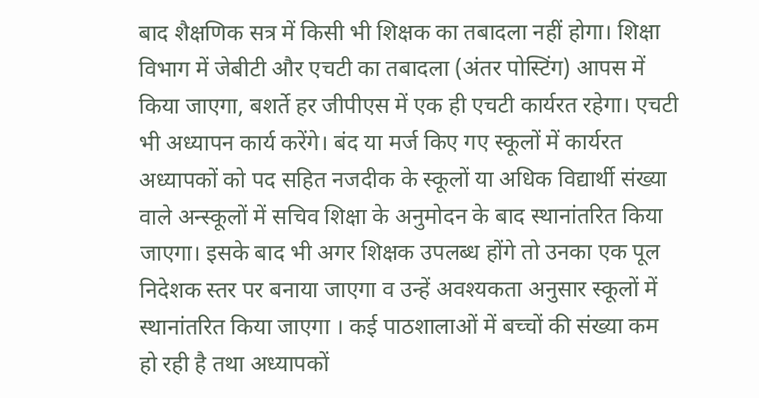बाद शैक्षणिक सत्र में किसी भी शिक्षक का तबादला नहीं होगा। शिक्षा विभाग में जेबीटी और एचटी का तबादला (अंतर पोस्टिंग) आपस में किया जाएगा, बशर्ते हर जीपीएस में एक ही एचटी कार्यरत रहेगा। एचटी भी अध्यापन कार्य करेंगे। बंद या मर्ज किए गए स्कूलों में कार्यरत अध्यापकों को पद सहित नजदीक के स्कूलों या अधिक विद्यार्थी संख्या वाले अन्स्कूलों में सचिव शिक्षा के अनुमोदन के बाद स्थानांतरित किया जाएगा। इसके बाद भी अगर शिक्षक उपलब्ध होंगे तो उनका एक पूल निदेशक स्तर पर बनाया जाएगा व उन्हें अवश्यकता अनुसार स्कूलों में स्थानांतरित किया जाएगा । कई पाठशालाओं में बच्चों की संख्या कम हो रही है तथा अध्यापकों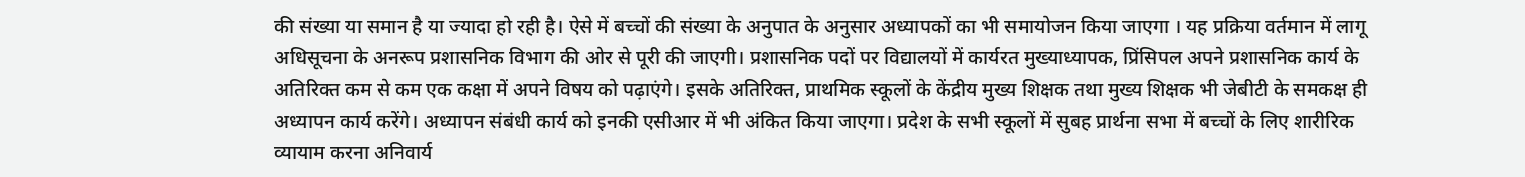की संख्या या समान है या ज्यादा हो रही है। ऐसे में बच्चों की संख्या के अनुपात के अनुसार अध्यापकों का भी समायोजन किया जाएगा । यह प्रक्रिया वर्तमान में लागू अधिसूचना के अनरूप प्रशासनिक विभाग की ओर से पूरी की जाएगी। प्रशासनिक पदों पर विद्यालयों में कार्यरत मुख्याध्यापक, प्रिंसिपल अपने प्रशासनिक कार्य के अतिरिक्त कम से कम एक कक्षा में अपने विषय को पढ़ाएंगे। इसके अतिरिक्त, प्राथमिक स्कूलों के केंद्रीय मुख्य शिक्षक तथा मुख्य शिक्षक भी जेबीटी के समकक्ष ही अध्यापन कार्य करेंगे। अध्यापन संबंधी कार्य को इनकी एसीआर में भी अंकित किया जाएगा। प्रदेश के सभी स्कूलों में सुबह प्रार्थना सभा में बच्चों के लिए शारीरिक व्यायाम करना अनिवार्य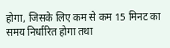होगा, जिसके लिए कम से कम 15 मिनट का समय निर्धारित होगा तथा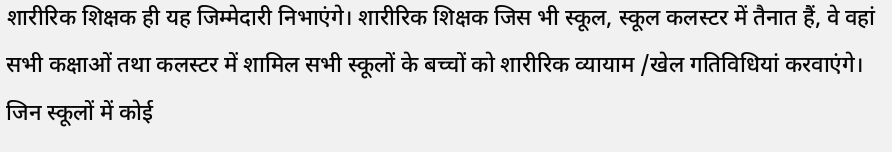शारीरिक शिक्षक ही यह जिम्मेदारी निभाएंगे। शारीरिक शिक्षक जिस भी स्कूल, स्कूल कलस्टर में तैनात हैं, वे वहां सभी कक्षाओं तथा कलस्टर में शामिल सभी स्कूलों के बच्चों को शारीरिक व्यायाम /खेल गतिविधियां करवाएंगे। जिन स्कूलों में कोई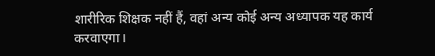शारीरिक शिक्षक नहीं हैं, वहां अन्य कोई अन्य अध्यापक यह कार्य करवाएगा।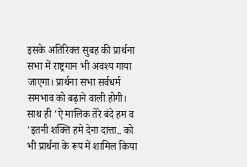इसके अतिरिक्त सुबह की प्रार्थना सभा में राष्ट्रगान भी अवश्य गाया जाएगा। प्रार्थना सभा सर्वधर्म समभाव को बढ़ाने वाली होगी। साथ ही 'ऐ मालिक तेरे बंदे हम व 'इतनी शक्ति हमे देना दात्ता.. को भी प्रार्थना के रूप में शामिल किया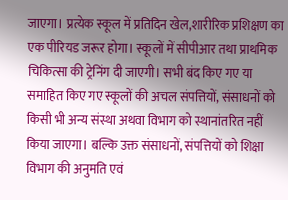जाएगा। प्रत्येक स्कूल में प्रतिदिन खेल,शारीरिक प्रशिक्षण का एक पीरियड जरूर होगा। स्कूलों में सीपीआर तथा प्राथमिक चिकित्सा की ट्रेनिंग दी जाएगी। सभी बंद किए गए या समाहित किए गए स्कूलों की अचल संपत्तियों, संसाधनों को किसी भी अन्य संस्था अथवा विभाग को स्थानांतरित नहीं किया जाएगा। बल्कि उक्त संसाधनों, संपत्तियों को शिक्षा विभाग की अनुमति एवं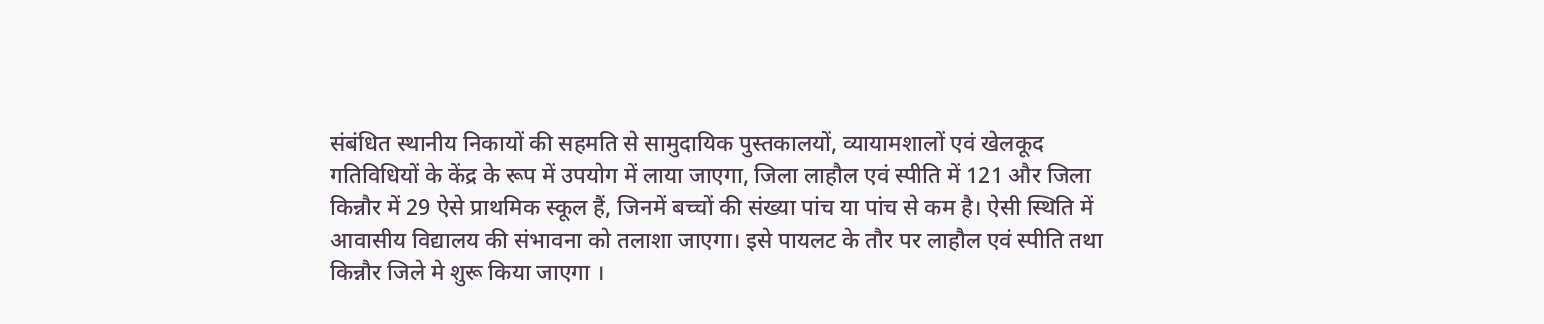संबंधित स्थानीय निकायों की सहमति से सामुदायिक पुस्तकालयों, व्यायामशालों एवं खेलकूद गतिविधियों के केंद्र के रूप में उपयोग में लाया जाएगा, जिला लाहौल एवं स्पीति में 121 और जिला किन्नौर में 29 ऐसे प्राथमिक स्कूल हैं, जिनमें बच्चों की संख्या पांच या पांच से कम है। ऐसी स्थिति में आवासीय विद्यालय की संभावना को तलाशा जाएगा। इसे पायलट के तौर पर लाहौल एवं स्पीति तथा किन्नौर जिले मे शुरू किया जाएगा ।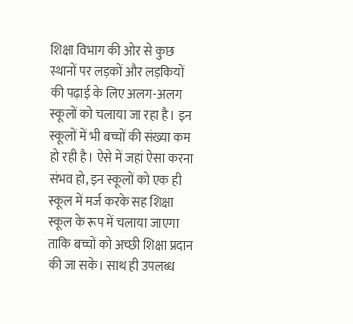शिक्षा विभाग की ओर से कुछ स्थानों पर लड़कों और लड़कियों की पढ़ाई के लिए अलग-अलग स्कूलों को चलाया जा रहा है। इन स्कूलों में भी बच्चों की संख्या कम हो रही है। ऐसे में जहां ऐसा करना संभव हो, इन स्कूलों को एक ही स्कूल में मर्ज करके सह शिक्षा स्कूल के रूप में चलाया जाएगा ताकि बच्चों को अच्छी शिक्षा प्रदान की जा सके। साथ ही उपलब्ध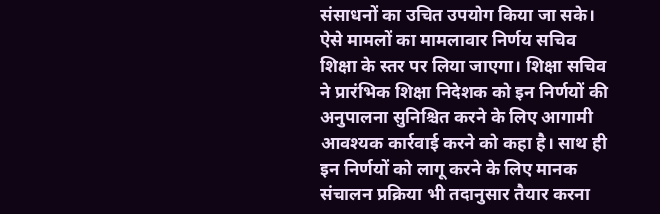संसाधनों का उचित उपयोग किया जा सके। ऐसे मामलों का मामलावार निर्णय सचिव शिक्षा के स्तर पर लिया जाएगा। शिक्षा सचिव ने प्रारंभिक शिक्षा निदेशक को इन निर्णयों की अनुपालना सुनिश्चित करने के लिए आगामी आवश्यक कार्रवाई करने को कहा है। साथ ही इन निर्णयों को लागू करने के लिए मानक संचालन प्रक्रिया भी तदानुसार तैयार करना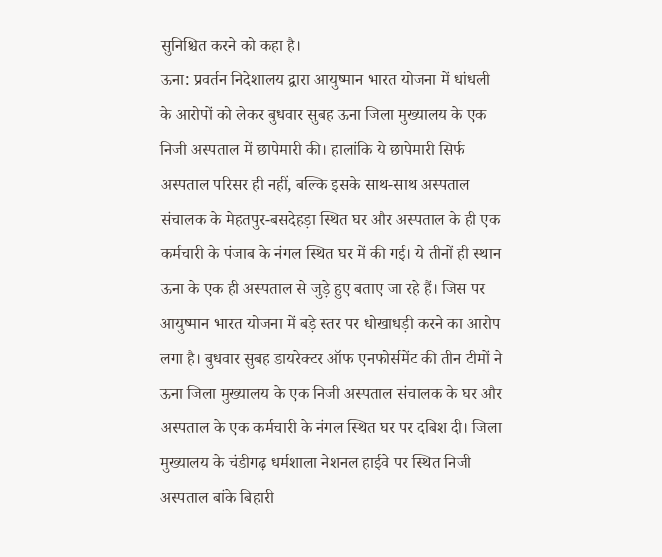सुनिश्चित करने को कहा है।
ऊना: प्रवर्तन निदेशालय द्वारा आयुष्मान भारत योजना में धांधली के आरोपों को लेकर बुधवार सुबह ऊना जिला मुख्यालय के एक निजी अस्पताल में छापेमारी की। हालांकि ये छापेमारी सिर्फ अस्पताल परिसर ही नहीं, बल्कि इसके साथ-साथ अस्पताल संचालक के मेहतपुर-बसदेहड़ा स्थित घर और अस्पताल के ही एक कर्मचारी के पंजाब के नंगल स्थित घर में की गई। ये तीनों ही स्थान ऊना के एक ही अस्पताल से जुड़े हुए बताए जा रहे हैं। जिस पर आयुष्मान भारत योजना में बड़े स्तर पर धोखाधड़ी करने का आरोप लगा है। बुधवार सुबह डायरेक्टर ऑफ एनफोर्समेंट की तीन टीमों ने ऊना जिला मुख्यालय के एक निजी अस्पताल संचालक के घर और अस्पताल के एक कर्मचारी के नंगल स्थित घर पर दबिश दी। जिला मुख्यालय के चंडीगढ़ धर्मशाला नेशनल हाईवे पर स्थित निजी अस्पताल बांके बिहारी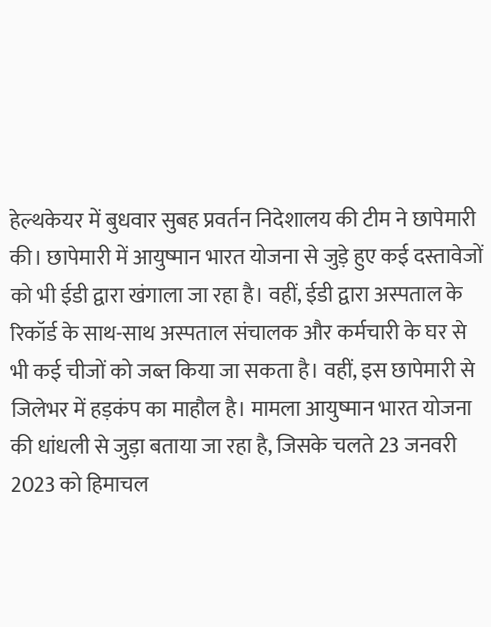हेल्थकेयर में बुधवार सुबह प्रवर्तन निदेशालय की टीम ने छापेमारी की। छापेमारी में आयुष्मान भारत योजना से जुड़े हुए कई दस्तावेजों को भी ईडी द्वारा खंगाला जा रहा है। वहीं, ईडी द्वारा अस्पताल के रिकॉर्ड के साथ-साथ अस्पताल संचालक और कर्मचारी के घर से भी कई चीजों को जब्त किया जा सकता है। वहीं, इस छापेमारी से जिलेभर में हड़कंप का माहौल है। मामला आयुष्मान भारत योजना की धांधली से जुड़ा बताया जा रहा है, जिसके चलते 23 जनवरी 2023 को हिमाचल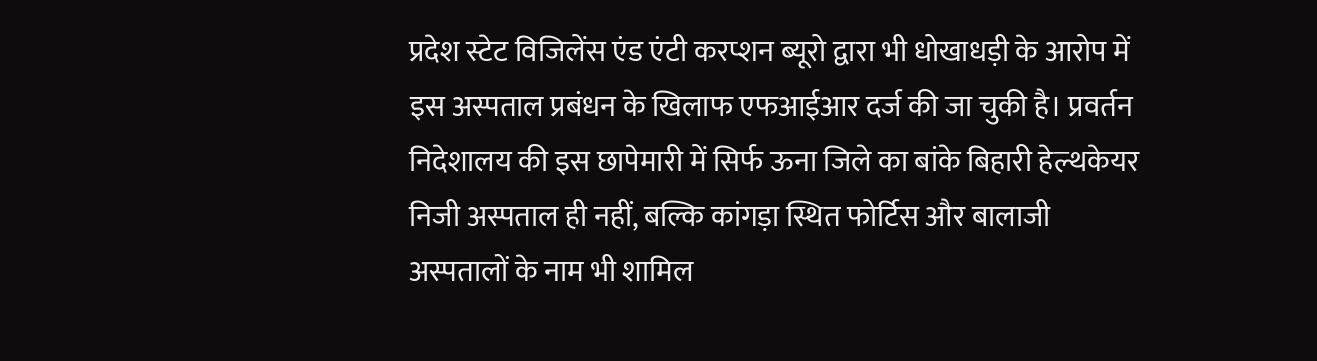प्रदेश स्टेट विजिलेंस एंड एंटी करप्शन ब्यूरो द्वारा भी धोखाधड़ी के आरोप में इस अस्पताल प्रबंधन के खिलाफ एफआईआर दर्ज की जा चुकी है। प्रवर्तन निदेशालय की इस छापेमारी में सिर्फ ऊना जिले का बांके बिहारी हेल्थकेयर निजी अस्पताल ही नहीं, बल्कि कांगड़ा स्थित फोर्टिस और बालाजी अस्पतालों के नाम भी शामिल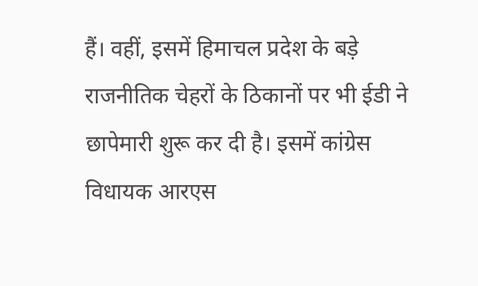हैं। वहीं, इसमें हिमाचल प्रदेश के बड़े राजनीतिक चेहरों के ठिकानों पर भी ईडी ने छापेमारी शुरू कर दी है। इसमें कांग्रेस विधायक आरएस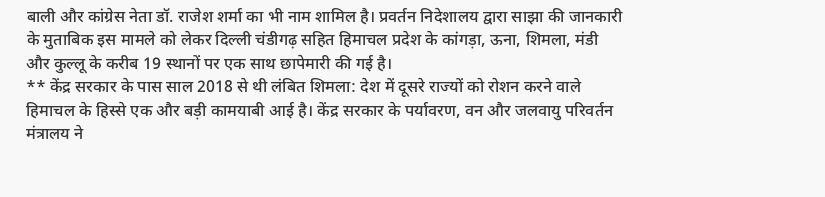बाली और कांग्रेस नेता डॉ. राजेश शर्मा का भी नाम शामिल है। प्रवर्तन निदेशालय द्वारा साझा की जानकारी के मुताबिक इस मामले को लेकर दिल्ली चंडीगढ़ सहित हिमाचल प्रदेश के कांगड़ा, ऊना, शिमला, मंडी और कुल्लू के करीब 19 स्थानों पर एक साथ छापेमारी की गई है।
** केंद्र सरकार के पास साल 2018 से थी लंबित शिमला: देश में दूसरे राज्यों को रोशन करने वाले हिमाचल के हिस्से एक और बड़ी कामयाबी आई है। केंद्र सरकार के पर्यावरण, वन और जलवायु परिवर्तन मंत्रालय ने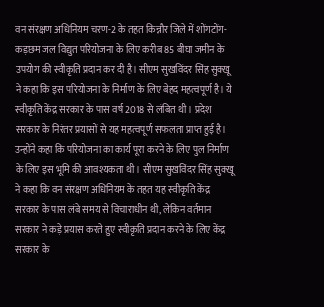वन संरक्षण अधिनियम चरण-2 के तहत किन्नौर जिले में शोंगटोंग-कड़छम जल विद्युत परियोजना के लिए करीब 85 बीघा जमीन के उपयोग की स्वीकृति प्रदान कर दी है। सीएम सुखविंदर सिंह सुक्खू ने कहा कि इस परियोजना के निर्माण के लिए बेहद महत्वपूर्ण है। ये स्वीकृति केंद्र सरकार के पास वर्ष 2018 से लंबित थी। प्रदेश सरकार के निरंतर प्रयासों से यह महत्वपूर्ण सफलता प्राप्त हुई है। उन्होंने कहा कि परियोजना का कार्य पूरा करने के लिए पुल निर्माण के लिए इस भूमि की आवश्यकता थी। सीएम सुखविंदर सिंह सुक्खू ने कहा कि वन संरक्षण अधिनियम के तहत यह स्वीकृति केंद्र सरकार के पास लंबे समय से विचाराधीन थी, लेकिन वर्तमान सरकार ने कड़े प्रयास करते हुए स्वीकृति प्रदान करने के लिए केंद्र सरकार के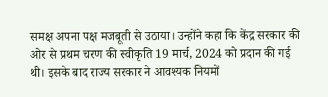समक्ष अपना पक्ष मजबूती से उठाया। उन्होंने कहा कि केंद्र सरकार की ओर से प्रथम चरण की स्वीकृति 19 मार्च, 2024 को प्रदान की गई थी। इसके बाद राज्य सरकार ने आवश्यक नियमों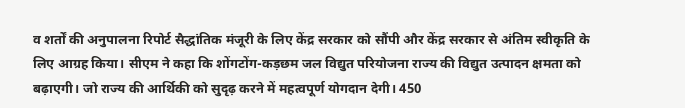व शर्तों की अनुपालना रिपोर्ट सैद्धांतिक मंजूरी के लिए केंद्र सरकार को सौंपी और केंद्र सरकार से अंतिम स्वीकृति के लिए आग्रह किया। सीएम ने कहा कि शोंगटोंग-कड़छम जल विद्युत परियोजना राज्य की विद्युत उत्पादन क्षमता को बढ़ाएगी। जो राज्य की आर्थिकी को सुदृढ़ करने में महत्वपूर्ण योगदान देगी। 450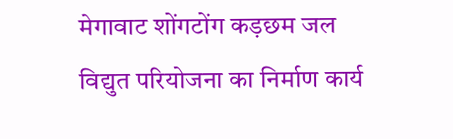मेगावाट शोंगटोंग कड़छम जल विद्युत परियोजना का निर्माण कार्य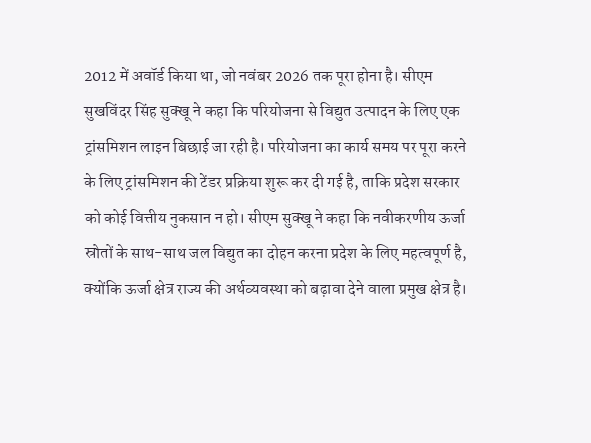2012 में अवॉर्ड किया था, जो नवंबर 2026 तक पूरा होना है। सीएम सुखविंदर सिंह सुक्खू ने कहा कि परियोजना से विद्युत उत्पादन के लिए एक ट्रांसमिशन लाइन बिछाई जा रही है। परियोजना का कार्य समय पर पूरा करने के लिए ट्रांसमिशन की टेंडर प्रक्रिया शुरू कर दी गई है, ताकि प्रदेश सरकार को कोई वित्तीय नुकसान न हो। सीएम सुक्खू ने कहा कि नवीकरणीय ऊर्जा स्रोतों के साथ-साथ जल विद्युत का दोहन करना प्रदेश के लिए महत्वपूर्ण है, क्योंकि ऊर्जा क्षेत्र राज्य की अर्थव्यवस्था को बढ़ावा देने वाला प्रमुख क्षेत्र है।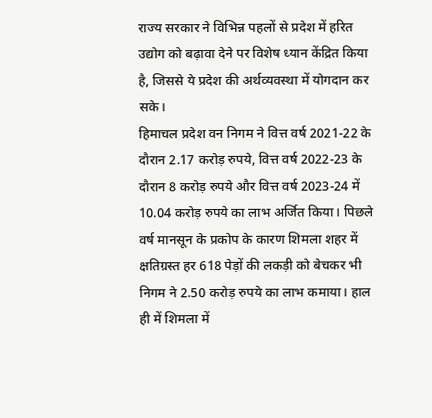राज्य सरकार ने विभिन्न पहलों से प्रदेश में हरित उद्योग को बढ़ावा देने पर विशेष ध्यान केंद्रित किया है, जिससे ये प्रदेश की अर्थव्यवस्था में योगदान कर सके।
हिमाचल प्रदेश वन निगम ने वित्त वर्ष 2021-22 के दौरान 2.17 करोड़ रुपये, वित्त वर्ष 2022-23 के दौरान 8 करोड़ रुपये और वित्त वर्ष 2023-24 में 10.04 करोड़ रुपये का लाभ अर्जित किया। पिछले वर्ष मानसून के प्रकोप के कारण शिमला शहर में क्षतिग्रस्त हर 618 पेड़ों की लकड़ी को बेचकर भी निगम ने 2.50 करोड़ रुपये का लाभ कमाया। हाल ही में शिमला में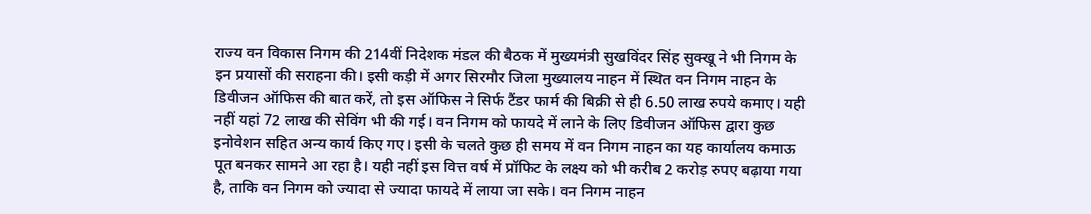राज्य वन विकास निगम की 214वीं निदेशक मंडल की बैठक में मुख्यमंत्री सुखविंदर सिंह सुक्खू ने भी निगम के इन प्रयासों की सराहना की। इसी कड़ी में अगर सिरमौर जिला मुख्यालय नाहन में स्थित वन निगम नाहन के डिवीजन ऑफिस की बात करें, तो इस ऑफिस ने सिर्फ टैंडर फार्म की बिक्री से ही 6.50 लाख रुपये कमाए। यही नहीं यहां 72 लाख की सेविंग भी की गई। वन निगम को फायदे में लाने के लिए डिवीजन ऑफिस द्वारा कुछ इनोवेशन सहित अन्य कार्य किए गए। इसी के चलते कुछ ही समय में वन निगम नाहन का यह कार्यालय कमाऊ पूत बनकर सामने आ रहा है। यही नहीं इस वित्त वर्ष में प्रॉफिट के लक्ष्य को भी करीब 2 करोड़ रुपए बढ़ाया गया है, ताकि वन निगम को ज्यादा से ज्यादा फायदे में लाया जा सके। वन निगम नाहन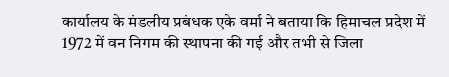कार्यालय के मंडलीय प्रबंधक एके वर्मा ने बताया कि हिमाचल प्रदेश में 1972 में वन निगम की स्थापना की गई और तभी से जिला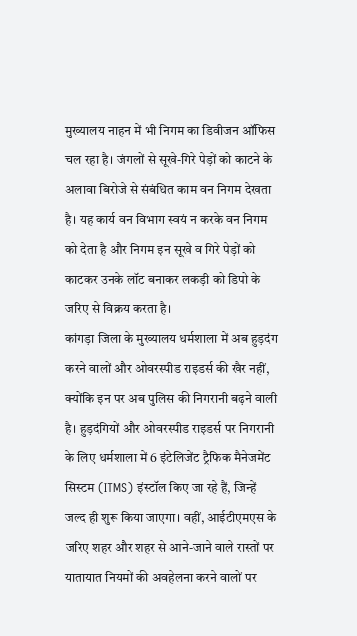मुख्यालय नाहन में भी निगम का डिवीजन ऑफिस चल रहा है। जंगलों से सूखे-गिरे पेड़ों को काटने के अलावा बिरोजे से संबंधित काम वन निगम देखता है। यह कार्य वन विभाग स्वयं न करके वन निगम को देता है और निगम इन सूखे व गिरे पेड़ों को काटकर उनके लॉट बनाकर लकड़ी को डिपो के जरिए से विक्रय करता है।
कांगड़ा जिला के मुख्यालय धर्मशाला में अब हुड़दंग करने वालों और ओवरस्पीड राइडर्स की खैर नहीं, क्योंकि इन पर अब पुलिस की निगरानी बढ़ने वाली है। हुड़दंगियों और ओवरस्पीड राइडर्स पर निगरानी के लिए धर्मशाला में 6 इंटेलिजेंट ट्रैफिक मैनेजमेंट सिस्टम (ITMS) इंस्टॉल किए जा रहे हैं, जिन्हें जल्द ही शुरू किया जाएगा। वहीं, आईटीएमएस के जरिए शहर और शहर से आने-जाने वाले रास्तों पर यातायात नियमों की अवहेलना करने वालों पर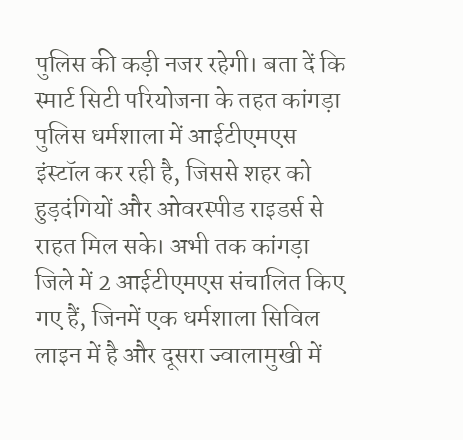पुलिस की कड़ी नजर रहेगी। बता दें कि स्मार्ट सिटी परियोजना के तहत कांगड़ा पुलिस धर्मशाला में आईटीएमएस इंस्टॉल कर रही है, जिससे शहर को हुड़दंगियों और ओवरस्पीड राइडर्स से राहत मिल सके। अभी तक कांगड़ा जिले में 2 आईटीएमएस संचालित किए गए हैं, जिनमें एक धर्मशाला सिविल लाइन में है और दूसरा ज्वालामुखी में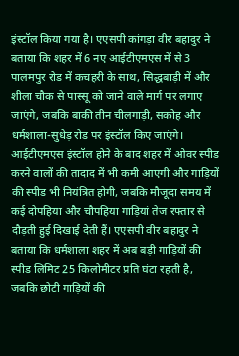इंस्टॉल किया गया है। एएसपी कांगड़ा वीर बहादुर ने बताया कि शहर में 6 नए आईटीएमएस में से 3 पालमपुर रोड में कचहरी के साथ, सिद्धबाड़ी में और शीला चौक से पास्सू को जाने वाले मार्ग पर लगाए जाएंगे, जबकि बाकी तीन चीलगाड़ी, सकोह और धर्मशाला-सुधेड़ रोड पर इंस्टॉल किए जाएंगे। आईटीएमएस इंस्टॉल होने के बाद शहर में ओवर स्पीड करने वालों की तादाद में भी कमी आएगी और गाड़ियों की स्पीड भी नियंत्रित होगी, जबकि मौजूदा समय में कई दोपहिया और चौपहिया गाड़ियां तेज रफ्तार से दौड़ती हुई दिखाई देती हैं। एएसपी वीर बहादुर ने बताया कि धर्मशाला शहर में अब बड़ी गाड़ियों की स्पीड लिमिट 25 किलोमीटर प्रति घंटा रहती है, जबकि छोटी गाड़ियों की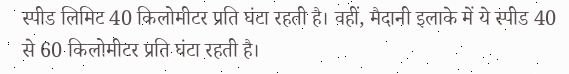स्पीड लिमिट 40 किलोमीटर प्रति घंटा रहती है। वहीं, मैदानी इलाके में ये स्पीड 40 से 60 किलोमीटर प्रति घंटा रहती है।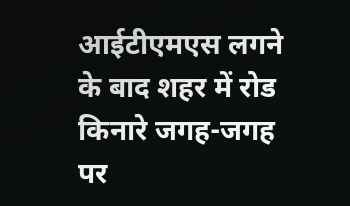आईटीएमएस लगने के बाद शहर में रोड किनारे जगह-जगह पर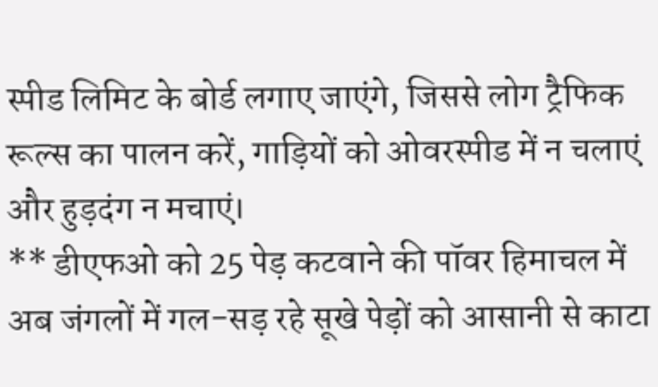स्पीड लिमिट के बोर्ड लगाए जाएंगे, जिससे लोग ट्रैफिक रूल्स का पालन करें, गाड़ियों को ओवरस्पीड में न चलाएं और हुड़दंग न मचाएं।
** डीएफओ को 25 पेड़ कटवाने की पॉवर हिमाचल में अब जंगलों में गल-सड़ रहे सूखे पेड़ों को आसानी से काटा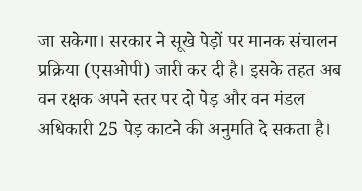जा सकेगा। सरकार ने सूखे पेड़ों पर मानक संचालन प्रक्रिया (एसओपी) जारी कर दी है। इसके तहत अब वन रक्षक अपने स्तर पर दो पेड़ और वन मंडल अधिकारी 25 पेड़ काटने की अनुमति दे सकता है।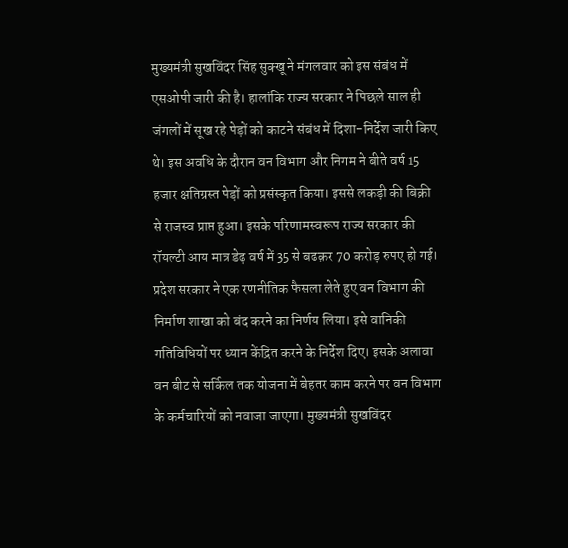मुख्यमंत्री सुखविंदर सिंह सुक्खू ने मंगलवार को इस संबंध में एसओपी जारी की है। हालांकि राज्य सरकार ने पिछले साल ही जंगलों में सूख रहे पेड़ों को काटने संबंध में दिशा-निर्देश जारी किए थे। इस अवधि के दौरान वन विभाग और निगम ने बीते वर्ष 15 हजार क्षतिग्रस्त पेड़ों को प्रसंस्कृत किया। इससे लकड़ी की बिक्री से राजस्व प्राप्त हुआ। इसके परिणामस्वरूप राज्य सरकार की रॉयल्टी आय मात्र डेढ़ वर्ष में 35 से बढक़र 70 करोड़ रुपए हो गई। प्रदेश सरकार ने एक रणनीतिक फैसला लेते हुए वन विभाग की निर्माण शाखा को बंद करने का निर्णय लिया। इसे वानिकी गतिविधियों पर ध्यान केंद्रित करने के निर्देश दिए। इसके अलावा वन बीट से सर्किल तक योजना में बेहतर काम करने पर वन विभाग के कर्मचारियों को नवाजा जाएगा। मुख्यमंत्री सुखविंदर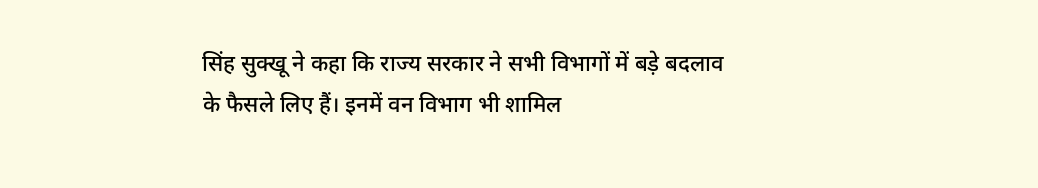सिंह सुक्खू ने कहा कि राज्य सरकार ने सभी विभागों में बड़े बदलाव के फैसले लिए हैं। इनमें वन विभाग भी शामिल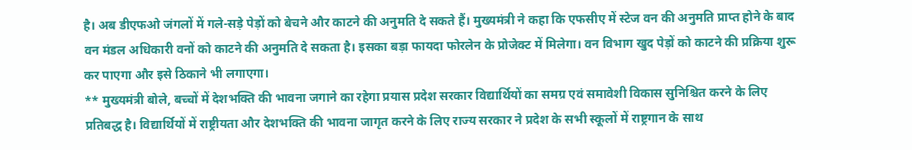है। अब डीएफओ जंगलों में गले-सड़े पेड़ों को बेचने और काटने की अनुमति दे सकते हैं। मुख्यमंत्री ने कहा कि एफसीए में स्टेज वन की अनुमति प्राप्त होने के बाद वन मंडल अधिकारी वनों को काटने की अनुमति दे सकता है। इसका बड़ा फायदा फोरलेन के प्रोजेक्ट में मिलेगा। वन विभाग खुद पेड़ों को काटने की प्रक्रिया शुरू कर पाएगा और इसे ठिकाने भी लगाएगा।
** मुख्यमंत्री बोले, बच्चों में देशभक्ति की भावना जगाने का रहेगा प्रयास प्रदेश सरकार विद्यार्थियों का समग्र एवं समावेशी विकास सुनिश्चित करने के लिए प्रतिबद्ध है। विद्यार्थियों में राष्ट्रीयता और देशभक्ति की भावना जागृत करने के लिए राज्य सरकार ने प्रदेश के सभी स्कूलों में राष्ट्रगान के साथ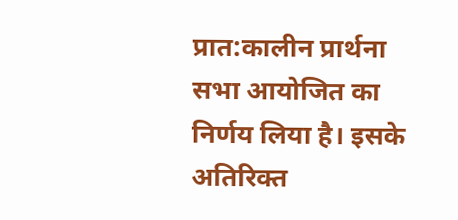प्रात:कालीन प्रार्थना सभा आयोजित का निर्णय लिया है। इसके अतिरिक्त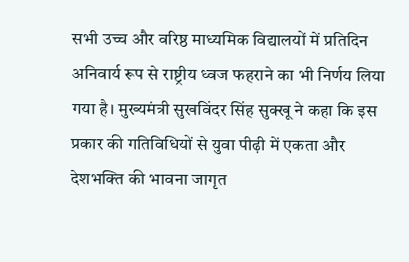सभी उच्च और वरिष्ठ माध्यमिक विद्यालयों में प्रतिदिन अनिवार्य रूप से राष्ट्रीय ध्वज फहराने का भी निर्णय लिया गया है। मुख्यमंत्री सुखविंदर सिंह सुक्खू ने कहा कि इस प्रकार की गतिविधियों से युवा पीढ़ी में एकता और देशभक्ति की भावना जागृत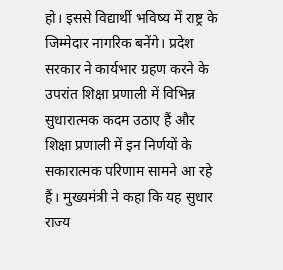हो। इससे विद्यार्थी भविष्य में राष्ट्र के जिम्मेदार नागरिक बनेंगे। प्रदेश सरकार ने कार्यभार ग्रहण करने के उपरांत शिक्षा प्रणाली में विभिन्न सुधारात्मक कदम उठाए हैं और शिक्षा प्रणाली में इन निर्णयों के सकारात्मक परिणाम सामने आ रहे हैं। मुख्यमंत्री ने कहा कि यह सुधार राज्य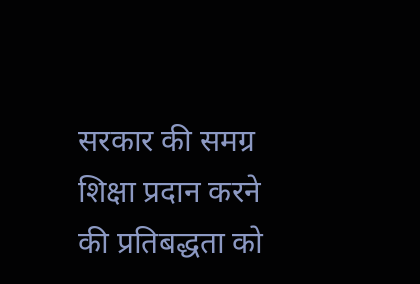सरकार की समग्र शिक्षा प्रदान करने की प्रतिबद्धता को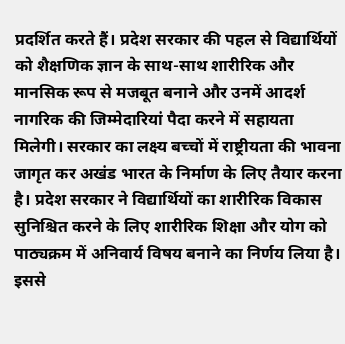प्रदर्शित करते हैं। प्रदेश सरकार की पहल से विद्यार्थियों को शैक्षणिक ज्ञान के साथ-साथ शारीरिक और मानसिक रूप से मजबूत बनाने और उनमें आदर्श नागरिक की जिम्मेदारियां पैदा करने में सहायता मिलेगी। सरकार का लक्ष्य बच्चों में राष्ट्रीयता की भावना जागृत कर अखंड भारत के निर्माण के लिए तैयार करना है। प्रदेश सरकार ने विद्यार्थियों का शारीरिक विकास सुनिश्चित करने के लिए शारीरिक शिक्षा और योग को पाठ्यक्रम में अनिवार्य विषय बनाने का निर्णय लिया है। इससे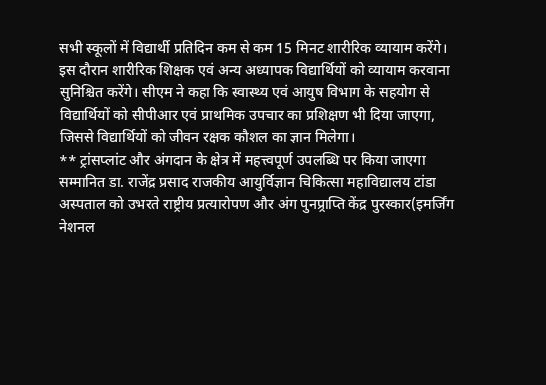सभी स्कूलों में विद्यार्थी प्रतिदिन कम से कम 15 मिनट शारीरिक व्यायाम करेंगे। इस दौरान शारीरिक शिक्षक एवं अन्य अध्यापक विद्यार्थियों को व्यायाम करवाना सुनिश्चित करेंगे। सीएम ने कहा कि स्वास्थ्य एवं आयुष विभाग के सहयोग से विद्यार्थियों को सीपीआर एवं प्राथमिक उपचार का प्रशिक्षण भी दिया जाएगा, जिससे विद्यार्थियों को जीवन रक्षक कौशल का ज्ञान मिलेगा।
** ट्रांसप्लांट और अंगदान के क्षेत्र में महत्त्वपूर्ण उपलब्धि पर किया जाएगा सम्मानित डा. राजेंद्र प्रसाद राजकीय आयुर्विज्ञान चिकित्सा महाविद्यालय टांडा अस्पताल को उभरते राष्ट्रीय प्रत्यारोपण और अंग पुनप्र्राप्ति केंद्र पुरस्कार(इमर्जिंग नेशनल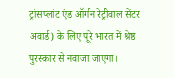ट्रांसप्लांट एंड ऑर्गन रेट्रीवाल सेंटर अवार्ड) के लिए पूरे भारत में श्रेष्ठ पुरस्कार से नवाजा जाएगा।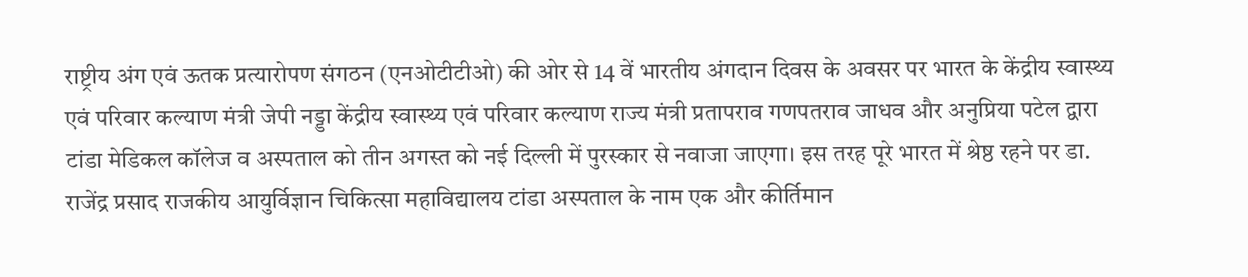राष्ट्रीय अंग एवं ऊतक प्रत्यारोपण संगठन (एनओटीटीओ) की ओर से 14 वें भारतीय अंगदान दिवस के अवसर पर भारत के केंद्रीय स्वास्थ्य एवं परिवार कल्याण मंत्री जेपी नड्डा केंद्रीय स्वास्थ्य एवं परिवार कल्याण राज्य मंत्री प्रतापराव गणपतराव जाधव और अनुप्रिया पटेल द्वारा टांडा मेडिकल कॉलेज व अस्पताल को तीन अगस्त को नई दिल्ली में पुरस्कार से नवाजा जाएगा। इस तरह पूरे भारत में श्रेष्ठ रहने पर डा. राजेंद्र प्रसाद राजकीय आयुर्विज्ञान चिकित्सा महाविद्यालय टांडा अस्पताल के नाम एक और कीर्तिमान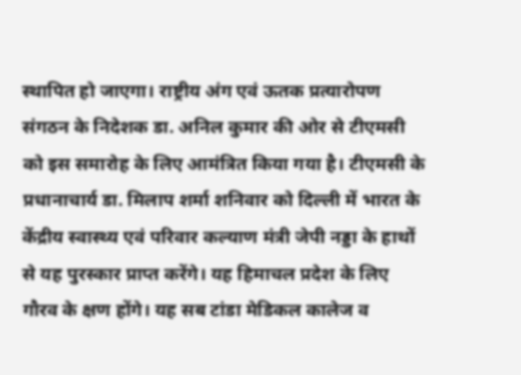स्थापित हो जाएगा। राष्ट्रीय अंग एवं ऊतक प्रत्यारोपण संगठन के निदेशक डा. अनिल कुमार की ओर से टीएमसी को इस समारोह के लिए आमंत्रित किया गया है। टीएमसी के प्रधानाचार्य डा. मिलाप शर्मा शनिवार को दिल्ली में भारत के केंद्रीय स्वास्थ्य एवं परिवार कल्याण मंत्री जेपी नड्डा के हाथों से यह पुरस्कार प्राप्त करेंगे। यह हिमाचल प्रदेश के लिए गौरव के क्षण होंगे। यह सब टांडा मेडिकल कालेज व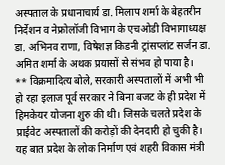अस्पताल के प्रधानाचार्य डा. मिलाप शर्मा के बेहतरीन निर्देशन व नेफ्रोलॉजी विभाग के एचओडी विभागाध्यक्ष डा. अभिनव राणा, विषेशज्ञ किडनी ट्रांसप्लांट सर्जन डा. अमित शर्मा के अथक प्रयासों से संभव हो पाया है।
** विक्रमादित्य बोले, सरकारी अस्पतालों में अभी भी हो रहा इलाज पूर्व सरकार ने बिना बजट के ही प्रदेश में हिमकेयर योजना शुरु की थी। जिसके चलते प्रदेश के प्राईवेट अस्पतालों की करोड़ों की देनदारी हो चुकी है। यह बात प्रदेश के लोक निर्माण एवं शहरी विकास मंत्री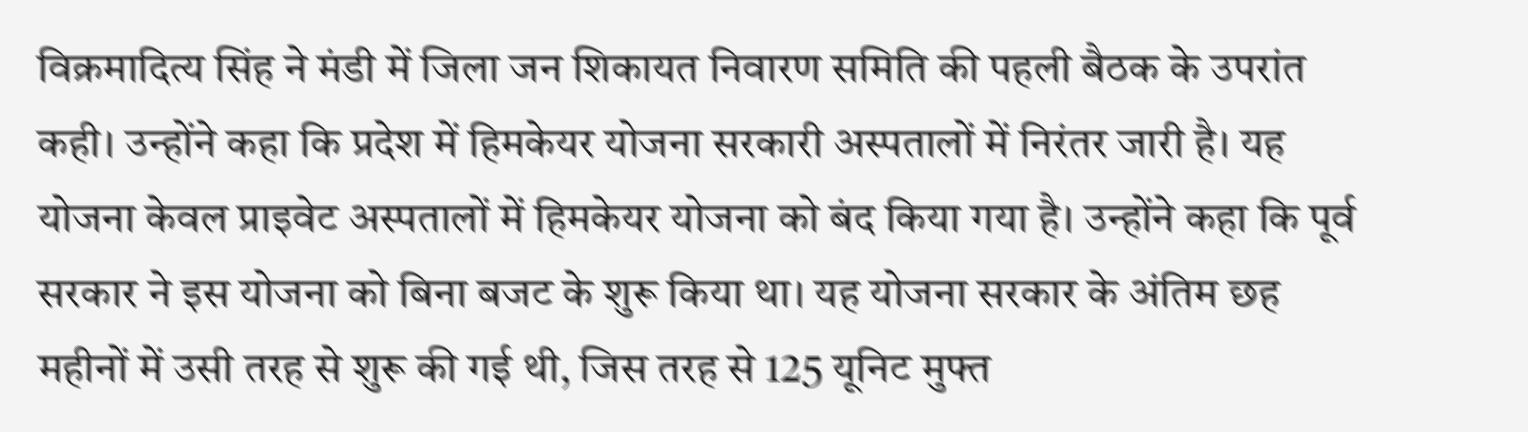विक्रमादित्य सिंह ने मंडी में जिला जन शिकायत निवारण समिति की पहली बैठक के उपरांत कही। उन्होंने कहा कि प्रदेश में हिमकेयर योजना सरकारी अस्पतालों में निरंतर जारी है। यह योजना केवल प्राइवेट अस्पतालों में हिमकेयर योजना को बंद किया गया है। उन्होंने कहा कि पूर्व सरकार ने इस योजना को बिना बजट के शुरू किया था। यह योजना सरकार के अंतिम छह महीनों में उसी तरह से शुरू की गई थी, जिस तरह से 125 यूनिट मुफ्त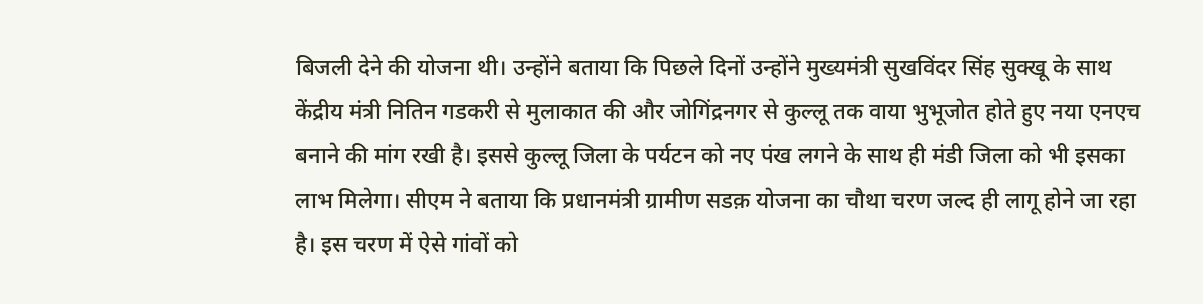बिजली देने की योजना थी। उन्होंने बताया कि पिछले दिनों उन्होंने मुख्यमंत्री सुखविंदर सिंह सुक्खू के साथ केंद्रीय मंत्री नितिन गडकरी से मुलाकात की और जोगिंद्रनगर से कुल्लू तक वाया भुभूजोत होते हुए नया एनएच बनाने की मांग रखी है। इससे कुल्लू जिला के पर्यटन को नए पंख लगने के साथ ही मंडी जिला को भी इसका लाभ मिलेगा। सीएम ने बताया कि प्रधानमंत्री ग्रामीण सडक़ योजना का चौथा चरण जल्द ही लागू होने जा रहा है। इस चरण में ऐसे गांवों को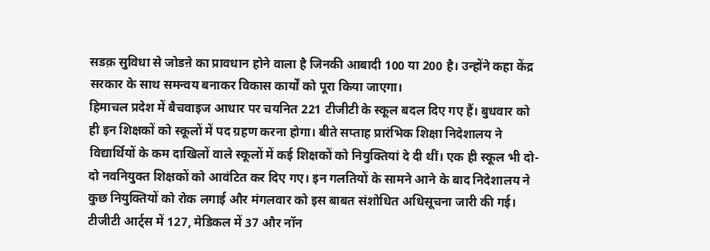सडक़ सुविधा से जोडऩे का प्रावधान होने वाला है जिनकी आबादी 100 या 200 है। उन्होंने कहा केंद्र सरकार के साथ समन्वय बनाकर विकास कार्यों को पूरा किया जाएगा।
हिमाचल प्रदेश में बैचवाइज आधार पर चयनित 221 टीजीटी के स्कूल बदल दिए गए हैं। बुधवार को ही इन शिक्षकों को स्कूलों में पद ग्रहण करना होगा। बीते सप्ताह प्रारंभिक शिक्षा निदेशालय ने विद्यार्थियों के कम दाखिलों वाले स्कूलों में कई शिक्षकों को नियुक्तियां दे दी थीं। एक ही स्कूल भी दो-दो नवनियुक्त शिक्षकों को आवंटित कर दिए गए। इन गलतियों के सामने आने के बाद निदेशालय ने कुछ नियुक्तियों को रोक लगाई और मंगलवार को इस बाबत संशोधित अधिसूचना जारी की गई। टीजीटी आर्ट्स में 127, मेडिकल में 37 और नॉन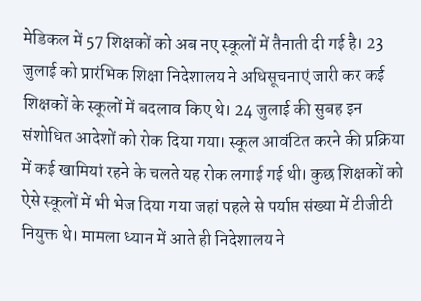मेडिकल में 57 शिक्षकों को अब नए स्कूलों में तैनाती दी गई है। 23 जुलाई को प्रारंभिक शिक्षा निदेशालय ने अधिसूचनाएं जारी कर कई शिक्षकों के स्कूलों में बदलाव किए थे। 24 जुलाई की सुबह इन संशोधित आदेशों को रोक दिया गया। स्कूल आवंटित करने की प्रक्रिया में कई खामियां रहने के चलते यह रोक लगाई गई थी। कुछ शिक्षकों को ऐसे स्कूलों में भी भेज दिया गया जहां पहले से पर्याप्त संख्या में टीजीटी नियुक्त थे। मामला ध्यान में आते ही निदेशालय ने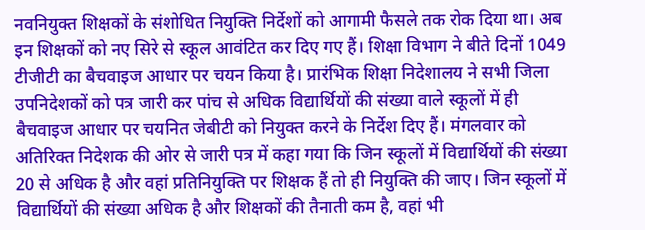नवनियुक्त शिक्षकों के संशोधित नियुक्ति निर्देशों को आगामी फैसले तक रोक दिया था। अब इन शिक्षकों को नए सिरे से स्कूल आवंटित कर दिए गए हैं। शिक्षा विभाग ने बीते दिनों 1049 टीजीटी का बैचवाइज आधार पर चयन किया है। प्रारंभिक शिक्षा निदेशालय ने सभी जिला उपनिदेशकों को पत्र जारी कर पांच से अधिक विद्यार्थियों की संख्या वाले स्कूलों में ही बैचवाइज आधार पर चयनित जेबीटी को नियुक्त करने के निर्देश दिए हैं। मंगलवार को अतिरिक्त निदेशक की ओर से जारी पत्र में कहा गया कि जिन स्कूलों में विद्यार्थियों की संख्या 20 से अधिक है और वहां प्रतिनियुक्ति पर शिक्षक हैं तो ही नियुक्ति की जाए। जिन स्कूलों में विद्यार्थियों की संख्या अधिक है और शिक्षकों की तैनाती कम है, वहां भी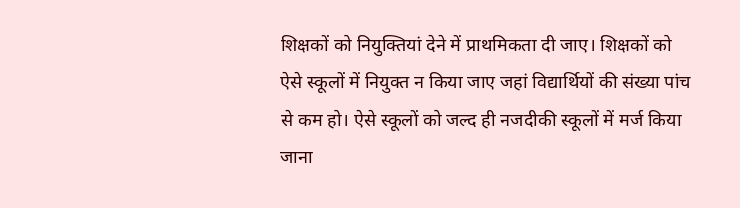शिक्षकों को नियुक्तियां देने में प्राथमिकता दी जाए। शिक्षकों को ऐसे स्कूलों में नियुक्त न किया जाए जहां विद्यार्थियों की संख्या पांच से कम हो। ऐसे स्कूलों को जल्द ही नजदीकी स्कूलों में मर्ज किया जाना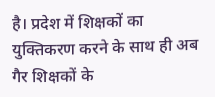है। प्रदेश में शिक्षकों का युक्तिकरण करने के साथ ही अब गैर शिक्षकों के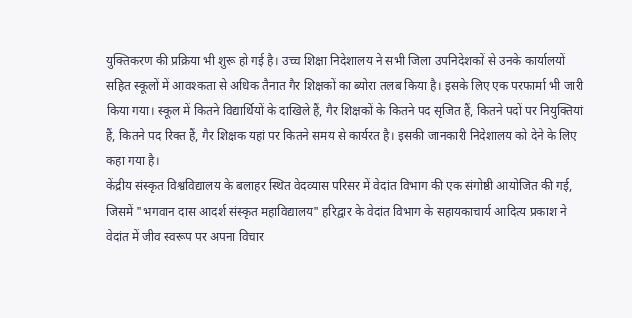युक्तिकरण की प्रक्रिया भी शुरू हो गई है। उच्च शिक्षा निदेशालय ने सभी जिला उपनिदेशकों से उनके कार्यालयों सहित स्कूलों में आवश्कता से अधिक तैनात गैर शिक्षकों का ब्योरा तलब किया है। इसके लिए एक परफार्मा भी जारी किया गया। स्कूल में कितने विद्यार्थियों के दाखिले हैं, गैर शिक्षकों के कितने पद सृजित हैं, कितने पदों पर नियुक्तियां हैं, कितने पद रिक्त हैं, गैर शिक्षक यहां पर कितने समय से कार्यरत है। इसकी जानकारी निदेशालय को देने के लिए कहा गया है।
केंद्रीय संस्कृत विश्वविद्यालय के बलाहर स्थित वेदव्यास परिसर में वेदांत विभाग की एक संगोष्ठी आयोजित की गई, जिसमें "भगवान दास आदर्श संस्कृत महाविद्यालय" हरिद्वार के वेदांत विभाग के सहायकाचार्य आदित्य प्रकाश ने वेदांत में जीव स्वरूप पर अपना विचार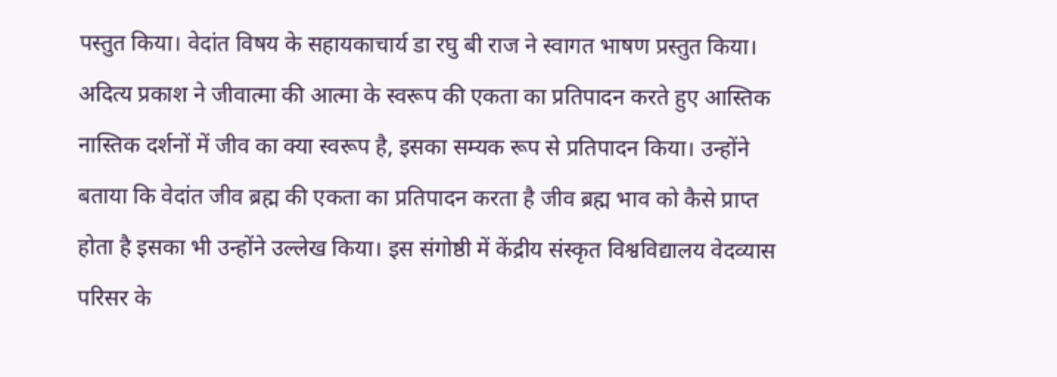पस्तुत किया। वेदांत विषय के सहायकाचार्य डा रघु बी राज ने स्वागत भाषण प्रस्तुत किया। अदित्य प्रकाश ने जीवात्मा की आत्मा के स्वरूप की एकता का प्रतिपादन करते हुए आस्तिक नास्तिक दर्शनों में जीव का क्या स्वरूप है, इसका सम्यक रूप से प्रतिपादन किया। उन्होंने बताया कि वेदांत जीव ब्रह्म की एकता का प्रतिपादन करता है जीव ब्रह्म भाव को कैसे प्राप्त होता है इसका भी उन्होंने उल्लेख किया। इस संगोष्ठी में केंद्रीय संस्कृत विश्वविद्यालय वेदव्यास परिसर के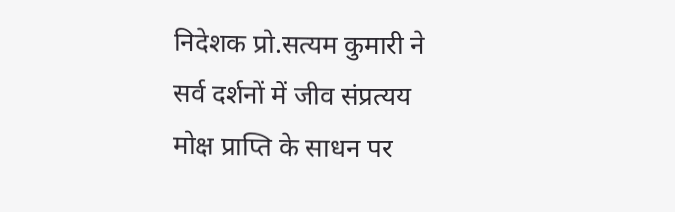निदेशक प्रो.सत्यम कुमारी ने सर्व दर्शनों में जीव संप्रत्यय मोक्ष प्राप्ति के साधन पर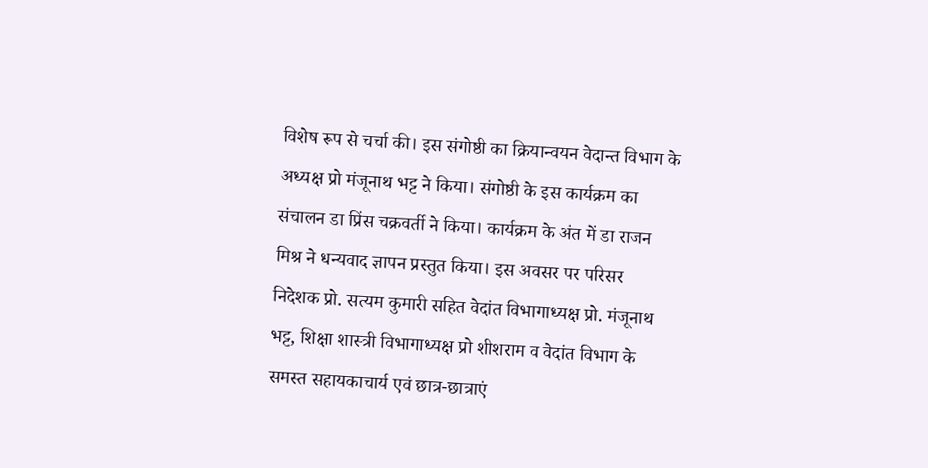विशेष रूप से चर्चा की। इस संगोष्ठी का क्रियान्वयन वेदान्त विभाग के अध्यक्ष प्रो मंजूनाथ भट्ट ने किया। संगोष्ठी के इस कार्यक्रम का संचालन डा प्रिंस चक्रवर्ती ने किया। कार्यक्रम के अंत में डा राजन मिश्र ने धन्यवाद ज्ञापन प्रस्तुत किया। इस अवसर पर परिसर निदेशक प्रो. सत्यम कुमारी सहित वेदांत विभागाध्यक्ष प्रो. मंजूनाथ भट्ट, शिक्षा शास्त्री विभागाध्यक्ष प्रो शीशराम व वेदांत विभाग के समस्त सहायकाचार्य एवं छात्र-छात्राएं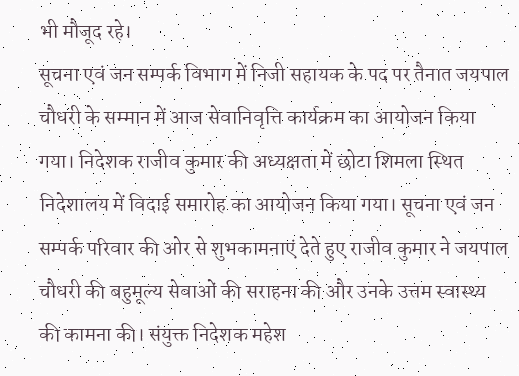भी मौजूद रहे।
सूचना एवं जन सम्पर्क विभाग में निजी सहायक के पद पर तैनात जयपाल चौधरी के सम्मान में आज सेवानिवृत्ति कार्यक्रम का आयोजन किया गया। निदेशक राजीव कुमार की अध्यक्षता में छोटा शिमला स्थित निदेशालय में विदाई समारोह का आयोजन किया गया। सूचना एवं जन सम्पर्क परिवार की ओर से शुभकामनाएं देते हुए राजीव कुमार ने जयपाल चौधरी की बहुमूल्य सेवाओं की सराहना की और उनके उत्तम स्वास्थ्य की कामना की। संयुक्त निदेशक महेश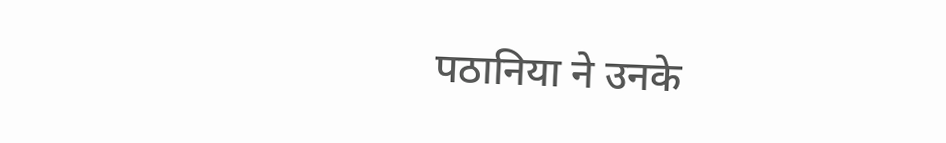पठानिया ने उनके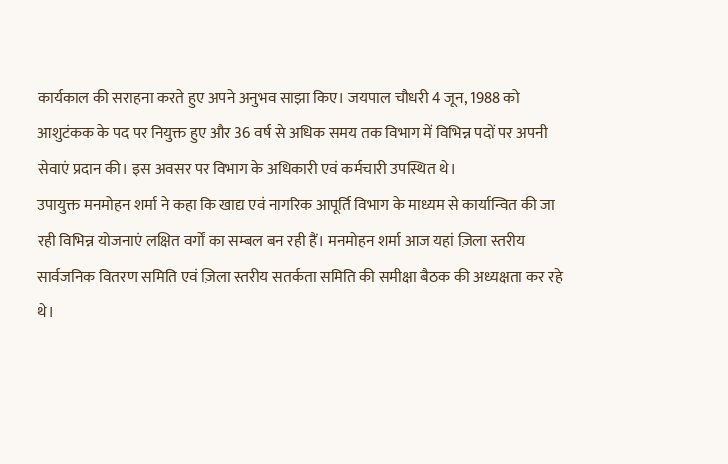कार्यकाल की सराहना करते हुए अपने अनुभव साझा किए। जयपाल चौधरी 4 जून, 1988 को आशुटंकक के पद पर नियुक्त हुए और 36 वर्ष से अधिक समय तक विभाग में विभिन्न पदों पर अपनी सेवाएं प्रदान की। इस अवसर पर विभाग के अधिकारी एवं कर्मचारी उपस्थित थे।
उपायुक्त मनमोहन शर्मा ने कहा कि खाद्य एवं नागरिक आपूर्ति विभाग के माध्यम से कार्यान्वित की जा रही विभिन्न योजनाएं लक्षित वर्गों का सम्बल बन रही हैं। मनमोहन शर्मा आज यहां ज़िला स्तरीय सार्वजनिक वितरण समिति एवं ज़िला स्तरीय सतर्कता समिति की समीक्षा बैठक की अध्यक्षता कर रहे थे।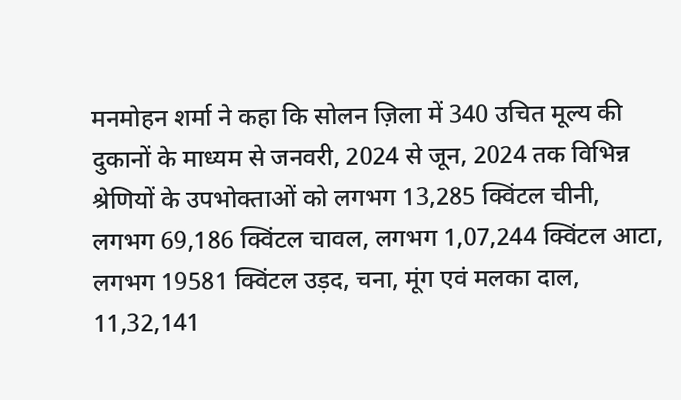मनमोहन शर्मा ने कहा कि सोलन ज़िला में 340 उचित मूल्य की दुकानों के माध्यम से जनवरी, 2024 से जून, 2024 तक विभिन्न श्रेणियों के उपभोक्ताओं को लगभग 13,285 क्विंटल चीनी, लगभग 69,186 क्विंटल चावल, लगभग 1,07,244 क्विंटल आटा, लगभग 19581 क्विंटल उड़द, चना, मूंग एवं मलका दाल, 11,32,141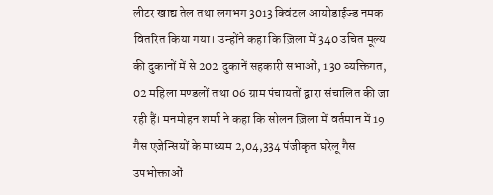लीटर खाद्य तेल तथा लगभग 3013 क्विंटल आयोडाईज्ड नमक वितरित किया गया। उन्होंने कहा कि ज़िला में 340 उचित मूल्य की दुकानों में से 202 दुकानें सहकारी सभाओं, 130 व्यक्तिगत, 02 महिला मण्डलों तथा 06 ग्राम पंचायतों द्वारा संचालित की जा रही हैं। मनमोहन शर्मा ने कहा कि सोलन ज़िला में वर्तमान में 19 गैस एजेन्सियों के माध्यम 2,04,334 पंजीकृत घरेलू गैस उपभोक्ताओं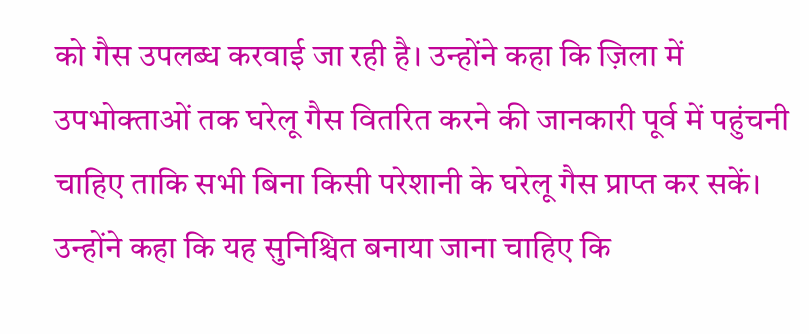को गैस उपलब्ध करवाई जा रही है। उन्होंने कहा कि ज़िला में उपभोक्ताओं तक घरेलू गैस वितरित करने की जानकारी पूर्व में पहुंचनी चाहिए ताकि सभी बिना किसी परेशानी के घरेलू गैस प्राप्त कर सकें। उन्होंने कहा कि यह सुनिश्चित बनाया जाना चाहिए कि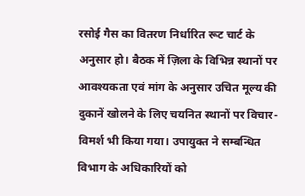रसोई गैस का वितरण निर्धारित रूट चार्ट के अनुसार हो। बैठक में ज़िला के विभिन्न स्थानों पर आवश्यकता एवं मांग के अनुसार उचित मूल्य की दुकानें खोलने के लिए चयनित स्थानों पर विचार-विमर्श भी किया गया। उपायुक्त ने सम्बन्धित विभाग के अधिकारियों को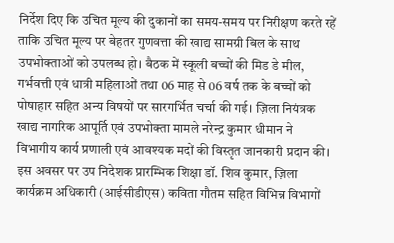निर्देश दिए कि उचित मूल्य की दुकानों का समय-समय पर निरीक्षण करते रहें ताकि उचित मूल्य पर बेहतर गुणवत्ता की खाद्य सामग्री बिल के साथ उपभोक्ताओं को उपलब्ध हो। बैठक में स्कूली बच्चों की मिड डे मील, गर्भवत्ती एवं धात्री महिलाओं तथा 06 माह से 06 वर्ष तक के बच्चों को पोषाहार सहित अन्य विषयों पर सारगर्भित चर्चा की गई। ज़िला नियंत्रक खाद्य नागरिक आपूर्ति एवं उपभोक्ता मामले नरेन्द्र कुमार धीमान ने विभागीय कार्य प्रणाली एवं आवश्यक मदों की विस्तृत जानकारी प्रदान की। इस अवसर पर उप निदेशक प्रारम्भिक शिक्षा डॉ. शिव कुमार, ज़िला कार्यक्रम अधिकारी (आईसीडीएस) कविता गौतम सहित विभिन्न विभागों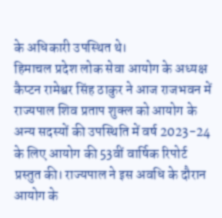के अधिकारी उपस्थित थे।
हिमाचल प्रदेश लोक सेवा आयोग के अध्यक्ष कैप्टन रामेश्वर सिंह ठाकुर ने आज राजभवन में राज्यपाल शिव प्रताप शुक्ल को आयोग के अन्य सदस्यों की उपस्थिति में वर्ष 2023-24 के लिए आयोग की 53वीं वार्षिक रिपोर्ट प्रस्तुत की। राज्यपाल ने इस अवधि के दौरान आयोग के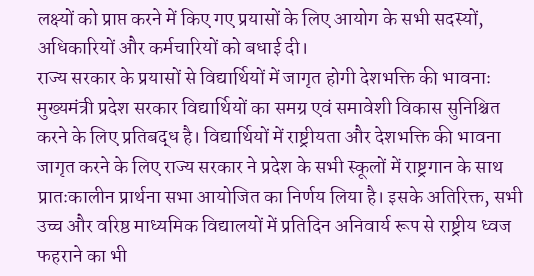लक्ष्यों को प्राप्त करने में किए गए प्रयासों के लिए आयोग के सभी सदस्यों, अधिकारियों और कर्मचारियों को बधाई दी।
राज्य सरकार के प्रयासों से विद्यार्थियों में जागृत होगी देशभक्ति की भावनाः मुख्यमंत्री प्रदेश सरकार विद्यार्थियों का समग्र एवं समावेशी विकास सुनिश्चित करने के लिए प्रतिबद्ध है। विद्यार्थियों में राष्ट्रीयता और देशभक्ति की भावना जागृत करने के लिए राज्य सरकार ने प्रदेश के सभी स्कूलों में राष्ट्रगान के साथ प्रातःकालीन प्रार्थना सभा आयोजित का निर्णय लिया है। इसके अतिरिक्त, सभी उच्च और वरिष्ठ माध्यमिक विद्यालयों में प्रतिदिन अनिवार्य रूप से राष्ट्रीय ध्वज फहराने का भी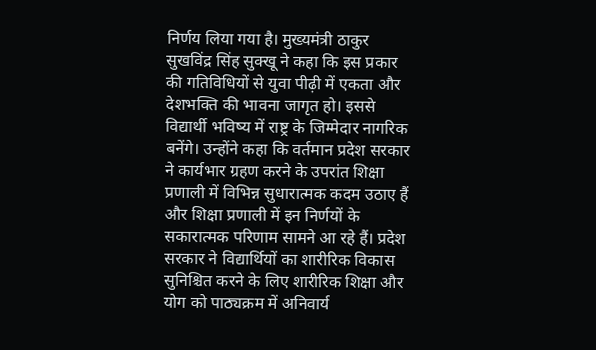निर्णय लिया गया है। मुख्यमंत्री ठाकुर सुखविंद्र सिंह सुक्खू ने कहा कि इस प्रकार की गतिविधियों से युवा पीढ़ी में एकता और देशभक्ति की भावना जागृत हो। इससे विद्यार्थी भविष्य में राष्ट्र के जिम्मेदार नागरिक बनेंगे। उन्होंने कहा कि वर्तमान प्रदेश सरकार ने कार्यभार ग्रहण करने के उपरांत शिक्षा प्रणाली में विभिन्न सुधारात्मक कदम उठाए हैं और शिक्षा प्रणाली में इन निर्णयों के सकारात्मक परिणाम सामने आ रहे हैं। प्रदेश सरकार ने विद्यार्थियों का शारीरिक विकास सुनिश्चित करने के लिए शारीरिक शिक्षा और योग को पाठ्यक्रम में अनिवार्य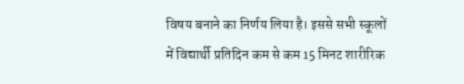विषय बनाने का निर्णय लिया है। इससे सभी स्कूलों में विद्यार्थी प्रतिदिन कम से कम 15 मिनट शारीरिक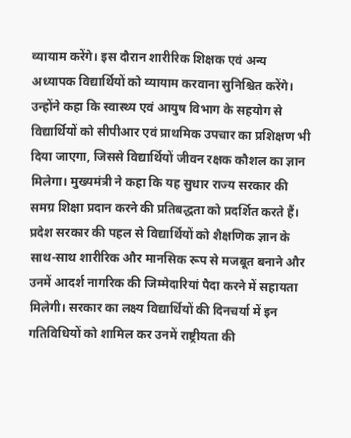व्यायाम करेंगे। इस दौरान शारीरिक शिक्षक एवं अन्य अध्यापक विद्यार्थियों को व्यायाम करवाना सुनिश्चित करेंगे। उन्होंने कहा कि स्वास्थ्य एवं आयुष विभाग के सहयोग से विद्यार्थियों को सीपीआर एवं प्राथमिक उपचार का प्रशिक्षण भी दिया जाएगा, जिससे विद्यार्थियों जीवन रक्षक कौशल का ज्ञान मिलेगा। मुख्यमंत्री ने कहा कि यह सुधार राज्य सरकार की समग्र शिक्षा प्रदान करने की प्रतिबद्धता को प्रदर्शित करते हैं। प्रदेश सरकार की पहल से विद्यार्थियों को शैक्षणिक ज्ञान के साथ-साथ शारीरिक और मानसिक रूप से मजबूत बनाने और उनमें आदर्श नागरिक की जिम्मेदारियां पैदा करने में सहायता मिलेगी। सरकार का लक्ष्य विद्यार्थियों की दिनचर्या में इन गतिविधियों को शामिल कर उनमें राष्ट्रीयता की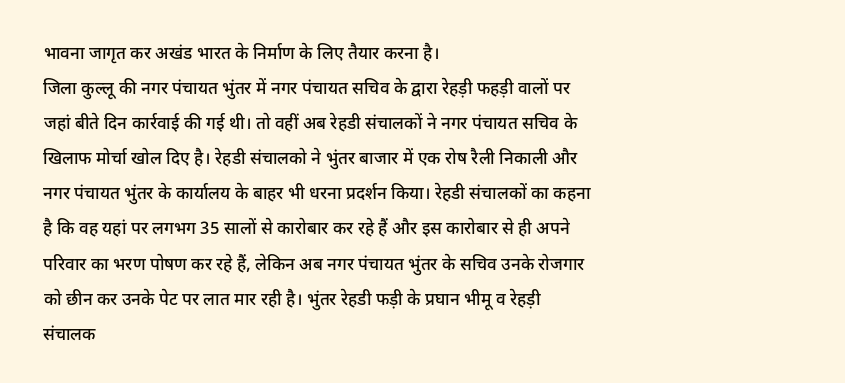भावना जागृत कर अखंड भारत के निर्माण के लिए तैयार करना है।
जिला कुल्लू की नगर पंचायत भुंतर में नगर पंचायत सचिव के द्वारा रेहड़ी फहड़ी वालों पर जहां बीते दिन कार्रवाई की गई थी। तो वहीं अब रेहडी संचालकों ने नगर पंचायत सचिव के खिलाफ मोर्चा खोल दिए है। रेहडी संचालको ने भुंतर बाजार में एक रोष रैली निकाली और नगर पंचायत भुंतर के कार्यालय के बाहर भी धरना प्रदर्शन किया। रेहडी संचालकों का कहना है कि वह यहां पर लगभग 35 सालों से कारोबार कर रहे हैं और इस कारोबार से ही अपने परिवार का भरण पोषण कर रहे हैं, लेकिन अब नगर पंचायत भुंतर के सचिव उनके रोजगार को छीन कर उनके पेट पर लात मार रही है। भुंतर रेहडी फड़ी के प्रघान भीमू व रेहड़ी संचालक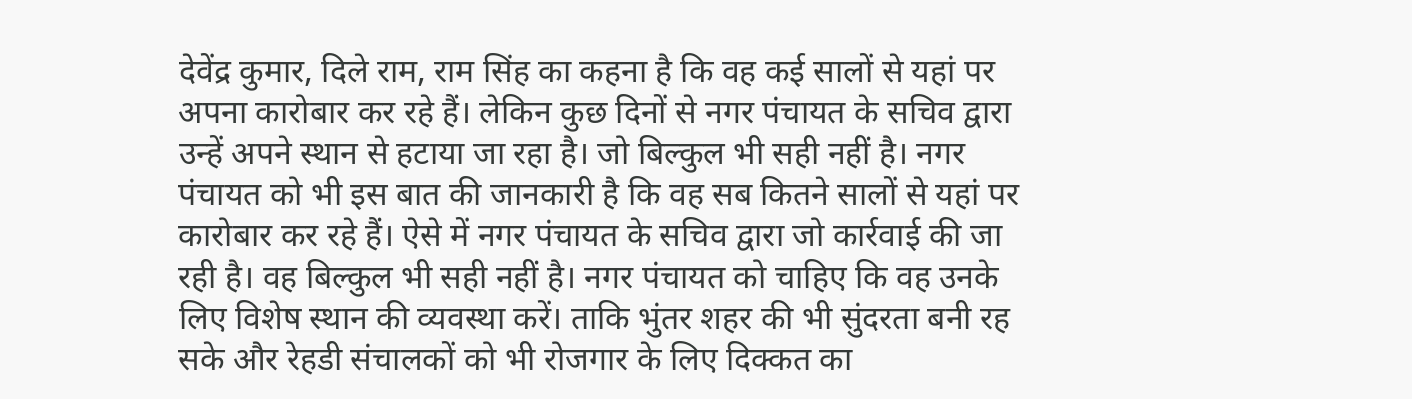देवेंद्र कुमार, दिले राम, राम सिंह का कहना है कि वह कई सालों से यहां पर अपना कारोबार कर रहे हैं। लेकिन कुछ दिनों से नगर पंचायत के सचिव द्वारा उन्हें अपने स्थान से हटाया जा रहा है। जो बिल्कुल भी सही नहीं है। नगर पंचायत को भी इस बात की जानकारी है कि वह सब कितने सालों से यहां पर कारोबार कर रहे हैं। ऐसे में नगर पंचायत के सचिव द्वारा जो कार्रवाई की जा रही है। वह बिल्कुल भी सही नहीं है। नगर पंचायत को चाहिए कि वह उनके लिए विशेष स्थान की व्यवस्था करें। ताकि भुंतर शहर की भी सुंदरता बनी रह सके और रेहडी संचालकों को भी रोजगार के लिए दिक्कत का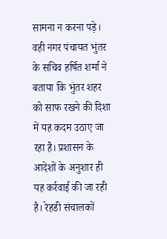सामना न करना पड़े। वही नगर पंचायत भुंतर के सचिव हर्षित शर्मा ने बताया कि भुंतर शहर को साफ रखने की दिशा में यह कदम उठाए जा रहा है। प्रशासन के आदेशों के अनुशार ही यह कर्रवाई की जा रही है। रेहडी संचालकों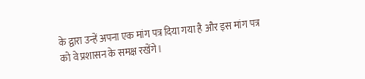के द्वारा उन्हें अपना एक मांग पत्र दिया गया है और इस मांग पत्र को वे प्रशासन के समक्ष रखेंगे।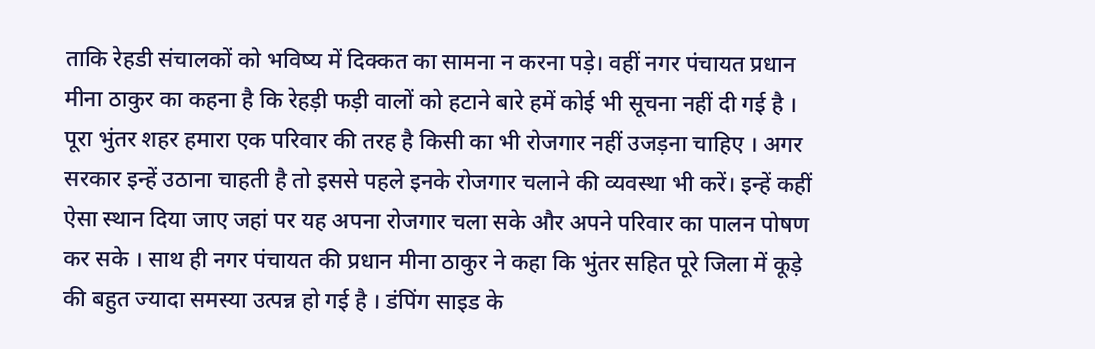ताकि रेहडी संचालकों को भविष्य में दिक्कत का सामना न करना पड़े। वहीं नगर पंचायत प्रधान मीना ठाकुर का कहना है कि रेहड़ी फड़ी वालों को हटाने बारे हमें कोई भी सूचना नहीं दी गई है । पूरा भुंतर शहर हमारा एक परिवार की तरह है किसी का भी रोजगार नहीं उजड़ना चाहिए । अगर सरकार इन्हें उठाना चाहती है तो इससे पहले इनके रोजगार चलाने की व्यवस्था भी करें। इन्हें कहीं ऐसा स्थान दिया जाए जहां पर यह अपना रोजगार चला सके और अपने परिवार का पालन पोषण कर सके । साथ ही नगर पंचायत की प्रधान मीना ठाकुर ने कहा कि भुंतर सहित पूरे जिला में कूड़े की बहुत ज्यादा समस्या उत्पन्न हो गई है । डंपिंग साइड के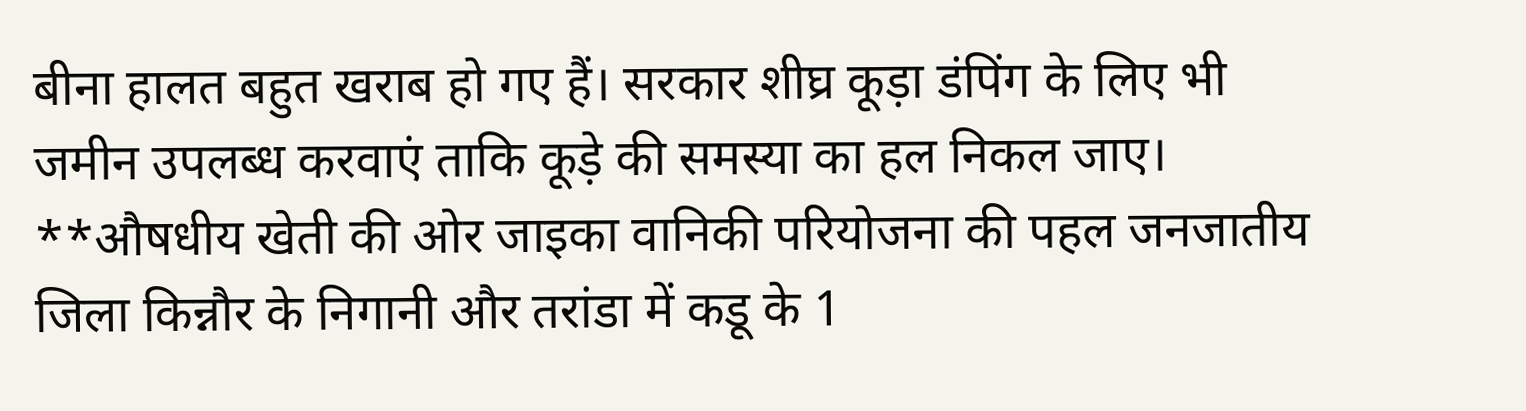बीना हालत बहुत खराब हो गए हैं। सरकार शीघ्र कूड़ा डंपिंग के लिए भी जमीन उपलब्ध करवाएं ताकि कूड़े की समस्या का हल निकल जाए।
**औषधीय खेती की ओर जाइका वानिकी परियोजना की पहल जनजातीय जिला किन्नौर के निगानी और तरांडा में कडू के 1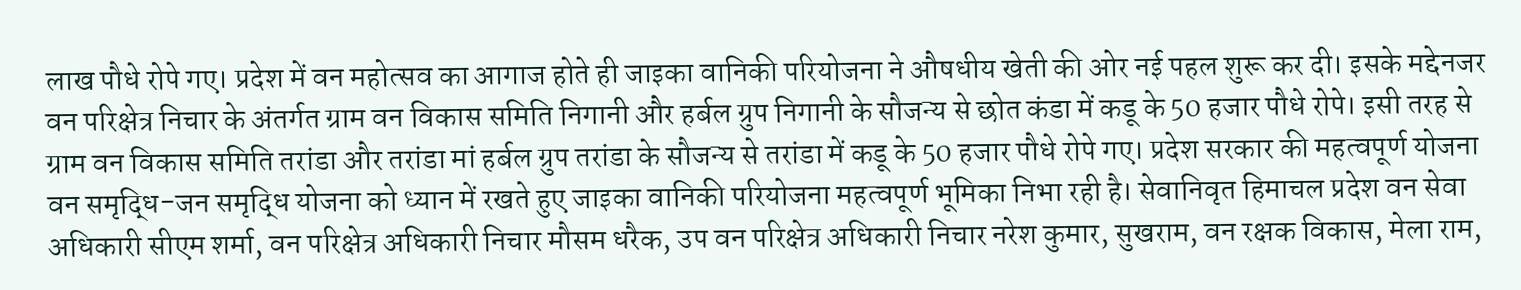लाख पौधे रोपे गए। प्रदेश में वन महोत्सव का आगाज होते ही जाइका वानिकी परियोजना ने औषधीय खेती की ओर नई पहल शुरू कर दी। इसके मद्देनजर वन परिक्षेत्र निचार के अंतर्गत ग्राम वन विकास समिति निगानी और हर्बल ग्रुप निगानी के सौजन्य से छोत कंडा में कडू के 50 हजार पौधे रोपे। इसी तरह से ग्राम वन विकास समिति तरांडा और तरांडा मां हर्बल ग्रुप तरांडा के सौजन्य से तरांडा में कडू के 50 हजार पौधे रोपे गए। प्रदेश सरकार की महत्वपूर्ण योजना वन समृद्धि-जन समृद्धि योजना को ध्यान में रखते हुए जाइका वानिकी परियोजना महत्वपूर्ण भूमिका निभा रही है। सेवानिवृत हिमाचल प्रदेश वन सेवा अधिकारी सीएम शर्मा, वन परिक्षेत्र अधिकारी निचार मौसम धरैक, उप वन परिक्षेत्र अधिकारी निचार नरेश कुमार, सुखराम, वन रक्षक विकास, मेला राम,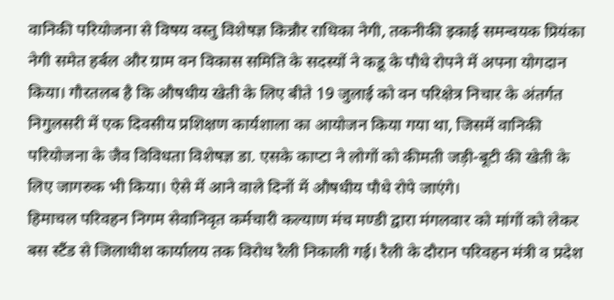वानिकी परियोजना से विषय वस्तु विशेषज्ञ किन्नौर राधिका नेगी, तकनीकी इकाई समन्वयक प्रियंका नेगी समेत हर्बल और ग्राम वन विकास समिति के सदस्यों ने कडू के पौधे रोपने में अपना योगदान किया। गौरतलब है कि औषधीय खेती के लिए बीते 19 जुलाई को वन परिक्षेत्र निचार के अंतर्गत निगुलसरी में एक दिवसीय प्रशिक्षण कार्यशाला का आयोजन किया गया था, जिसमें वानिकी परियोजना के जैव विविधता विशेषज्ञ डा. एसके काप्टा ने लोगों को कीमती जड़ी-बूटी की खेती के लिए जागरुक भी किया। ऐसे में आने वाले दिनों में औषधीय पौधे रोपे जाएंगे।
हिमाचल परिवहन निगम सेवानिवृत कर्मचारी कल्याण मंच मण्डी द्वारा मंगलवार को मांगों को लेकर बस स्टैंड से जिलाधीश कार्यालय तक विरोध रैली निकाली गई। रैली के दौरान परिवहन मंत्री व प्रदेश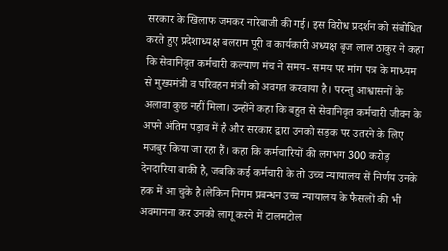सरकार के खिलाफ जमकर नारेबाजी की गई। इस विरोध प्रदर्शन को संबोधित करते हुए प्रदेशाध्यक्ष बलराम पूरी व कार्यकारी अध्यक्ष बृज लाल ठाकुर ने कहा कि सेवानिवृत कर्मचारी कल्याण मंच ने समय- समय पर मांग पत्र के माध्यम से मुख्यमंत्री व परिवहन मंत्री को अवगत करवाया है। परन्तु आश्वासनों के अलावा कुछ नहीं मिला। उन्होंने कहा कि बहुत से सेवानिवृत कर्मचारी जीवन के अपने अंतिम पड़ाव में है और सरकार द्वारा उनको सड़क पर उतरने के लिए मजबुर किया जा रहा हैं। कहा कि कर्मचारियों की लगभग 300 करोड़ देनदारिया बाकी है, जबकि कई कर्मचारी के तो उच्च न्यायालय सें निर्णय उनके हक में आ चुके है।लेकिन निगम प्रबन्धन उच्च न्यायालय के फैसलों की भी अवमानना कर उनको लागू करने में टालमटोल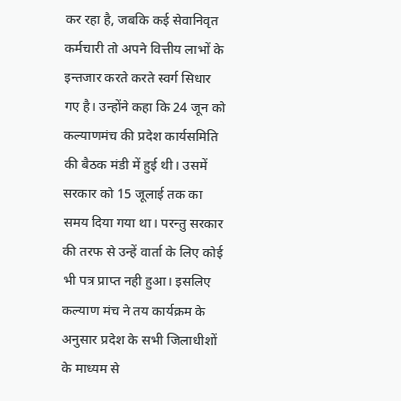कर रहा है, जबकि कई सेवानिवृत कर्मचारी तो अपने वित्तीय लाभों के इन्तजार करते करते स्वर्ग सिधार गए है। उन्होंने कहा कि 24 जून को कल्याणमंच की प्रदेश कार्यसमिति की बैठक मंडी में हुई थी। उसमें सरकार को 15 जूलाई तक का समय दिया गया था। परन्तु सरकार की तरफ से उन्हें वार्ता के लिए कोई भी पत्र प्राप्त नही हुआ। इसलिए कल्याण मंच ने तय कार्यक्रम के अनुसार प्रदेश के सभी जिलाधीशों के माध्यम से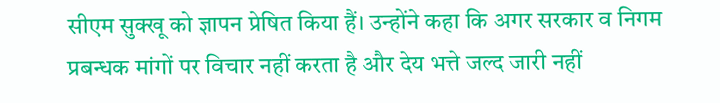सीएम सुक्खू को ज्ञापन प्रेषित किया हैं। उन्होंने कहा कि अगर सरकार व निगम प्रबन्धक मांगों पर विचार नहीं करता है और देय भत्ते जल्द जारी नहीं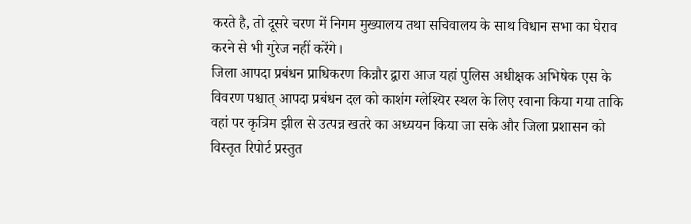करते है, तो दूसरे चरण में निगम मुख्यालय तथा सचिवालय के साथ विधान सभा का घेराव करने से भी गुरेज नहीं करेंगे।
जिला आपदा प्रबंधन प्राधिकरण किन्नौर द्वारा आज यहां पुलिस अधीक्षक अभिषेक एस के विवरण पश्चात् आपदा प्रबंधन दल को काशंग ग्लेश्यिर स्थल के लिए रवाना किया गया ताकि वहां पर कृत्रिम झील से उत्पन्न खतरे का अध्ययन किया जा सके और जिला प्रशासन को विस्तृत रिपोर्ट प्रस्तुत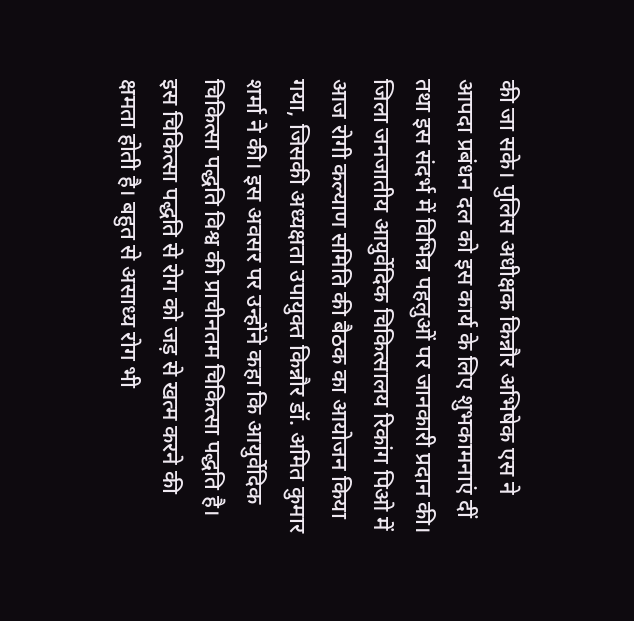की जा सके। पुलिस अधीक्षक किन्नौर अभिषेक एस ने आपदा प्रबंधन दल को इस कार्य के लिए शुभकामनाएं दीं तथा इस संदर्भ में विभिन्न पहलुओं पर जानकारी प्रदान की।
जिला जनजातीय आयुर्वेदिक चिकित्सालय रिकांग पिओ में आज रोगी कल्याण समिति की बैठक का आयोजन किया गया, जिसकी अध्यक्षता उपायुक्त किन्नौर डॉ. अमित कुमार शर्मा ने की। इस अवसर पर उन्होंने कहा कि आयुर्वेदिक चिकित्सा पद्धति विश्व की प्राचीनतम चिकित्सा पद्धति है। इस चिकित्सा पद्धति से रोग को जड़ से खत्म करने की क्षमता होती है। बहुत से असाध्य रोग भी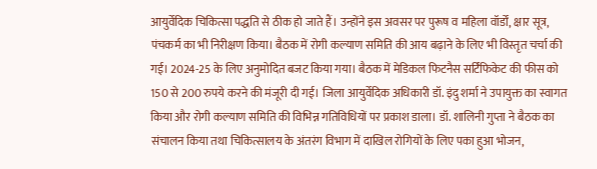आयुर्वेदिक चिकित्सा पद्धति से ठीक हो जाते हैं। उन्होंने इस अवसर पर पुरूष व महिला वॉर्डों, क्षार सूत्र, पंचकर्म का भी निरीक्षण किया। बैठक में रोगी कल्याण समिति की आय बढ़ाने के लिए भी विस्तृत चर्चा की गई। 2024-25 के लिए अनुमोदित बजट किया गया। बैठक में मेडिकल फिटनैस सर्टिफिकेट की फीस को 150 से 200 रुपये करने की मंजूरी दी गई। जिला आयुर्वेदिक अधिकारी डॉ. इंदु शर्मा ने उपायुक्त का स्वागत किया और रोगी कल्याण समिति की विभिन्न गतिविधियों पर प्रकाश डाला। डॉ. शालिनी गुप्ता ने बैठक का संचालन किया तथा चिकित्सालय के अंतरंग विभाग में दाखिल रोगियों के लिए पका हुआ भोजन,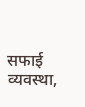सफाई व्यवस्था,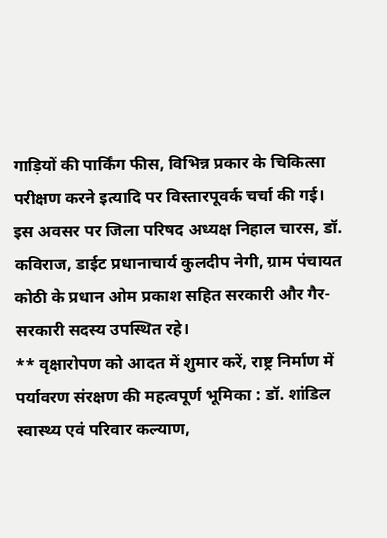गाड़ियों की पार्किंग फीस, विभिन्न प्रकार के चिकित्सा परीक्षण करने इत्यादि पर विस्तारपूवर्क चर्चा की गई। इस अवसर पर जिला परिषद अध्यक्ष निहाल चारस, डॉ. कविराज, डाईट प्रधानाचार्य कुलदीप नेगी, ग्राम पंचायत कोठी के प्रधान ओम प्रकाश सहित सरकारी और गैर-सरकारी सदस्य उपस्थित रहे।
** वृक्षारोपण को आदत में शुमार करें, राष्ट्र निर्माण में पर्यावरण संरक्षण की महत्वपूर्ण भूमिका : डॉ. शांडिल स्वास्थ्य एवं परिवार कल्याण,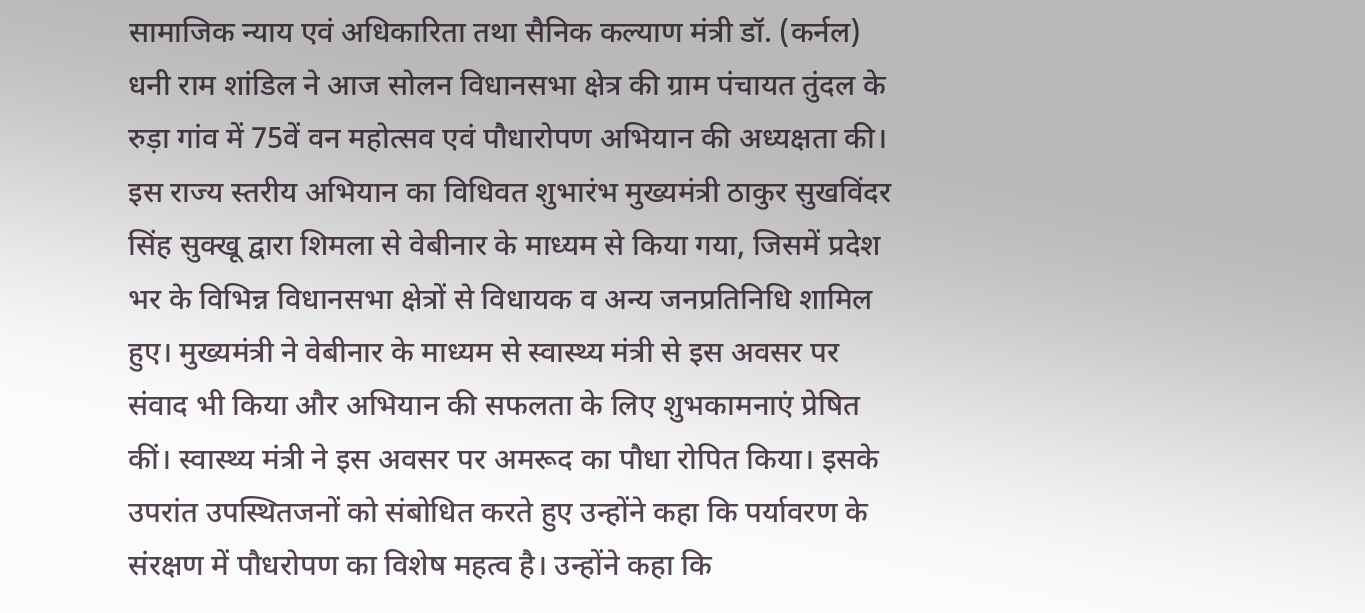सामाजिक न्याय एवं अधिकारिता तथा सैनिक कल्याण मंत्री डॉ. (कर्नल) धनी राम शांडिल ने आज सोलन विधानसभा क्षेत्र की ग्राम पंचायत तुंदल के रुड़ा गांव में 75वें वन महोत्सव एवं पौधारोपण अभियान की अध्यक्षता की। इस राज्य स्तरीय अभियान का विधिवत शुभारंभ मुख्यमंत्री ठाकुर सुखविंदर सिंह सुक्खू द्वारा शिमला से वेबीनार के माध्यम से किया गया, जिसमें प्रदेश भर के विभिन्न विधानसभा क्षेत्रों से विधायक व अन्य जनप्रतिनिधि शामिल हुए। मुख्यमंत्री ने वेबीनार के माध्यम से स्वास्थ्य मंत्री से इस अवसर पर संवाद भी किया और अभियान की सफलता के लिए शुभकामनाएं प्रेषित कीं। स्वास्थ्य मंत्री ने इस अवसर पर अमरूद का पौधा रोपित किया। इसके उपरांत उपस्थितजनों को संबोधित करते हुए उन्होंने कहा कि पर्यावरण के संरक्षण में पौधरोपण का विशेष महत्व है। उन्होंने कहा कि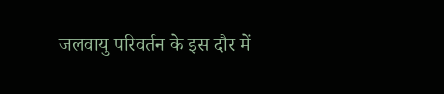जलवायु परिवर्तन के इस दौर में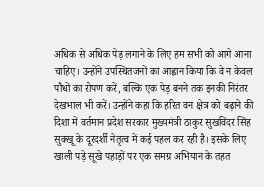अधिक से अधिक पेड़ लगाने के लिए हम सभी को आगे आना चाहिए। उन्होंने उपस्थितजनों का आह्वान किया कि वे न केवल पौधों का रोपण करें, बल्कि एक पेड़ बनने तक इनकी निरंतर देखभाल भी करें। उन्होंने कहा कि हरित वन क्षेत्र को बढ़ाने की दिशा में वर्तमान प्रदेश सरकार मुख्यमंत्री ठाकुर सुखविंदर सिंह सुक्खू के दूरदर्शी नेतृत्व में कई पहल कर रही है। इसके लिए खाली पड़े सूखे पहाड़ों पर एक समग्र अभियान के तहत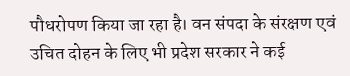पौधरोपण किया जा रहा है। वन संपदा के संरक्षण एवं उचित दोहन के लिए भी प्रदेश सरकार ने कई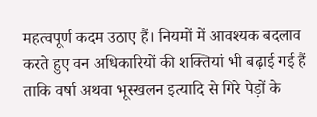महत्वपूर्ण कदम उठाए हैं। नियमों में आवश्यक बदलाव करते हुए वन अधिकारियों की शक्तियां भी बढ़ाई गई हैं ताकि वर्षा अथवा भूस्खलन इत्यादि से गिरे पेड़ों के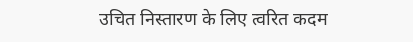उचित निस्तारण के लिए त्वरित कदम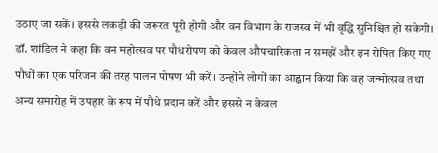उठाए जा सकें। इससे लकड़ी की जरूरत पूरी होगी और वन विभाग के राजस्व में भी वृद्धि सुनिश्चित हो सकेगी। डॉ. शांडिल ने कहा कि वन महोत्सव पर पौधरोपण को केवल औपचारिकता न समझें और इन रोपित किए गए पौधों का एक परिजन की तरह पालन पोषण भी करें। उन्होंने लोगों का आह्वान किया कि वह जन्मोत्सव तथा अन्य समारोह में उपहार के रूप में पौधे प्रदान करें और इससे न केवल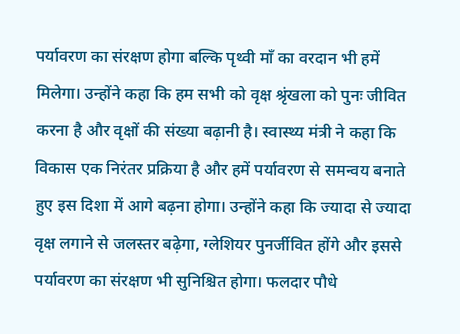पर्यावरण का संरक्षण होगा बल्कि पृथ्वी माँ का वरदान भी हमें मिलेगा। उन्होंने कहा कि हम सभी को वृक्ष श्रृंखला को पुनः जीवित करना है और वृक्षों की संख्या बढ़ानी है। स्वास्थ्य मंत्री ने कहा कि विकास एक निरंतर प्रक्रिया है और हमें पर्यावरण से समन्वय बनाते हुए इस दिशा में आगे बढ़ना होगा। उन्होंने कहा कि ज्यादा से ज्यादा वृक्ष लगाने से जलस्तर बढ़ेगा, ग्लेशियर पुनर्जीवित होंगे और इससे पर्यावरण का संरक्षण भी सुनिश्चित होगा। फलदार पौधे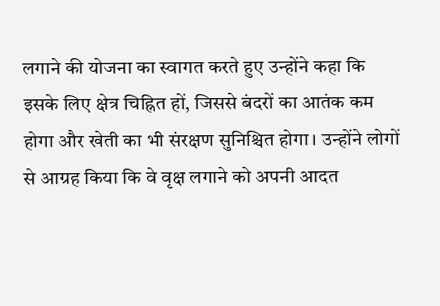लगाने की योजना का स्वागत करते हुए उन्होंने कहा कि इसके लिए क्षेत्र चिह्नित हों, जिससे बंदरों का आतंक कम होगा और खेती का भी संरक्षण सुनिश्चित होगा। उन्होंने लोगों से आग्रह किया कि वे वृक्ष लगाने को अपनी आदत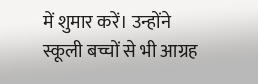में शुमार करें। उन्होंने स्कूली बच्चों से भी आग्रह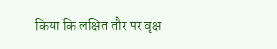किया कि लक्षित तौर पर वृक्ष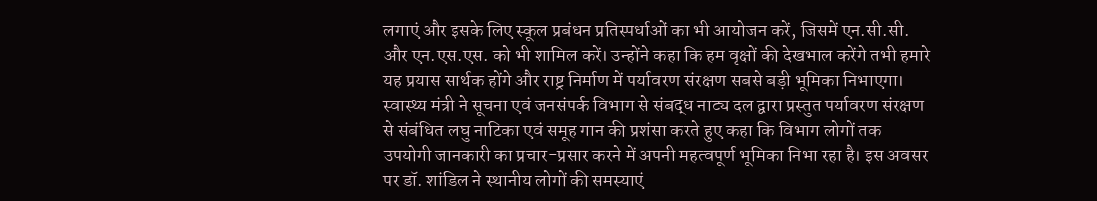लगाएं और इसके लिए स्कूल प्रबंधन प्रतिस्पर्धाओं का भी आयोजन करें, जिसमें एन.सी.सी. और एन.एस.एस. को भी शामिल करें। उन्होंने कहा कि हम वृक्षों की देखभाल करेंगे तभी हमारे यह प्रयास सार्थक होंगे और राष्ट्र निर्माण में पर्यावरण संरक्षण सबसे बड़ी भूमिका निभाएगा। स्वास्थ्य मंत्री ने सूचना एवं जनसंपर्क विभाग से संबद्ध नाट्य दल द्वारा प्रस्तुत पर्यावरण संरक्षण से संबंधित लघु नाटिका एवं समूह गान की प्रशंसा करते हुए कहा कि विभाग लोगों तक उपयोगी जानकारी का प्रचार-प्रसार करने में अपनी महत्वपूर्ण भूमिका निभा रहा है। इस अवसर पर डॉ. शांडिल ने स्थानीय लोगों की समस्याएं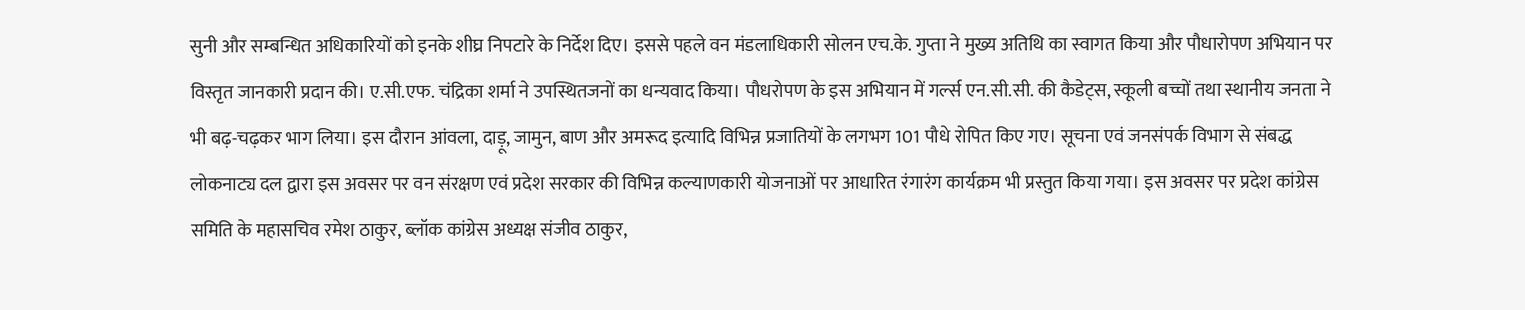सुनी और सम्बन्धित अधिकारियों को इनके शीघ्र निपटारे के निर्देश दिए। इससे पहले वन मंडलाधिकारी सोलन एच.के. गुप्ता ने मुख्य अतिथि का स्वागत किया और पौधारोपण अभियान पर विस्तृत जानकारी प्रदान की। ए.सी.एफ. चंद्रिका शर्मा ने उपस्थितजनों का धन्यवाद किया। पौधरोपण के इस अभियान में गर्ल्स एन.सी.सी. की कैडेट्स, स्कूली बच्चों तथा स्थानीय जनता ने भी बढ़-चढ़कर भाग लिया। इस दौरान आंवला, दाड़ू, जामुन, बाण और अमरूद इत्यादि विभिन्न प्रजातियों के लगभग 101 पौधे रोपित किए गए। सूचना एवं जनसंपर्क विभाग से संबद्ध लोकनाट्य दल द्वारा इस अवसर पर वन संरक्षण एवं प्रदेश सरकार की विभिन्न कल्याणकारी योजनाओं पर आधारित रंगारंग कार्यक्रम भी प्रस्तुत किया गया। इस अवसर पर प्रदेश कांग्रेस समिति के महासचिव रमेश ठाकुर, ब्लॉक कांग्रेस अध्यक्ष संजीव ठाकुर,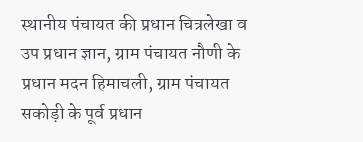स्थानीय पंचायत की प्रधान चित्रलेखा व उप प्रधान ज्ञान, ग्राम पंचायत नौणी के प्रधान मदन हिमाचली, ग्राम पंचायत सकोड़ी के पूर्व प्रधान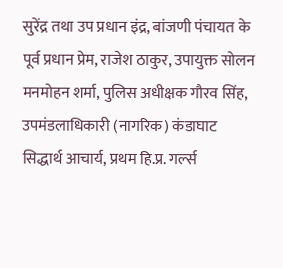सुरेंद्र तथा उप प्रधान इंद्र, बांजणी पंचायत के पूर्व प्रधान प्रेम, राजेश ठाकुर, उपायुक्त सोलन मनमोहन शर्मा, पुलिस अधीक्षक गौरव सिंह, उपमंडलाधिकारी (नागरिक) कंडाघाट सिद्धार्थ आचार्य, प्रथम हि.प्र. गर्ल्स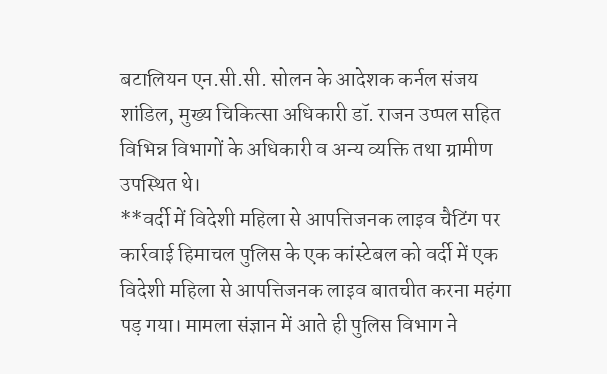बटालियन एन.सी.सी. सोलन के आदेशक कर्नल संजय शांडिल, मुख्य चिकित्सा अधिकारी डॉ. राजन उप्पल सहित विभिन्न विभागों के अधिकारी व अन्य व्यक्ति तथा ग्रामीण उपस्थित थे।
**वर्दी में विदेशी महिला से आपत्तिजनक लाइव चैटिंग पर कार्रवाई हिमाचल पुलिस के एक कांस्टेबल को वर्दी में एक विदेशी महिला से आपत्तिजनक लाइव बातचीत करना महंगा पड़ गया। मामला संज्ञान में आते ही पुलिस विभाग ने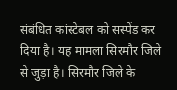संबंधित कांस्टेबल को सस्पेंड कर दिया है। यह मामला सिरमौर जिले से जुड़ा है। सिरमौर जिले के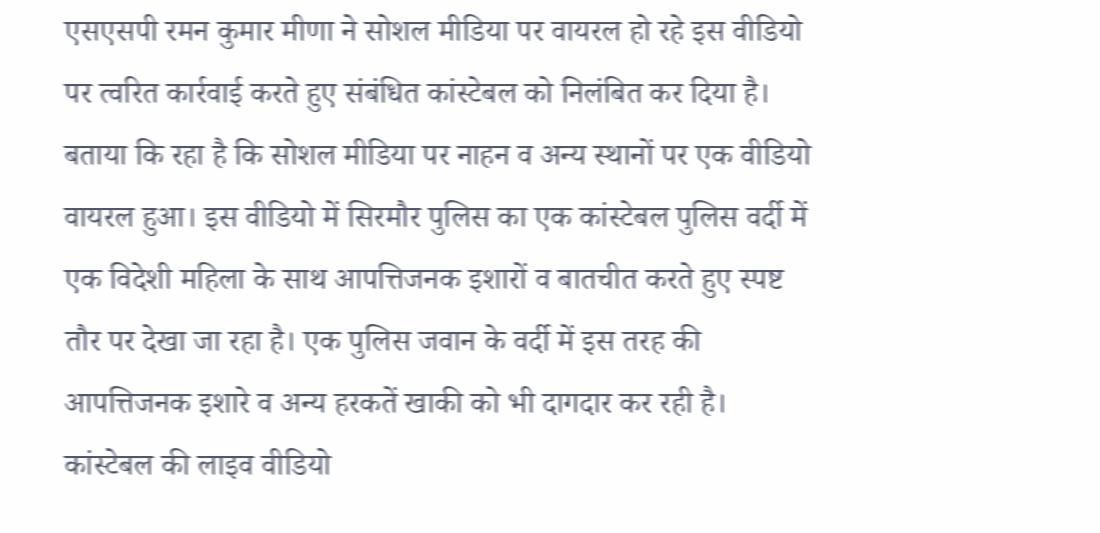एसएसपी रमन कुमार मीणा ने सोशल मीडिया पर वायरल हो रहे इस वीडियो पर त्वरित कार्रवाई करते हुए संबंधित कांस्टेबल को निलंबित कर दिया है। बताया कि रहा है कि सोशल मीडिया पर नाहन व अन्य स्थानों पर एक वीडियो वायरल हुआ। इस वीडियो में सिरमौर पुलिस का एक कांस्टेबल पुलिस वर्दी में एक विदेशी महिला के साथ आपत्तिजनक इशारों व बातचीत करते हुए स्पष्ट तौर पर देखा जा रहा है। एक पुलिस जवान के वर्दी में इस तरह की आपत्तिजनक इशारे व अन्य हरकतें खाकी को भी दागदार कर रही है। कांस्टेबल की लाइव वीडियो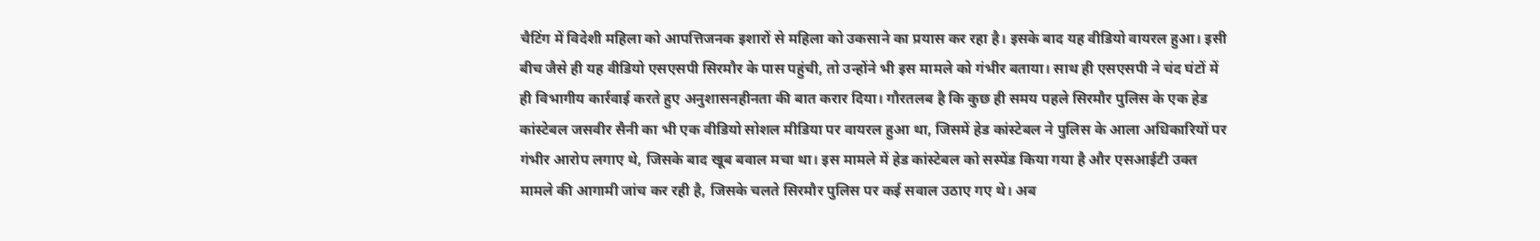चैटिंग में विदेशी महिला को आपत्तिजनक इशारों से महिला को उकसाने का प्रयास कर रहा है। इसके बाद यह वीडियो वायरल हुआ। इसी बीच जैसे ही यह वीडियो एसएसपी सिरमौर के पास पहुंची, तो उन्होंने भी इस मामले को गंभीर बताया। साथ ही एसएसपी ने चंद घंटों में ही विभागीय कार्रवाई करते हुए अनुशासनहीनता की बात करार दिया। गौरतलब है कि कुछ ही समय पहले सिरमौर पुलिस के एक हेड कांस्टेबल जसवीर सैनी का भी एक वीडियो सोशल मीडिया पर वायरल हुआ था, जिसमें हेड कांस्टेबल ने पुलिस के आला अधिकारियों पर गंभीर आरोप लगाए थे, जिसके बाद खूब बवाल मचा था। इस मामले में हेड कांस्टेबल को सस्पेंड किया गया है और एसआईटी उक्त मामले की आगामी जांच कर रही है, जिसके चलते सिरमौर पुलिस पर कई सवाल उठाए गए थे। अब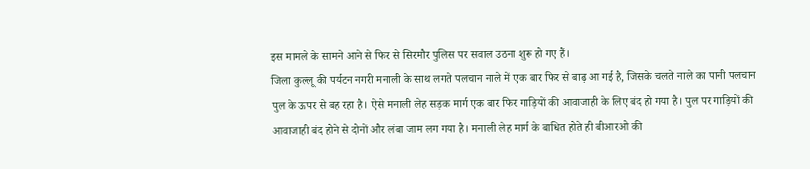इस मामले के सामने आने से फिर से सिरमौर पुलिस पर सवाल उठना शुरू हो गए हैं।
जिला कुल्लू की पर्यटन नगरी मनाली के साथ लगते पलचान नाले में एक बार फिर से बाढ़ आ गई है, जिसके चलते नाले का पानी पलचान पुल के ऊपर से बह रहा है। ऐसे मनाली लेह सड़क मार्ग एक बार फिर गाड़ियों की आवाजाही के लिए बंद हो गया है। पुल पर गाड़ियों की आवाजाही बंद होने से दोनों और लंबा जाम लग गया है। मनाली लेह मार्ग के बाधित होते ही बीआरओ की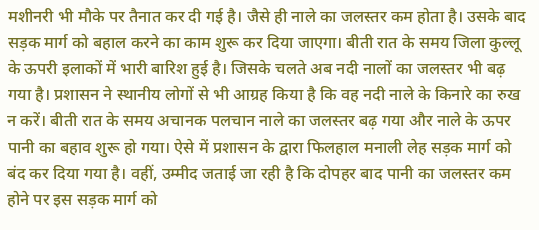मशीनरी भी मौके पर तैनात कर दी गई है। जैसे ही नाले का जलस्तर कम होता है। उसके बाद सड़क मार्ग को बहाल करने का काम शुरू कर दिया जाएगा। बीती रात के समय जिला कुल्लू के ऊपरी इलाकों में भारी बारिश हुई है। जिसके चलते अब नदी नालों का जलस्तर भी बढ़ गया है। प्रशासन ने स्थानीय लोगों से भी आग्रह किया है कि वह नदी नाले के किनारे का रुख न करें। बीती रात के समय अचानक पलचान नाले का जलस्तर बढ़ गया और नाले के ऊपर पानी का बहाव शुरू हो गया। ऐसे में प्रशासन के द्वारा फिलहाल मनाली लेह सड़क मार्ग को बंद कर दिया गया है। वहीं, उम्मीद जताई जा रही है कि दोपहर बाद पानी का जलस्तर कम होने पर इस सड़क मार्ग को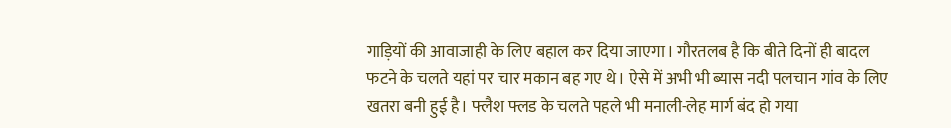गाड़ियों की आवाजाही के लिए बहाल कर दिया जाएगा। गौरतलब है कि बीते दिनों ही बादल फटने के चलते यहां पर चार मकान बह गए थे। ऐसे में अभी भी ब्यास नदी पलचान गांव के लिए खतरा बनी हुई है। फ्लैश फ्लड के चलते पहले भी मनाली-लेह मार्ग बंद हो गया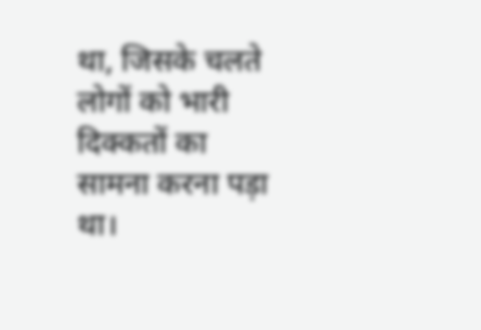था, जिसके चलते लोगों को भारी दिक्कतों का सामना करना पड़ा था।